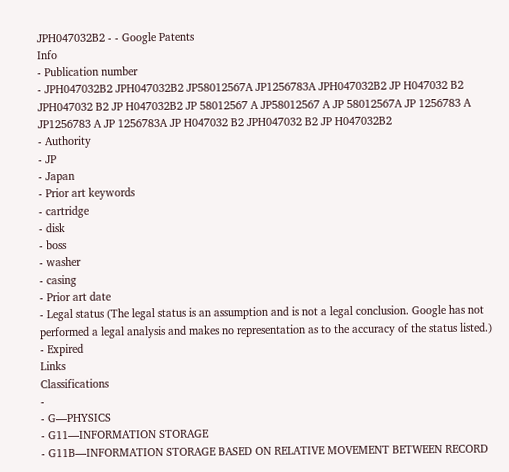JPH047032B2 - - Google Patents
Info
- Publication number
- JPH047032B2 JPH047032B2 JP58012567A JP1256783A JPH047032B2 JP H047032 B2 JPH047032 B2 JP H047032B2 JP 58012567 A JP58012567 A JP 58012567A JP 1256783 A JP1256783 A JP 1256783A JP H047032 B2 JPH047032 B2 JP H047032B2
- Authority
- JP
- Japan
- Prior art keywords
- cartridge
- disk
- boss
- washer
- casing
- Prior art date
- Legal status (The legal status is an assumption and is not a legal conclusion. Google has not performed a legal analysis and makes no representation as to the accuracy of the status listed.)
- Expired
Links
Classifications
-
- G—PHYSICS
- G11—INFORMATION STORAGE
- G11B—INFORMATION STORAGE BASED ON RELATIVE MOVEMENT BETWEEN RECORD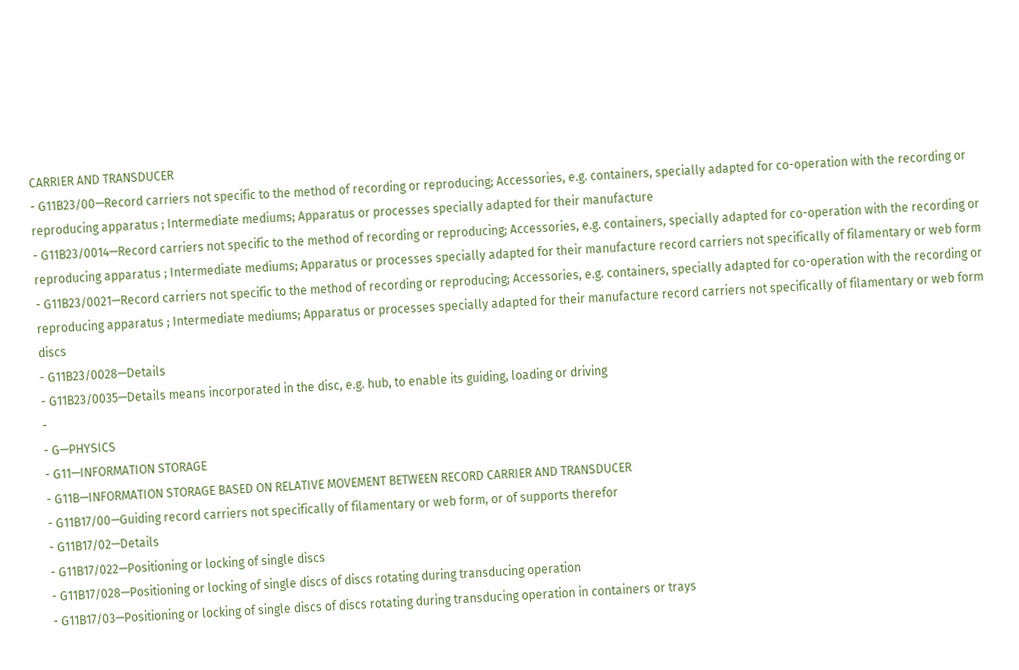CARRIER AND TRANSDUCER
- G11B23/00—Record carriers not specific to the method of recording or reproducing; Accessories, e.g. containers, specially adapted for co-operation with the recording or reproducing apparatus ; Intermediate mediums; Apparatus or processes specially adapted for their manufacture
- G11B23/0014—Record carriers not specific to the method of recording or reproducing; Accessories, e.g. containers, specially adapted for co-operation with the recording or reproducing apparatus ; Intermediate mediums; Apparatus or processes specially adapted for their manufacture record carriers not specifically of filamentary or web form
- G11B23/0021—Record carriers not specific to the method of recording or reproducing; Accessories, e.g. containers, specially adapted for co-operation with the recording or reproducing apparatus ; Intermediate mediums; Apparatus or processes specially adapted for their manufacture record carriers not specifically of filamentary or web form discs
- G11B23/0028—Details
- G11B23/0035—Details means incorporated in the disc, e.g. hub, to enable its guiding, loading or driving
-
- G—PHYSICS
- G11—INFORMATION STORAGE
- G11B—INFORMATION STORAGE BASED ON RELATIVE MOVEMENT BETWEEN RECORD CARRIER AND TRANSDUCER
- G11B17/00—Guiding record carriers not specifically of filamentary or web form, or of supports therefor
- G11B17/02—Details
- G11B17/022—Positioning or locking of single discs
- G11B17/028—Positioning or locking of single discs of discs rotating during transducing operation
- G11B17/03—Positioning or locking of single discs of discs rotating during transducing operation in containers or trays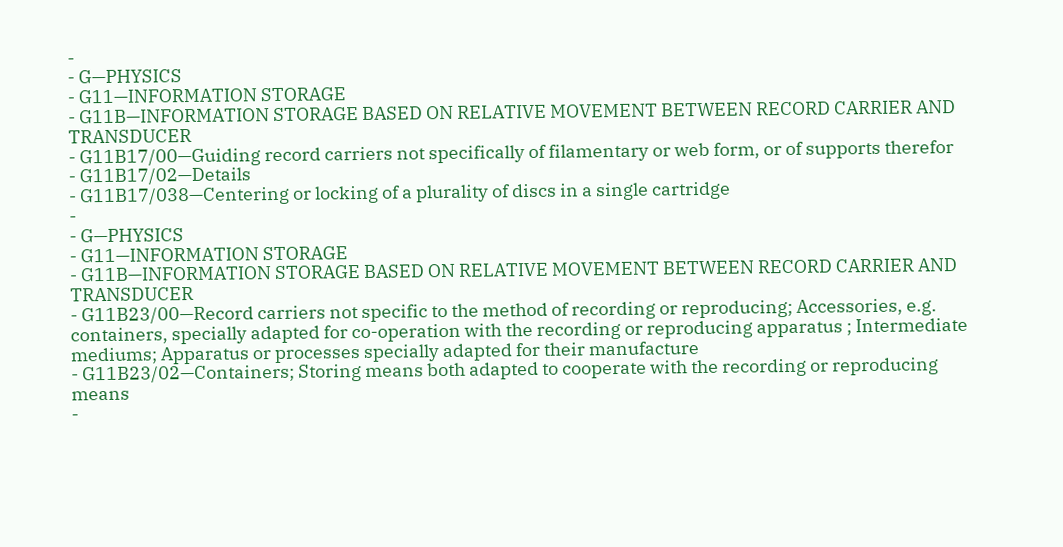-
- G—PHYSICS
- G11—INFORMATION STORAGE
- G11B—INFORMATION STORAGE BASED ON RELATIVE MOVEMENT BETWEEN RECORD CARRIER AND TRANSDUCER
- G11B17/00—Guiding record carriers not specifically of filamentary or web form, or of supports therefor
- G11B17/02—Details
- G11B17/038—Centering or locking of a plurality of discs in a single cartridge
-
- G—PHYSICS
- G11—INFORMATION STORAGE
- G11B—INFORMATION STORAGE BASED ON RELATIVE MOVEMENT BETWEEN RECORD CARRIER AND TRANSDUCER
- G11B23/00—Record carriers not specific to the method of recording or reproducing; Accessories, e.g. containers, specially adapted for co-operation with the recording or reproducing apparatus ; Intermediate mediums; Apparatus or processes specially adapted for their manufacture
- G11B23/02—Containers; Storing means both adapted to cooperate with the recording or reproducing means
-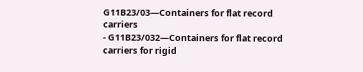G11B23/03—Containers for flat record carriers
- G11B23/032—Containers for flat record carriers for rigid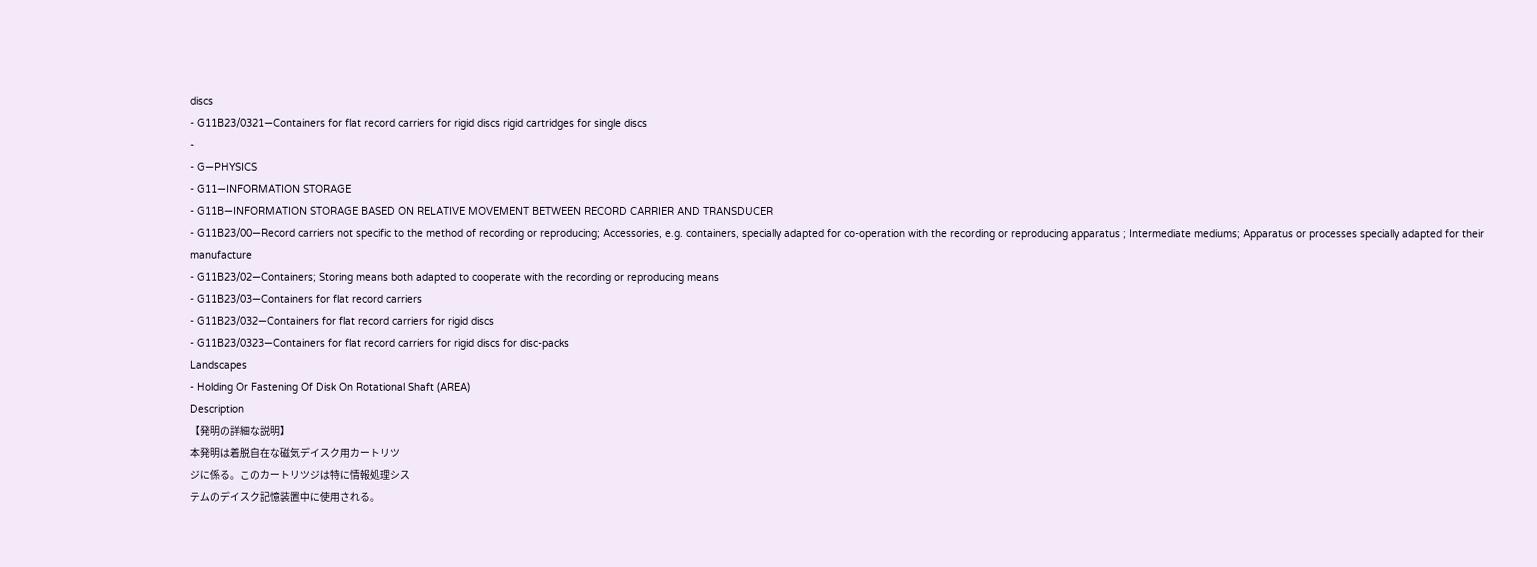discs
- G11B23/0321—Containers for flat record carriers for rigid discs rigid cartridges for single discs
-
- G—PHYSICS
- G11—INFORMATION STORAGE
- G11B—INFORMATION STORAGE BASED ON RELATIVE MOVEMENT BETWEEN RECORD CARRIER AND TRANSDUCER
- G11B23/00—Record carriers not specific to the method of recording or reproducing; Accessories, e.g. containers, specially adapted for co-operation with the recording or reproducing apparatus ; Intermediate mediums; Apparatus or processes specially adapted for their manufacture
- G11B23/02—Containers; Storing means both adapted to cooperate with the recording or reproducing means
- G11B23/03—Containers for flat record carriers
- G11B23/032—Containers for flat record carriers for rigid discs
- G11B23/0323—Containers for flat record carriers for rigid discs for disc-packs
Landscapes
- Holding Or Fastening Of Disk On Rotational Shaft (AREA)
Description
【発明の詳細な説明】
本発明は着脱自在な磁気デイスク用カートリツ
ジに係る。このカートリツジは特に情報処理シス
テムのデイスク記憶装置中に使用される。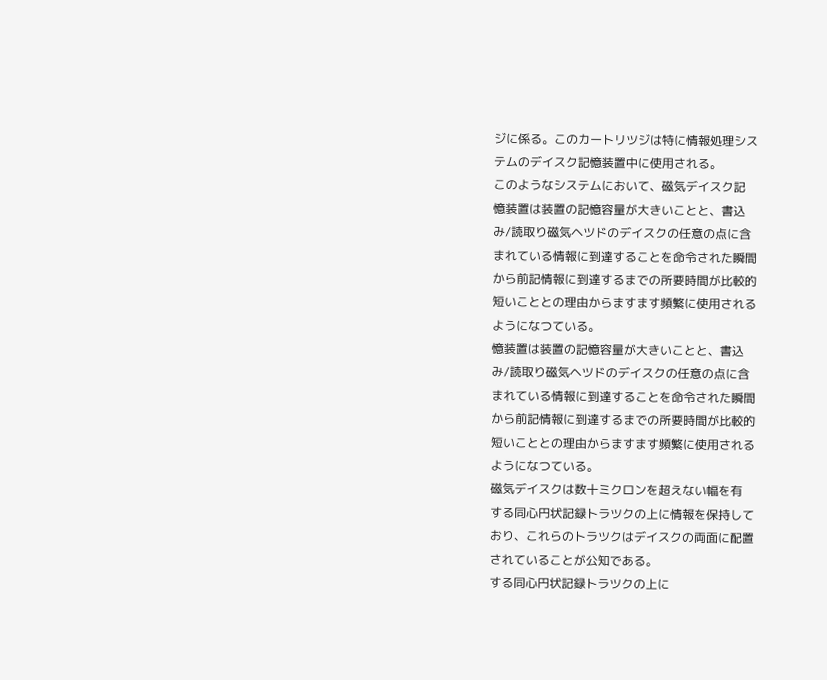ジに係る。このカートリツジは特に情報処理シス
テムのデイスク記憶装置中に使用される。
このようなシステムにおいて、磁気デイスク記
憶装置は装置の記憶容量が大きいことと、書込
み/読取り磁気ヘツドのデイスクの任意の点に含
まれている情報に到達することを命令された瞬間
から前記情報に到達するまでの所要時間が比較的
短いこととの理由からますます頻繁に使用される
ようになつている。
憶装置は装置の記憶容量が大きいことと、書込
み/読取り磁気ヘツドのデイスクの任意の点に含
まれている情報に到達することを命令された瞬間
から前記情報に到達するまでの所要時間が比較的
短いこととの理由からますます頻繁に使用される
ようになつている。
磁気デイスクは数十ミクロンを超えない幅を有
する同心円状記録トラツクの上に情報を保持して
おり、これらのトラツクはデイスクの両面に配置
されていることが公知である。
する同心円状記録トラツクの上に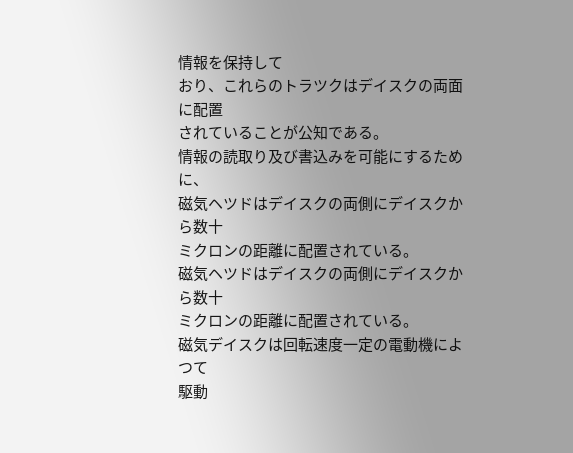情報を保持して
おり、これらのトラツクはデイスクの両面に配置
されていることが公知である。
情報の読取り及び書込みを可能にするために、
磁気ヘツドはデイスクの両側にデイスクから数十
ミクロンの距離に配置されている。
磁気ヘツドはデイスクの両側にデイスクから数十
ミクロンの距離に配置されている。
磁気デイスクは回転速度一定の電動機によつて
駆動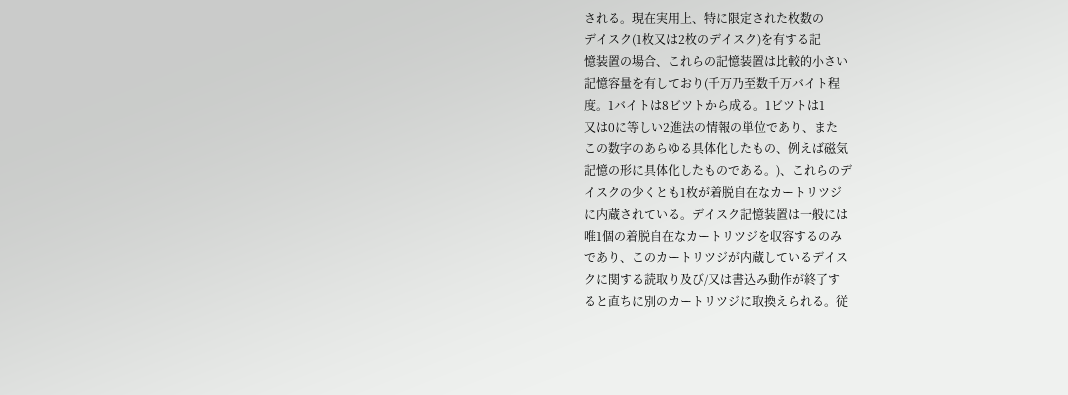される。現在実用上、特に限定された枚数の
デイスク(1枚又は2枚のデイスク)を有する記
憶装置の場合、これらの記憶装置は比較的小さい
記憶容量を有しており(千万乃至数千万バイト程
度。1バイトは8ビツトから成る。1ビツトは1
又は0に等しい2進法の情報の単位であり、また
この数字のあらゆる具体化したもの、例えば磁気
記憶の形に具体化したものである。)、これらのデ
イスクの少くとも1枚が着脱自在なカートリツジ
に内蔵されている。デイスク記憶装置は一般には
唯1個の着脱自在なカートリツジを収容するのみ
であり、このカートリツジが内蔵しているデイス
クに関する読取り及び/又は書込み動作が終了す
ると直ちに別のカートリツジに取換えられる。従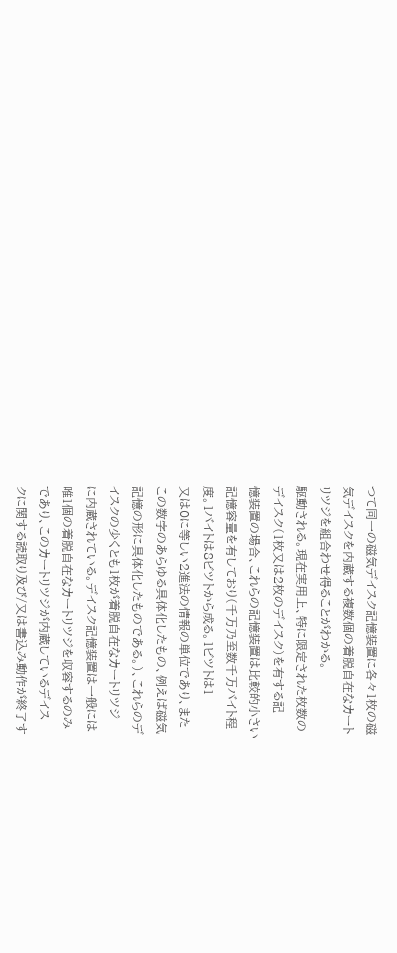つて同一の磁気デイスク記憶装置に各々1枚の磁
気デイスクを内蔵する複数個の着脱自在なカート
リツジを組合わせ得ることがわかる。
駆動される。現在実用上、特に限定された枚数の
デイスク(1枚又は2枚のデイスク)を有する記
憶装置の場合、これらの記憶装置は比較的小さい
記憶容量を有しており(千万乃至数千万バイト程
度。1バイトは8ビツトから成る。1ビツトは1
又は0に等しい2進法の情報の単位であり、また
この数字のあらゆる具体化したもの、例えば磁気
記憶の形に具体化したものである。)、これらのデ
イスクの少くとも1枚が着脱自在なカートリツジ
に内蔵されている。デイスク記憶装置は一般には
唯1個の着脱自在なカートリツジを収容するのみ
であり、このカートリツジが内蔵しているデイス
クに関する読取り及び/又は書込み動作が終了す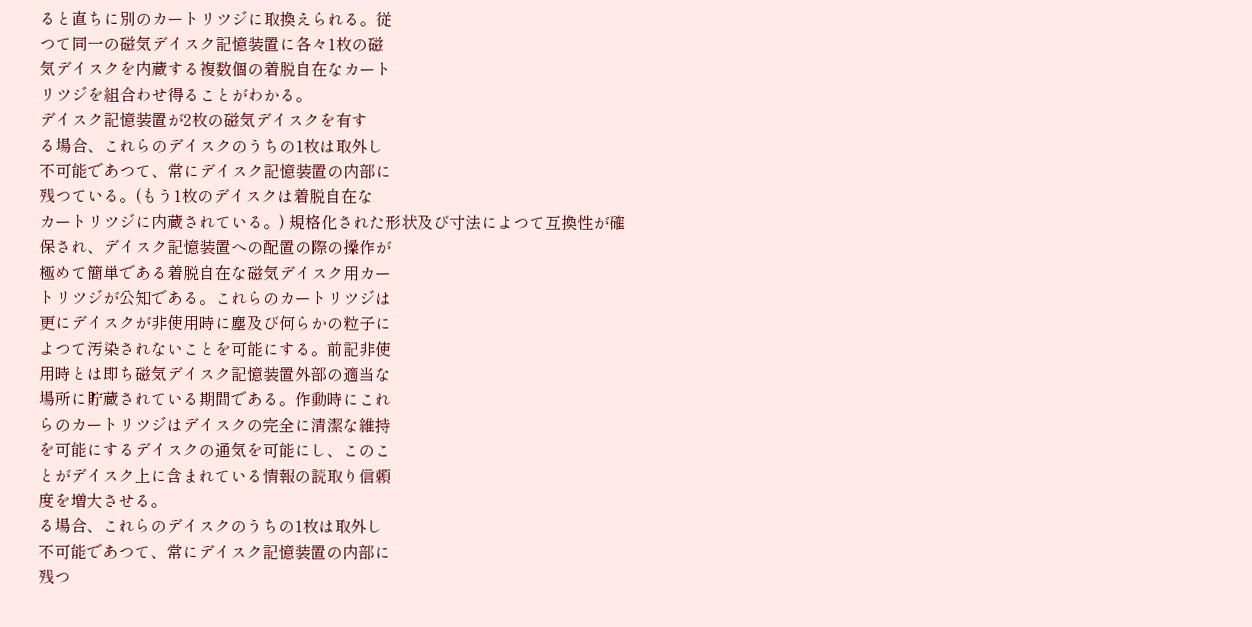ると直ちに別のカートリツジに取換えられる。従
つて同一の磁気デイスク記憶装置に各々1枚の磁
気デイスクを内蔵する複数個の着脱自在なカート
リツジを組合わせ得ることがわかる。
デイスク記憶装置が2枚の磁気デイスクを有す
る場合、これらのデイスクのうちの1枚は取外し
不可能であつて、常にデイスク記憶装置の内部に
残つている。(もう1枚のデイスクは着脱自在な
カートリツジに内蔵されている。) 規格化された形状及び寸法によつて互換性が確
保され、デイスク記憶装置への配置の際の操作が
極めて簡単である着脱自在な磁気デイスク用カー
トリツジが公知である。これらのカートリツジは
更にデイスクが非使用時に塵及び何らかの粒子に
よつて汚染されないことを可能にする。前記非使
用時とは即ち磁気デイスク記憶装置外部の適当な
場所に貯蔵されている期間である。作動時にこれ
らのカートリツジはデイスクの完全に清潔な維持
を可能にするデイスクの通気を可能にし、このこ
とがデイスク上に含まれている情報の読取り信頼
度を増大させる。
る場合、これらのデイスクのうちの1枚は取外し
不可能であつて、常にデイスク記憶装置の内部に
残つ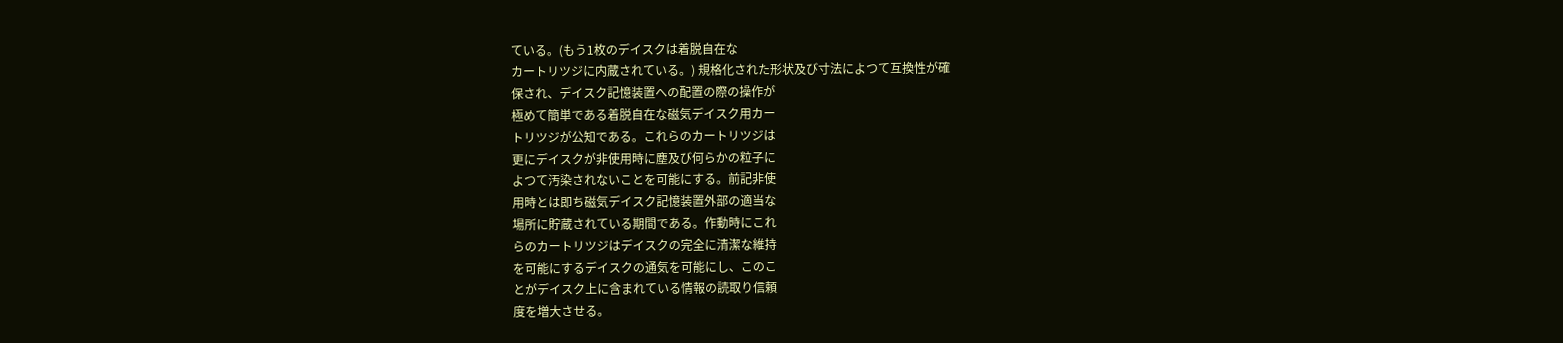ている。(もう1枚のデイスクは着脱自在な
カートリツジに内蔵されている。) 規格化された形状及び寸法によつて互換性が確
保され、デイスク記憶装置への配置の際の操作が
極めて簡単である着脱自在な磁気デイスク用カー
トリツジが公知である。これらのカートリツジは
更にデイスクが非使用時に塵及び何らかの粒子に
よつて汚染されないことを可能にする。前記非使
用時とは即ち磁気デイスク記憶装置外部の適当な
場所に貯蔵されている期間である。作動時にこれ
らのカートリツジはデイスクの完全に清潔な維持
を可能にするデイスクの通気を可能にし、このこ
とがデイスク上に含まれている情報の読取り信頼
度を増大させる。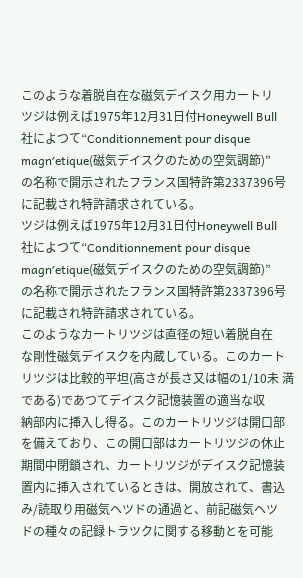このような着脱自在な磁気デイスク用カートリ
ツジは例えば1975年12月31日付Honeywell Bull
社によつて“Conditionnement pour disque
magn′etique(磁気デイスクのための空気調節)”
の名称で開示されたフランス国特許第2337396号
に記載され特許請求されている。
ツジは例えば1975年12月31日付Honeywell Bull
社によつて“Conditionnement pour disque
magn′etique(磁気デイスクのための空気調節)”
の名称で開示されたフランス国特許第2337396号
に記載され特許請求されている。
このようなカートリツジは直径の短い着脱自在
な剛性磁気デイスクを内蔵している。このカート
リツジは比較的平坦(高さが長さ又は幅の1/10未 満である)であつてデイスク記憶装置の適当な収
納部内に挿入し得る。このカートリツジは開口部
を備えており、この開口部はカートリツジの休止
期間中閉鎖され、カートリツジがデイスク記憶装
置内に挿入されているときは、開放されて、書込
み/読取り用磁気ヘツドの通過と、前記磁気ヘツ
ドの種々の記録トラツクに関する移動とを可能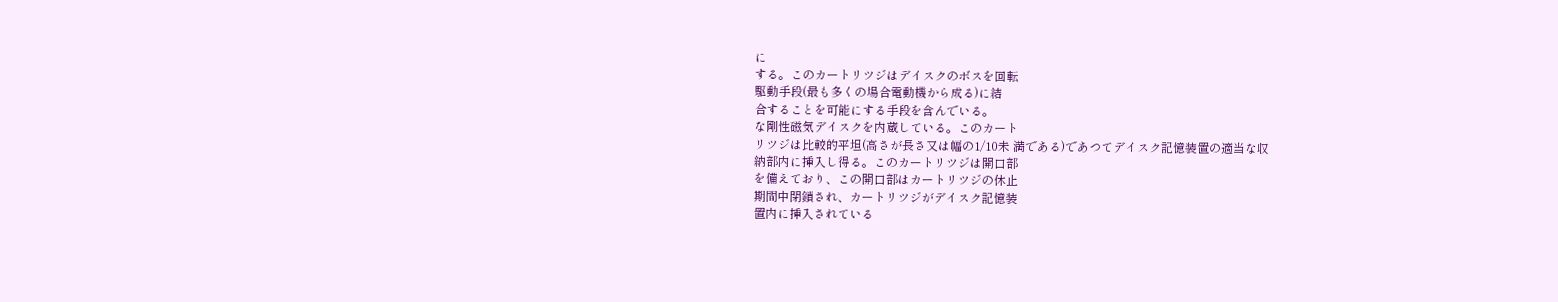に
する。このカートリツジはデイスクのボスを回転
駆動手段(最も多くの場合電動機から成る)に結
合することを可能にする手段を含んでいる。
な剛性磁気デイスクを内蔵している。このカート
リツジは比較的平坦(高さが長さ又は幅の1/10未 満である)であつてデイスク記憶装置の適当な収
納部内に挿入し得る。このカートリツジは開口部
を備えており、この開口部はカートリツジの休止
期間中閉鎖され、カートリツジがデイスク記憶装
置内に挿入されている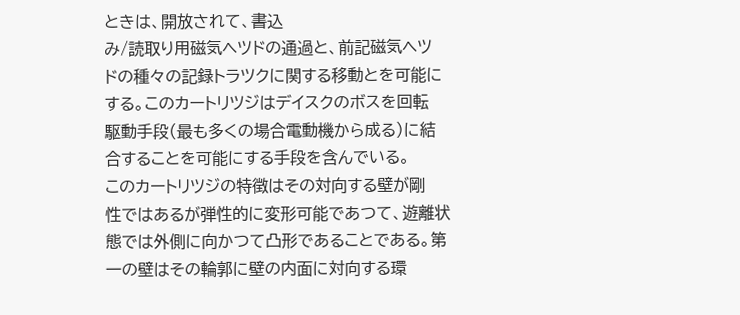ときは、開放されて、書込
み/読取り用磁気ヘツドの通過と、前記磁気ヘツ
ドの種々の記録トラツクに関する移動とを可能に
する。このカートリツジはデイスクのボスを回転
駆動手段(最も多くの場合電動機から成る)に結
合することを可能にする手段を含んでいる。
このカートリツジの特徴はその対向する壁が剛
性ではあるが弾性的に変形可能であつて、遊離状
態では外側に向かつて凸形であることである。第
一の壁はその輪郭に壁の内面に対向する環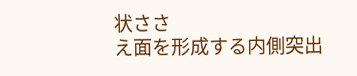状ささ
え面を形成する内側突出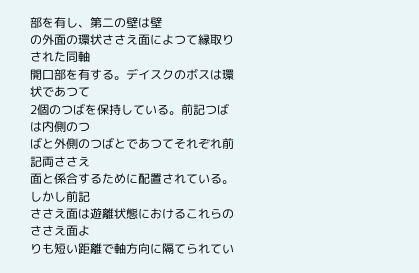部を有し、第二の壁は壁
の外面の環状ささえ面によつて縁取りされた同軸
開口部を有する。デイスクのボスは環状であつて
2個のつばを保持している。前記つばは内側のつ
ばと外側のつばとであつてそれぞれ前記両ささえ
面と係合するために配置されている。しかし前記
ささえ面は遊離状態におけるこれらのささえ面よ
りも短い距離で軸方向に隔てられてい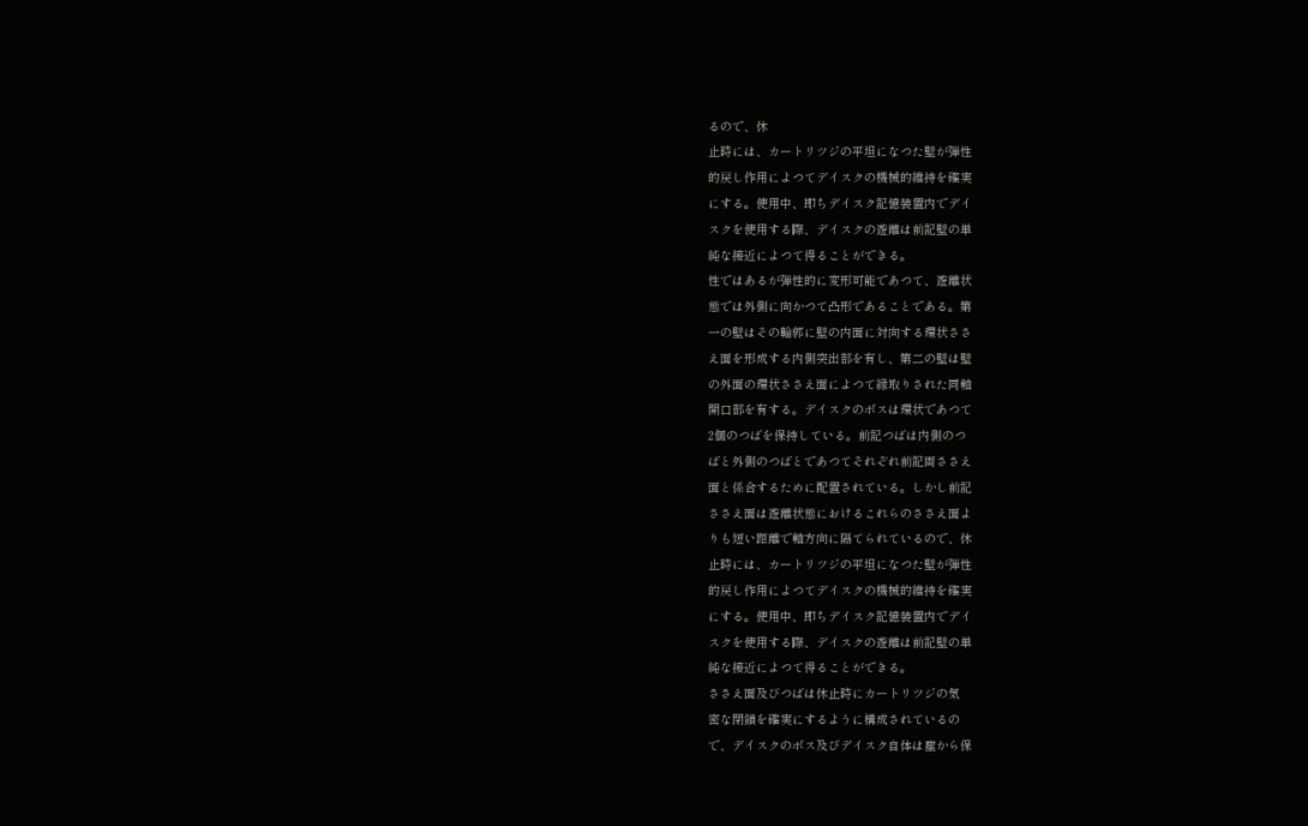るので、休
止時には、カートリツジの平坦になつた壁が弾性
的戻し作用によつてデイスクの機械的維持を確実
にする。使用中、即ちデイスク記憶装置内でデイ
スクを使用する際、デイスクの遊離は前記壁の単
純な接近によつて得ることができる。
性ではあるが弾性的に変形可能であつて、遊離状
態では外側に向かつて凸形であることである。第
一の壁はその輪郭に壁の内面に対向する環状ささ
え面を形成する内側突出部を有し、第二の壁は壁
の外面の環状ささえ面によつて縁取りされた同軸
開口部を有する。デイスクのボスは環状であつて
2個のつばを保持している。前記つばは内側のつ
ばと外側のつばとであつてそれぞれ前記両ささえ
面と係合するために配置されている。しかし前記
ささえ面は遊離状態におけるこれらのささえ面よ
りも短い距離で軸方向に隔てられているので、休
止時には、カートリツジの平坦になつた壁が弾性
的戻し作用によつてデイスクの機械的維持を確実
にする。使用中、即ちデイスク記憶装置内でデイ
スクを使用する際、デイスクの遊離は前記壁の単
純な接近によつて得ることができる。
ささえ面及びつばは休止時にカートリツジの気
密な閉鎖を確実にするように構成されているの
で、デイスクのボス及びデイスク自体は塵から保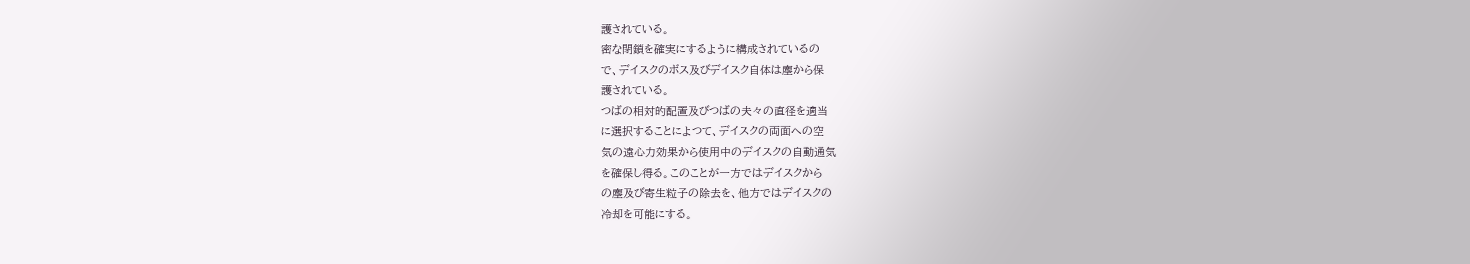護されている。
密な閉鎖を確実にするように構成されているの
で、デイスクのボス及びデイスク自体は塵から保
護されている。
つばの相対的配置及びつばの夫々の直径を適当
に選択することによつて、デイスクの両面への空
気の遠心力効果から使用中のデイスクの自動通気
を確保し得る。このことが一方ではデイスクから
の塵及び寄生粒子の除去を、他方ではデイスクの
冷却を可能にする。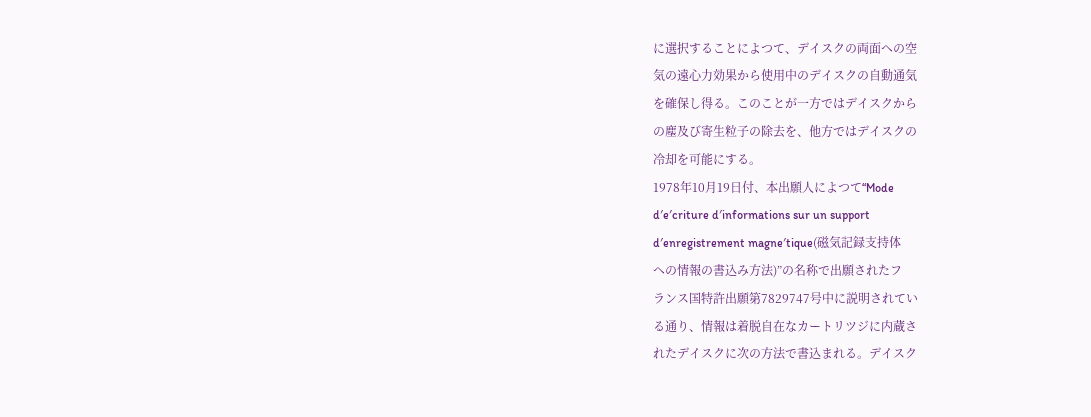に選択することによつて、デイスクの両面への空
気の遠心力効果から使用中のデイスクの自動通気
を確保し得る。このことが一方ではデイスクから
の塵及び寄生粒子の除去を、他方ではデイスクの
冷却を可能にする。
1978年10月19日付、本出願人によつて“Mode
d′e′criture d′informations sur un support
d′enregistrement magne′tique(磁気記録支持体
への情報の書込み方法)”の名称で出願されたフ
ランス国特許出願第7829747号中に説明されてい
る通り、情報は着脱自在なカートリツジに内蔵さ
れたデイスクに次の方法で書込まれる。デイスク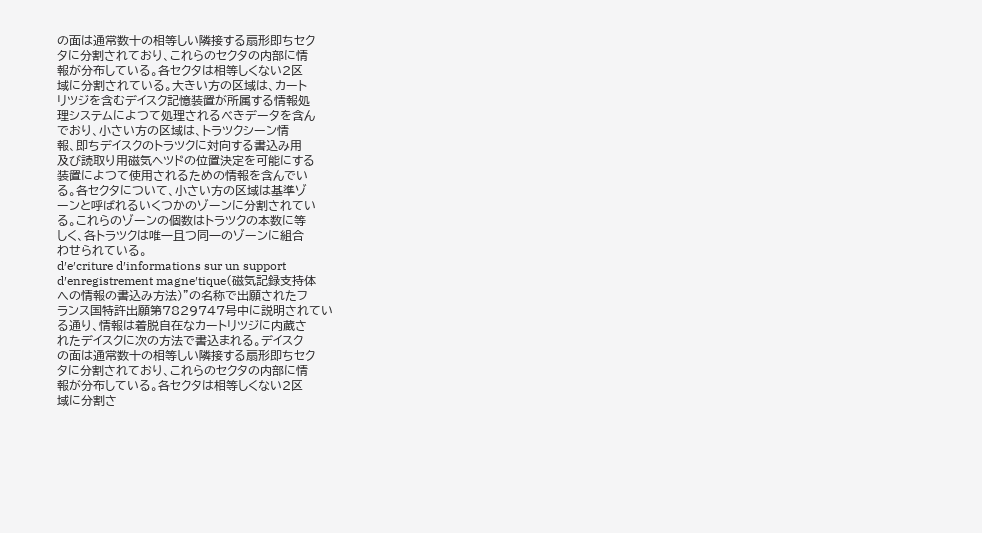の面は通常数十の相等しい隣接する扇形即ちセク
タに分割されており、これらのセクタの内部に情
報が分布している。各セクタは相等しくない2区
域に分割されている。大きい方の区域は、カート
リツジを含むデイスク記憶装置が所属する情報処
理システムによつて処理されるべきデータを含ん
でおり、小さい方の区域は、トラツクシーン情
報、即ちデイスクのトラツクに対向する書込み用
及び読取り用磁気ヘツドの位置決定を可能にする
装置によつて使用されるための情報を含んでい
る。各セクタについて、小さい方の区域は基準ゾ
ーンと呼ばれるいくつかのゾーンに分割されてい
る。これらのゾーンの個数はトラツクの本数に等
しく、各トラツクは唯一且つ同一のゾーンに組合
わせられている。
d′e′criture d′informations sur un support
d′enregistrement magne′tique(磁気記録支持体
への情報の書込み方法)”の名称で出願されたフ
ランス国特許出願第7829747号中に説明されてい
る通り、情報は着脱自在なカートリツジに内蔵さ
れたデイスクに次の方法で書込まれる。デイスク
の面は通常数十の相等しい隣接する扇形即ちセク
タに分割されており、これらのセクタの内部に情
報が分布している。各セクタは相等しくない2区
域に分割さ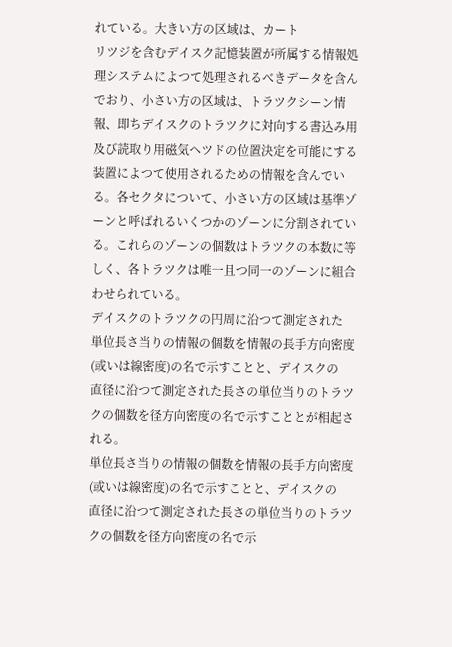れている。大きい方の区域は、カート
リツジを含むデイスク記憶装置が所属する情報処
理システムによつて処理されるべきデータを含ん
でおり、小さい方の区域は、トラツクシーン情
報、即ちデイスクのトラツクに対向する書込み用
及び読取り用磁気ヘツドの位置決定を可能にする
装置によつて使用されるための情報を含んでい
る。各セクタについて、小さい方の区域は基準ゾ
ーンと呼ばれるいくつかのゾーンに分割されてい
る。これらのゾーンの個数はトラツクの本数に等
しく、各トラツクは唯一且つ同一のゾーンに組合
わせられている。
デイスクのトラツクの円周に沿つて測定された
単位長さ当りの情報の個数を情報の長手方向密度
(或いは線密度)の名で示すことと、デイスクの
直径に沿つて測定された長さの単位当りのトラツ
クの個数を径方向密度の名で示すこととが相起さ
れる。
単位長さ当りの情報の個数を情報の長手方向密度
(或いは線密度)の名で示すことと、デイスクの
直径に沿つて測定された長さの単位当りのトラツ
クの個数を径方向密度の名で示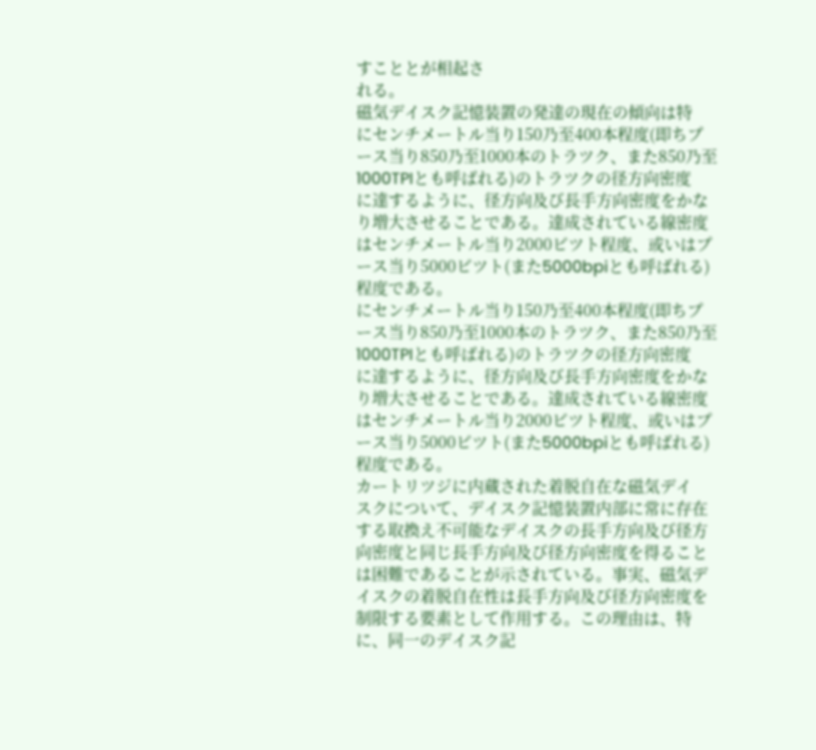すこととが相起さ
れる。
磁気デイスク記憶装置の発達の現在の傾向は特
にセンチメートル当り150乃至400本程度(即ちプ
ース当り850乃至1000本のトラツク、また850乃至
1000TPIとも呼ばれる)のトラツクの径方向密度
に達するように、径方向及び長手方向密度をかな
り増大させることである。達成されている線密度
はセンチメートル当り2000ビツト程度、或いはプ
ース当り5000ビツト(また5000bpiとも呼ばれる)
程度である。
にセンチメートル当り150乃至400本程度(即ちプ
ース当り850乃至1000本のトラツク、また850乃至
1000TPIとも呼ばれる)のトラツクの径方向密度
に達するように、径方向及び長手方向密度をかな
り増大させることである。達成されている線密度
はセンチメートル当り2000ビツト程度、或いはプ
ース当り5000ビツト(また5000bpiとも呼ばれる)
程度である。
カートリツジに内蔵された着脱自在な磁気デイ
スクについて、デイスク記憶装置内部に常に存在
する取換え不可能なデイスクの長手方向及び径方
向密度と同じ長手方向及び径方向密度を得ること
は困難であることが示されている。事実、磁気デ
イスクの着脱自在性は長手方向及び径方向密度を
制限する要素として作用する。この理由は、特
に、同一のデイスク記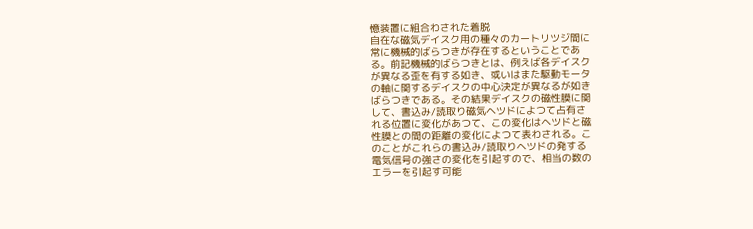憶装置に組合わされた着脱
自在な磁気デイスク用の種々のカートリツジ間に
常に機械的ばらつきが存在するということであ
る。前記機械的ばらつきとは、例えば各デイスク
が異なる歪を有する如き、或いはまた駆動モータ
の軸に関するデイスクの中心決定が異なるが如き
ばらつきである。その結果デイスクの磁性膜に関
して、書込み/読取り磁気ヘツドによつて占有さ
れる位置に変化があつて、この変化はヘツドと磁
性膜との間の距離の変化によつて表わされる。こ
のことがこれらの書込み/読取りヘツドの発する
電気信号の強さの変化を引起すので、相当の数の
エラーを引起す可能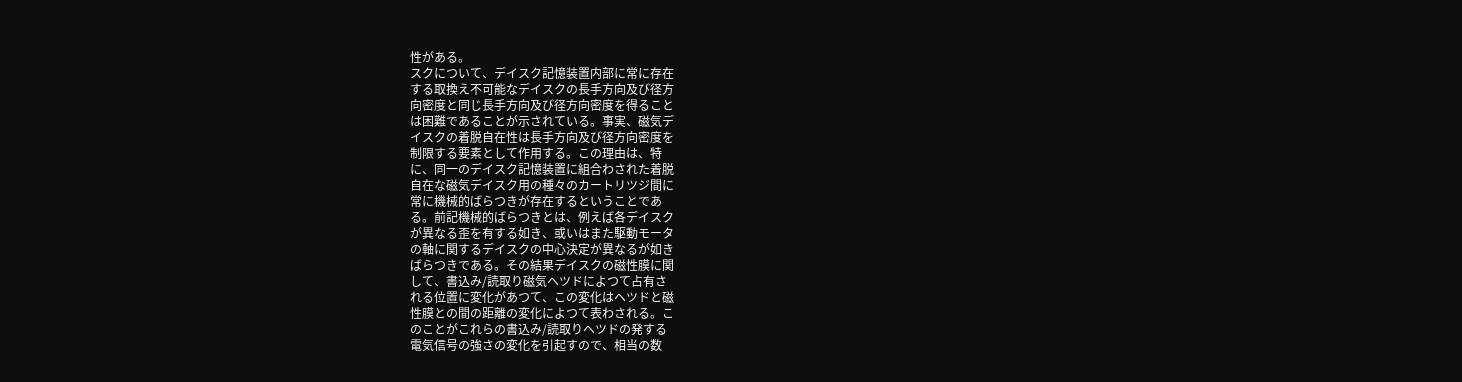性がある。
スクについて、デイスク記憶装置内部に常に存在
する取換え不可能なデイスクの長手方向及び径方
向密度と同じ長手方向及び径方向密度を得ること
は困難であることが示されている。事実、磁気デ
イスクの着脱自在性は長手方向及び径方向密度を
制限する要素として作用する。この理由は、特
に、同一のデイスク記憶装置に組合わされた着脱
自在な磁気デイスク用の種々のカートリツジ間に
常に機械的ばらつきが存在するということであ
る。前記機械的ばらつきとは、例えば各デイスク
が異なる歪を有する如き、或いはまた駆動モータ
の軸に関するデイスクの中心決定が異なるが如き
ばらつきである。その結果デイスクの磁性膜に関
して、書込み/読取り磁気ヘツドによつて占有さ
れる位置に変化があつて、この変化はヘツドと磁
性膜との間の距離の変化によつて表わされる。こ
のことがこれらの書込み/読取りヘツドの発する
電気信号の強さの変化を引起すので、相当の数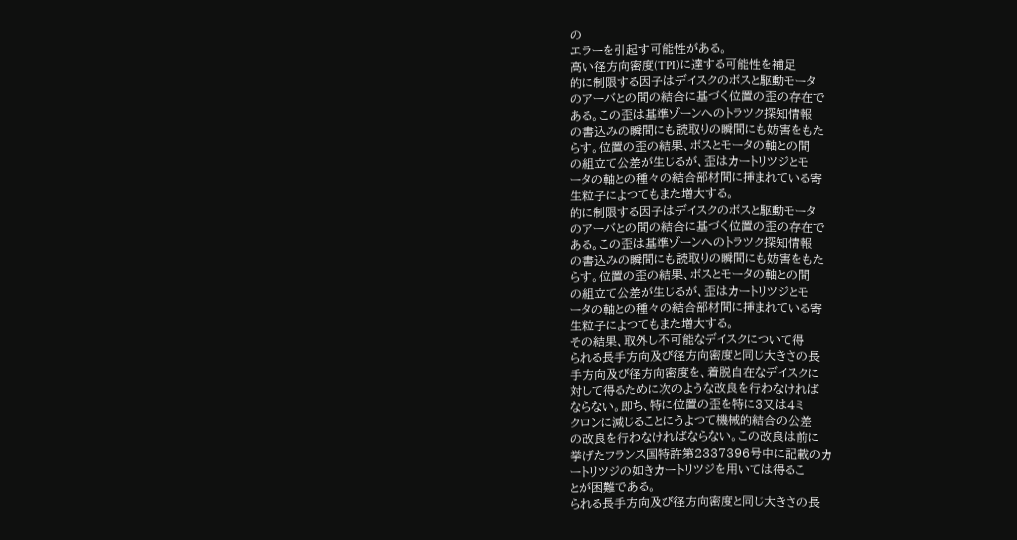の
エラーを引起す可能性がある。
高い径方向密度(TPI)に達する可能性を補足
的に制限する因子はデイスクのボスと駆動モータ
のアーバとの間の結合に基づく位置の歪の存在で
ある。この歪は基準ゾーンへのトラツク探知情報
の書込みの瞬間にも読取りの瞬間にも妨害をもた
らす。位置の歪の結果、ボスとモータの軸との間
の組立て公差が生じるが、歪はカートリツジとモ
ータの軸との種々の結合部材間に挿まれている寄
生粒子によつてもまた増大する。
的に制限する因子はデイスクのボスと駆動モータ
のアーバとの間の結合に基づく位置の歪の存在で
ある。この歪は基準ゾーンへのトラツク探知情報
の書込みの瞬間にも読取りの瞬間にも妨害をもた
らす。位置の歪の結果、ボスとモータの軸との間
の組立て公差が生じるが、歪はカートリツジとモ
ータの軸との種々の結合部材間に挿まれている寄
生粒子によつてもまた増大する。
その結果、取外し不可能なデイスクについて得
られる長手方向及び径方向密度と同じ大きさの長
手方向及び径方向密度を、着脱自在なデイスクに
対して得るために次のような改良を行わなければ
ならない。即ち、特に位置の歪を特に3又は4ミ
クロンに減じることにうよつて機械的結合の公差
の改良を行わなければならない。この改良は前に
挙げたフランス国特許第2337396号中に記載のカ
ートリツジの如きカートリツジを用いては得るこ
とが困難である。
られる長手方向及び径方向密度と同じ大きさの長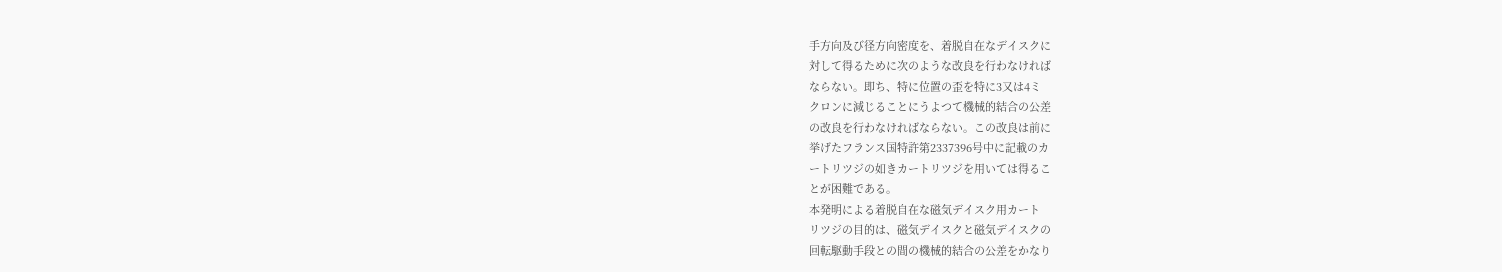手方向及び径方向密度を、着脱自在なデイスクに
対して得るために次のような改良を行わなければ
ならない。即ち、特に位置の歪を特に3又は4ミ
クロンに減じることにうよつて機械的結合の公差
の改良を行わなければならない。この改良は前に
挙げたフランス国特許第2337396号中に記載のカ
ートリツジの如きカートリツジを用いては得るこ
とが困難である。
本発明による着脱自在な磁気デイスク用カート
リツジの目的は、磁気デイスクと磁気デイスクの
回転駆動手段との間の機械的結合の公差をかなり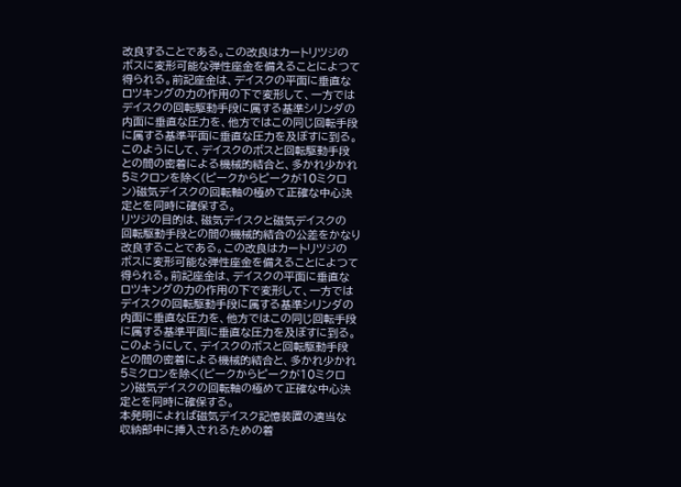改良することである。この改良はカートリツジの
ボスに変形可能な弾性座金を備えることによつて
得られる。前記座金は、デイスクの平面に垂直な
ロツキングの力の作用の下で変形して、一方では
デイスクの回転駆動手段に属する基準シリンダの
内面に垂直な圧力を、他方ではこの同じ回転手段
に属する基準平面に垂直な圧力を及ぼすに到る。
このようにして、デイスクのボスと回転駆動手段
との間の密着による機械的結合と、多かれ少かれ
5ミクロンを除く(ピークからピークが10ミクロ
ン)磁気デイスクの回転軸の極めて正確な中心決
定とを同時に確保する。
リツジの目的は、磁気デイスクと磁気デイスクの
回転駆動手段との間の機械的結合の公差をかなり
改良することである。この改良はカートリツジの
ボスに変形可能な弾性座金を備えることによつて
得られる。前記座金は、デイスクの平面に垂直な
ロツキングの力の作用の下で変形して、一方では
デイスクの回転駆動手段に属する基準シリンダの
内面に垂直な圧力を、他方ではこの同じ回転手段
に属する基準平面に垂直な圧力を及ぼすに到る。
このようにして、デイスクのボスと回転駆動手段
との間の密着による機械的結合と、多かれ少かれ
5ミクロンを除く(ピークからピークが10ミクロ
ン)磁気デイスクの回転軸の極めて正確な中心決
定とを同時に確保する。
本発明によれば磁気デイスク記憶装置の適当な
収納部中に挿入されるための着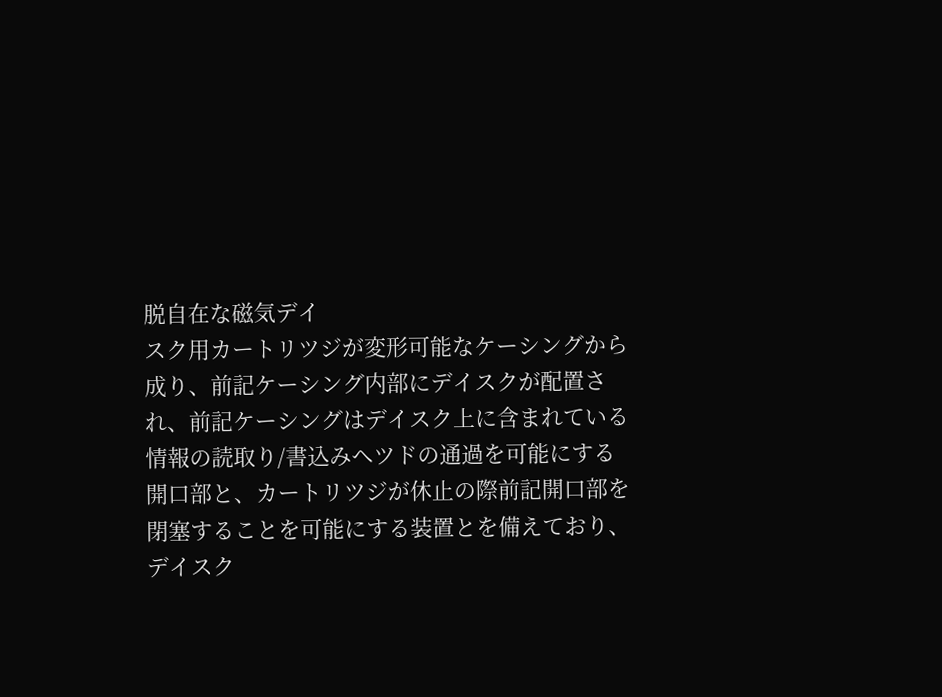脱自在な磁気デイ
スク用カートリツジが変形可能なケーシングから
成り、前記ケーシング内部にデイスクが配置さ
れ、前記ケーシングはデイスク上に含まれている
情報の読取り/書込みヘツドの通過を可能にする
開口部と、カートリツジが休止の際前記開口部を
閉塞することを可能にする装置とを備えており、
デイスク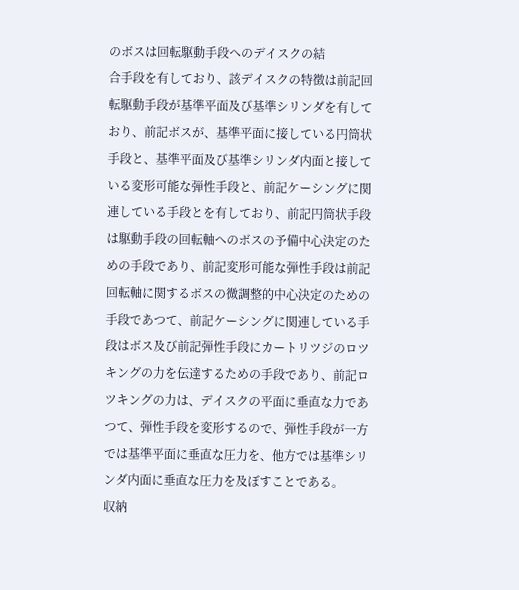のボスは回転駆動手段へのデイスクの結
合手段を有しており、該デイスクの特徴は前記回
転駆動手段が基準平面及び基準シリンダを有して
おり、前記ボスが、基準平面に接している円筒状
手段と、基準平面及び基準シリンダ内面と接して
いる変形可能な弾性手段と、前記ケーシングに関
連している手段とを有しており、前記円筒状手段
は駆動手段の回転軸へのボスの予備中心決定のた
めの手段であり、前記変形可能な弾性手段は前記
回転軸に関するボスの微調整的中心決定のための
手段であつて、前記ケーシングに関連している手
段はボス及び前記弾性手段にカートリツジのロツ
キングの力を伝達するための手段であり、前記ロ
ツキングの力は、デイスクの平面に垂直な力であ
つて、弾性手段を変形するので、弾性手段が一方
では基準平面に垂直な圧力を、他方では基準シリ
ンダ内面に垂直な圧力を及ぼすことである。
収納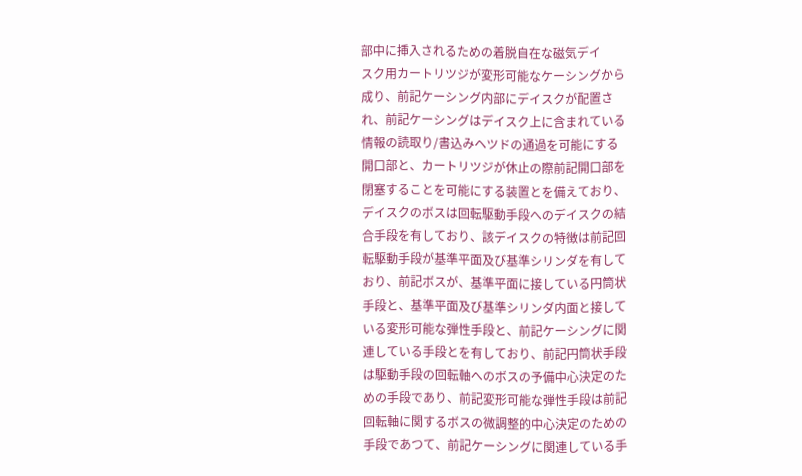部中に挿入されるための着脱自在な磁気デイ
スク用カートリツジが変形可能なケーシングから
成り、前記ケーシング内部にデイスクが配置さ
れ、前記ケーシングはデイスク上に含まれている
情報の読取り/書込みヘツドの通過を可能にする
開口部と、カートリツジが休止の際前記開口部を
閉塞することを可能にする装置とを備えており、
デイスクのボスは回転駆動手段へのデイスクの結
合手段を有しており、該デイスクの特徴は前記回
転駆動手段が基準平面及び基準シリンダを有して
おり、前記ボスが、基準平面に接している円筒状
手段と、基準平面及び基準シリンダ内面と接して
いる変形可能な弾性手段と、前記ケーシングに関
連している手段とを有しており、前記円筒状手段
は駆動手段の回転軸へのボスの予備中心決定のた
めの手段であり、前記変形可能な弾性手段は前記
回転軸に関するボスの微調整的中心決定のための
手段であつて、前記ケーシングに関連している手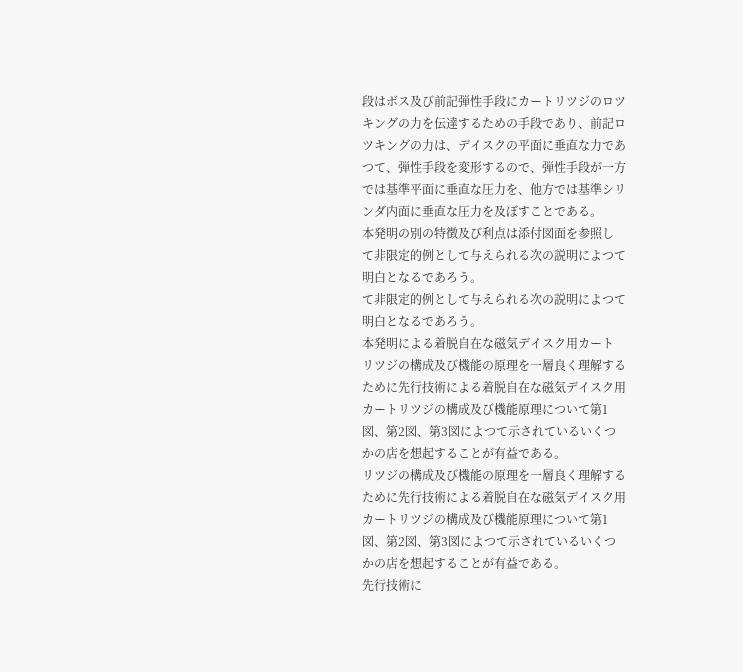段はボス及び前記弾性手段にカートリツジのロツ
キングの力を伝達するための手段であり、前記ロ
ツキングの力は、デイスクの平面に垂直な力であ
つて、弾性手段を変形するので、弾性手段が一方
では基準平面に垂直な圧力を、他方では基準シリ
ンダ内面に垂直な圧力を及ぼすことである。
本発明の別の特徴及び利点は添付図面を参照し
て非限定的例として与えられる次の説明によつて
明白となるであろう。
て非限定的例として与えられる次の説明によつて
明白となるであろう。
本発明による着脱自在な磁気デイスク用カート
リツジの構成及び機能の原理を一層良く理解する
ために先行技術による着脱自在な磁気デイスク用
カートリツジの構成及び機能原理について第1
図、第2図、第3図によつて示されているいくつ
かの店を想起することが有益である。
リツジの構成及び機能の原理を一層良く理解する
ために先行技術による着脱自在な磁気デイスク用
カートリツジの構成及び機能原理について第1
図、第2図、第3図によつて示されているいくつ
かの店を想起することが有益である。
先行技術に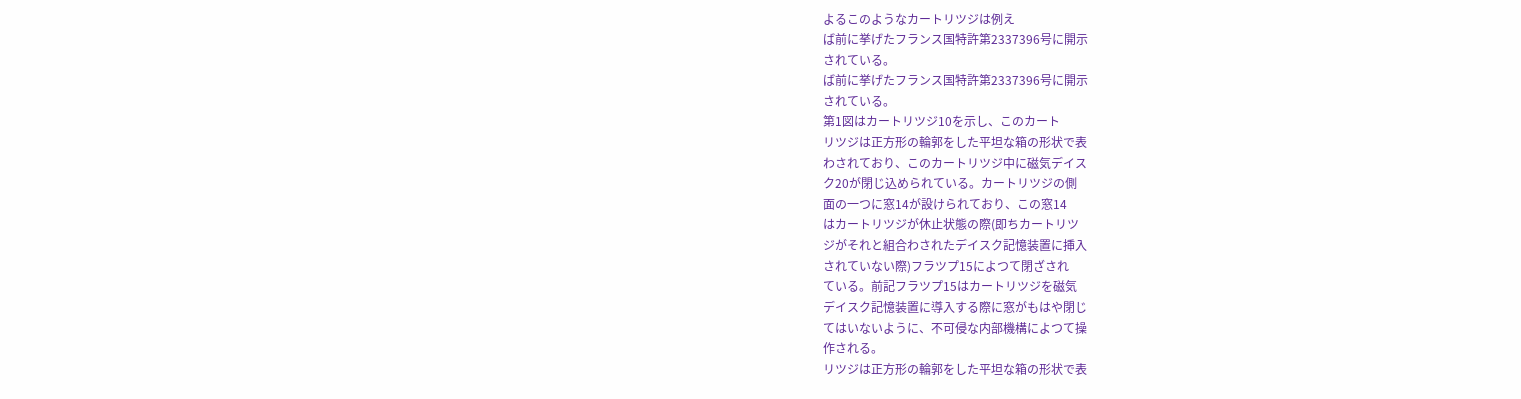よるこのようなカートリツジは例え
ば前に挙げたフランス国特許第2337396号に開示
されている。
ば前に挙げたフランス国特許第2337396号に開示
されている。
第1図はカートリツジ10を示し、このカート
リツジは正方形の輪郭をした平坦な箱の形状で表
わされており、このカートリツジ中に磁気デイス
ク20が閉じ込められている。カートリツジの側
面の一つに窓14が設けられており、この窓14
はカートリツジが休止状態の際(即ちカートリツ
ジがそれと組合わされたデイスク記憶装置に挿入
されていない際)フラツプ15によつて閉ざされ
ている。前記フラツプ15はカートリツジを磁気
デイスク記憶装置に導入する際に窓がもはや閉じ
てはいないように、不可侵な内部機構によつて操
作される。
リツジは正方形の輪郭をした平坦な箱の形状で表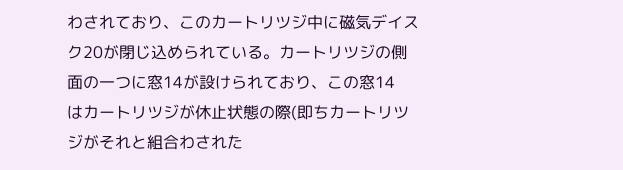わされており、このカートリツジ中に磁気デイス
ク20が閉じ込められている。カートリツジの側
面の一つに窓14が設けられており、この窓14
はカートリツジが休止状態の際(即ちカートリツ
ジがそれと組合わされた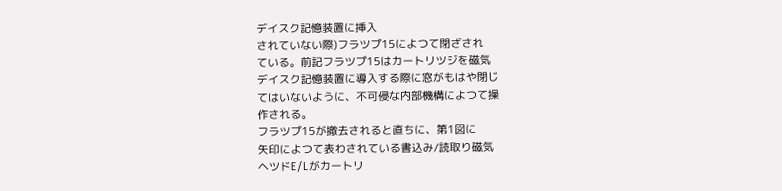デイスク記憶装置に挿入
されていない際)フラツプ15によつて閉ざされ
ている。前記フラツプ15はカートリツジを磁気
デイスク記憶装置に導入する際に窓がもはや閉じ
てはいないように、不可侵な内部機構によつて操
作される。
フラツプ15が撤去されると直ちに、第1図に
矢印によつて表わされている書込み/読取り磁気
ヘツドE/Lがカートリ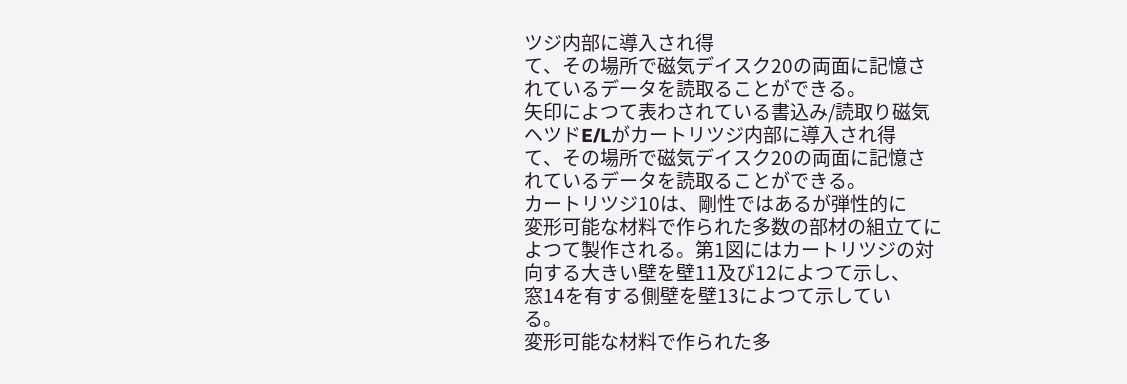ツジ内部に導入され得
て、その場所で磁気デイスク20の両面に記憶さ
れているデータを読取ることができる。
矢印によつて表わされている書込み/読取り磁気
ヘツドE/Lがカートリツジ内部に導入され得
て、その場所で磁気デイスク20の両面に記憶さ
れているデータを読取ることができる。
カートリツジ10は、剛性ではあるが弾性的に
変形可能な材料で作られた多数の部材の組立てに
よつて製作される。第1図にはカートリツジの対
向する大きい壁を壁11及び12によつて示し、
窓14を有する側壁を壁13によつて示してい
る。
変形可能な材料で作られた多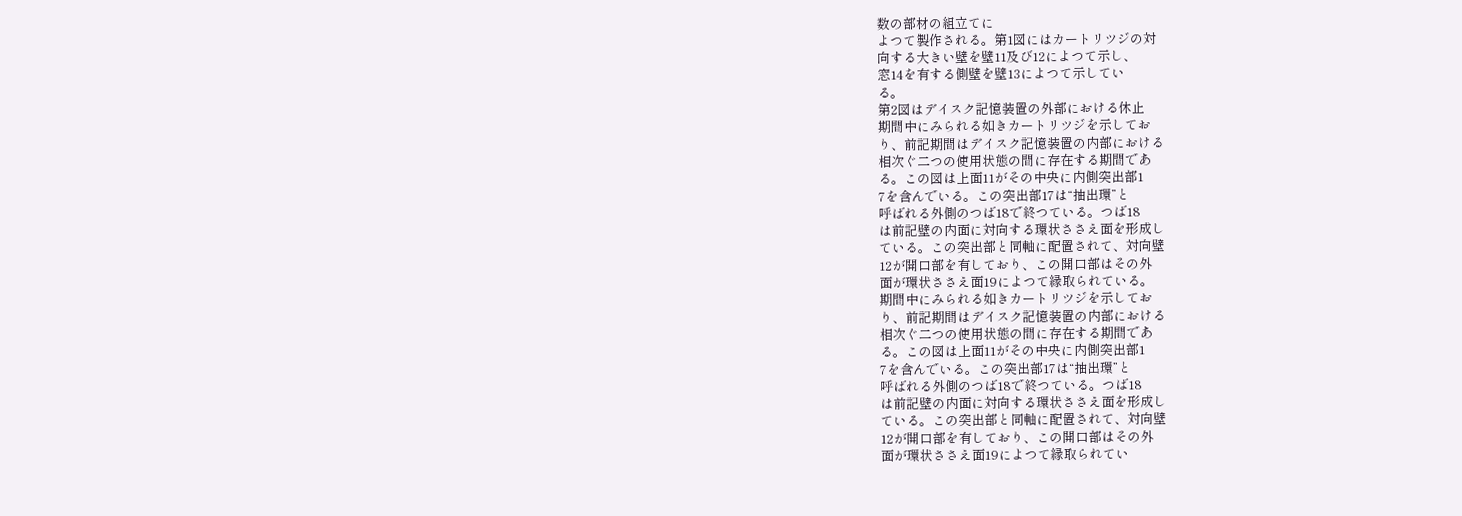数の部材の組立てに
よつて製作される。第1図にはカートリツジの対
向する大きい壁を壁11及び12によつて示し、
窓14を有する側壁を壁13によつて示してい
る。
第2図はデイスク記憶装置の外部における休止
期間中にみられる如きカートリツジを示してお
り、前記期間はデイスク記憶装置の内部における
相次ぐ二つの使用状態の間に存在する期間であ
る。この図は上面11がその中央に内側突出部1
7を含んでいる。この突出部17は“抽出環”と
呼ばれる外側のつば18で終つている。つば18
は前記壁の内面に対向する環状ささえ面を形成し
ている。この突出部と同軸に配置されて、対向壁
12が開口部を有しており、この開口部はその外
面が環状ささえ面19によつて縁取られている。
期間中にみられる如きカートリツジを示してお
り、前記期間はデイスク記憶装置の内部における
相次ぐ二つの使用状態の間に存在する期間であ
る。この図は上面11がその中央に内側突出部1
7を含んでいる。この突出部17は“抽出環”と
呼ばれる外側のつば18で終つている。つば18
は前記壁の内面に対向する環状ささえ面を形成し
ている。この突出部と同軸に配置されて、対向壁
12が開口部を有しており、この開口部はその外
面が環状ささえ面19によつて縁取られてい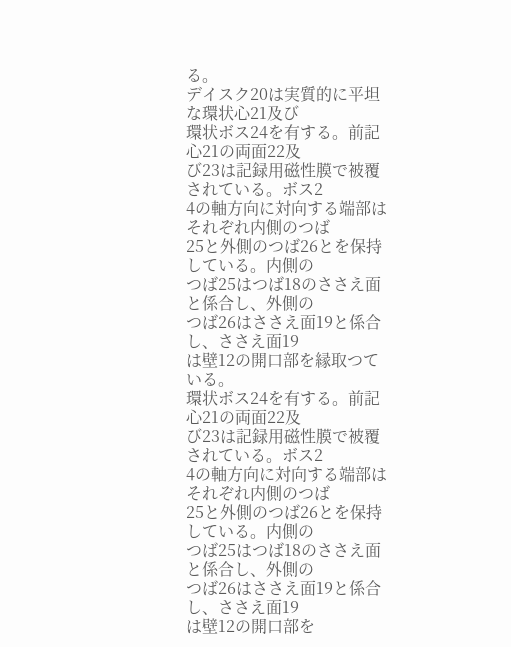る。
デイスク20は実質的に平坦な環状心21及び
環状ボス24を有する。前記心21の両面22及
び23は記録用磁性膜で被覆されている。ボス2
4の軸方向に対向する端部はそれぞれ内側のつば
25と外側のつば26とを保持している。内側の
つば25はつば18のささえ面と係合し、外側の
つば26はささえ面19と係合し、ささえ面19
は壁12の開口部を縁取つている。
環状ボス24を有する。前記心21の両面22及
び23は記録用磁性膜で被覆されている。ボス2
4の軸方向に対向する端部はそれぞれ内側のつば
25と外側のつば26とを保持している。内側の
つば25はつば18のささえ面と係合し、外側の
つば26はささえ面19と係合し、ささえ面19
は壁12の開口部を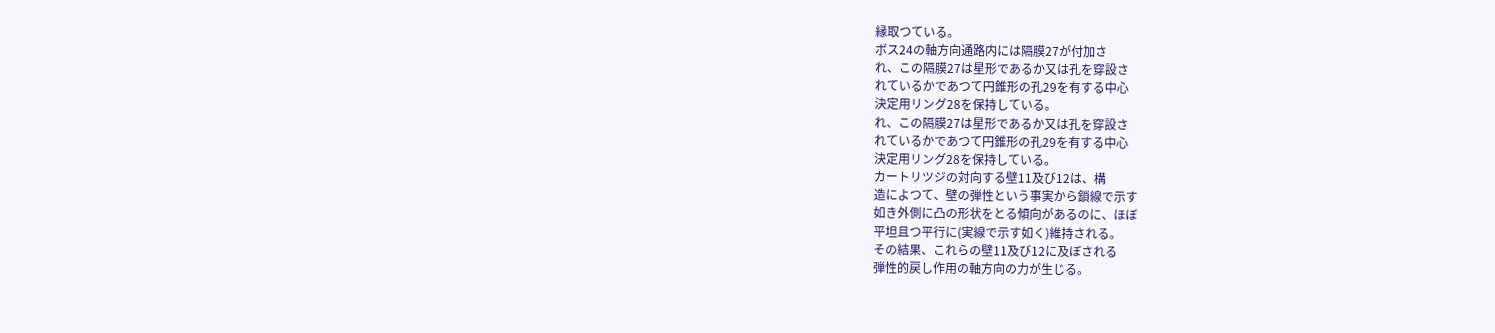縁取つている。
ボス24の軸方向通路内には隔膜27が付加さ
れ、この隔膜27は星形であるか又は孔を穿設さ
れているかであつて円錐形の孔29を有する中心
決定用リング28を保持している。
れ、この隔膜27は星形であるか又は孔を穿設さ
れているかであつて円錐形の孔29を有する中心
決定用リング28を保持している。
カートリツジの対向する壁11及び12は、構
造によつて、壁の弾性という事実から鎖線で示す
如き外側に凸の形状をとる傾向があるのに、ほぼ
平坦且つ平行に(実線で示す如く)維持される。
その結果、これらの壁11及び12に及ぼされる
弾性的戻し作用の軸方向の力が生じる。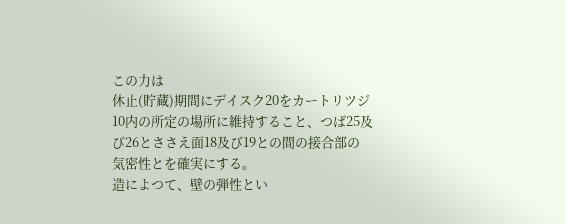この力は
休止(貯蔵)期間にデイスク20をカートリツジ
10内の所定の場所に維持すること、つば25及
び26とささえ面18及び19との間の接合部の
気密性とを確実にする。
造によつて、壁の弾性とい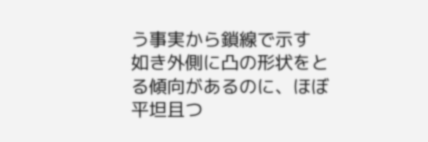う事実から鎖線で示す
如き外側に凸の形状をとる傾向があるのに、ほぼ
平坦且つ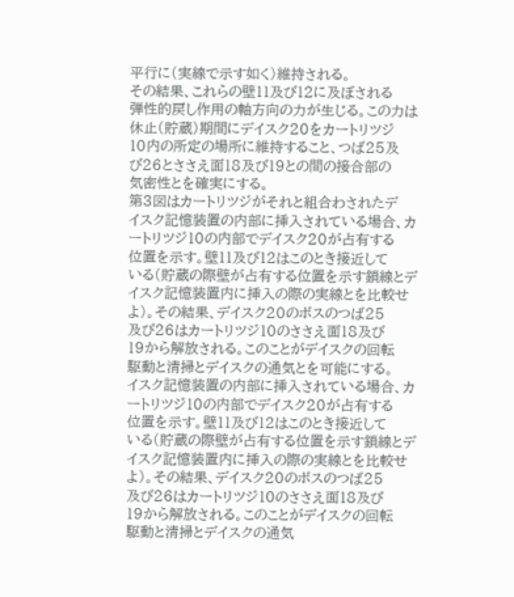平行に(実線で示す如く)維持される。
その結果、これらの壁11及び12に及ぼされる
弾性的戻し作用の軸方向の力が生じる。この力は
休止(貯蔵)期間にデイスク20をカートリツジ
10内の所定の場所に維持すること、つば25及
び26とささえ面18及び19との間の接合部の
気密性とを確実にする。
第3図はカートリツジがそれと組合わされたデ
イスク記憶装置の内部に挿入されている場合、カ
ートリツジ10の内部でデイスク20が占有する
位置を示す。壁11及び12はこのとき接近して
いる(貯蔵の際壁が占有する位置を示す鎖線とデ
イスク記憶装置内に挿入の際の実線とを比較せ
よ)。その結果、デイスク20のボスのつば25
及び26はカートリツジ10のささえ面18及び
19から解放される。このことがデイスクの回転
駆動と清掃とデイスクの通気とを可能にする。
イスク記憶装置の内部に挿入されている場合、カ
ートリツジ10の内部でデイスク20が占有する
位置を示す。壁11及び12はこのとき接近して
いる(貯蔵の際壁が占有する位置を示す鎖線とデ
イスク記憶装置内に挿入の際の実線とを比較せ
よ)。その結果、デイスク20のボスのつば25
及び26はカートリツジ10のささえ面18及び
19から解放される。このことがデイスクの回転
駆動と清掃とデイスクの通気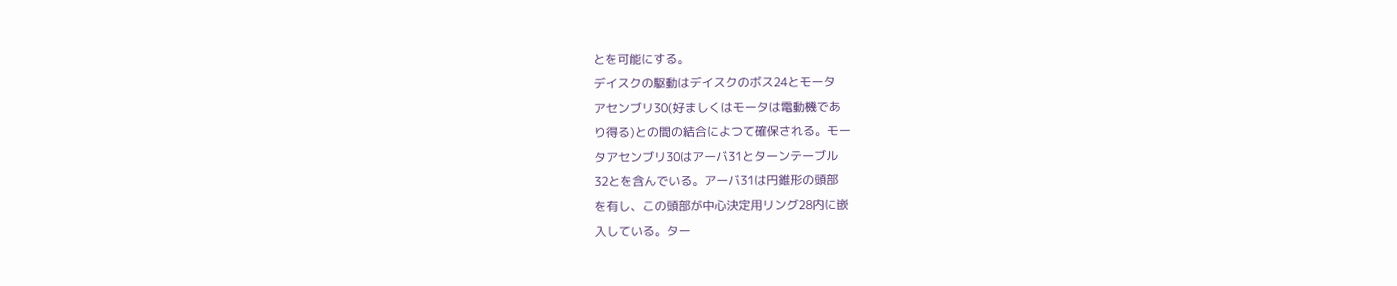とを可能にする。
デイスクの駆動はデイスクのボス24とモータ
アセンブリ30(好ましくはモータは電動機であ
り得る)との間の結合によつて確保される。モー
タアセンブリ30はアーバ31とターンテーブル
32とを含んでいる。アーバ31は円錐形の頭部
を有し、この頭部が中心決定用リング28内に嵌
入している。ター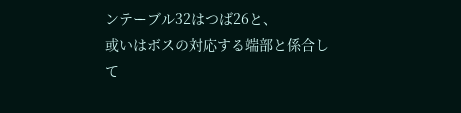ンテーブル32はつば26と、
或いはボスの対応する端部と係合して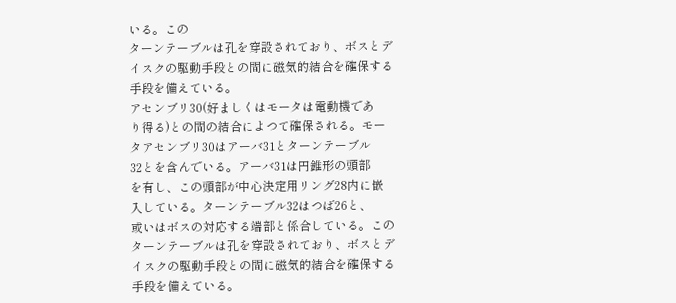いる。この
ターンテーブルは孔を穿設されており、ボスとデ
イスクの駆動手段との間に磁気的結合を確保する
手段を備えている。
アセンブリ30(好ましくはモータは電動機であ
り得る)との間の結合によつて確保される。モー
タアセンブリ30はアーバ31とターンテーブル
32とを含んでいる。アーバ31は円錐形の頭部
を有し、この頭部が中心決定用リング28内に嵌
入している。ターンテーブル32はつば26と、
或いはボスの対応する端部と係合している。この
ターンテーブルは孔を穿設されており、ボスとデ
イスクの駆動手段との間に磁気的結合を確保する
手段を備えている。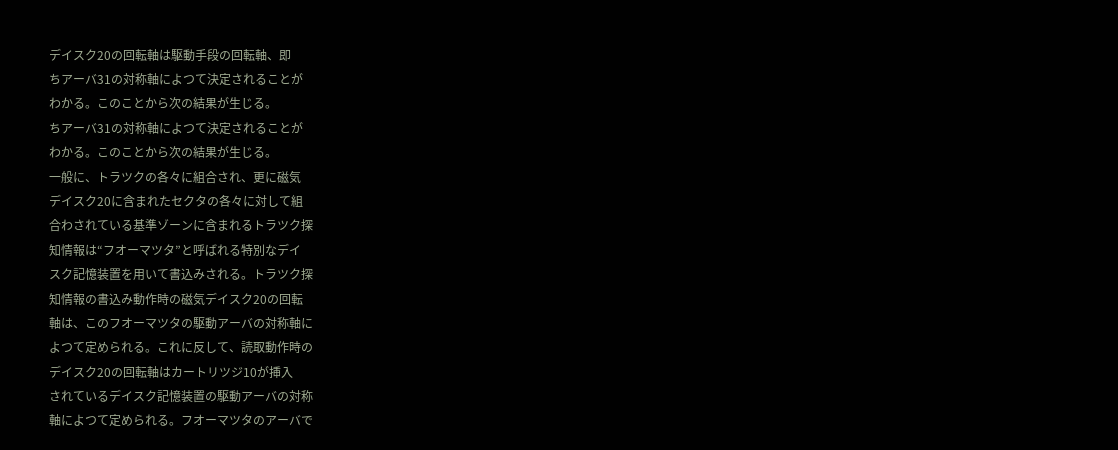デイスク20の回転軸は駆動手段の回転軸、即
ちアーバ31の対称軸によつて決定されることが
わかる。このことから次の結果が生じる。
ちアーバ31の対称軸によつて決定されることが
わかる。このことから次の結果が生じる。
一般に、トラツクの各々に組合され、更に磁気
デイスク20に含まれたセクタの各々に対して組
合わされている基準ゾーンに含まれるトラツク探
知情報は“フオーマツタ”と呼ばれる特別なデイ
スク記憶装置を用いて書込みされる。トラツク探
知情報の書込み動作時の磁気デイスク20の回転
軸は、このフオーマツタの駆動アーバの対称軸に
よつて定められる。これに反して、読取動作時の
デイスク20の回転軸はカートリツジ10が挿入
されているデイスク記憶装置の駆動アーバの対称
軸によつて定められる。フオーマツタのアーバで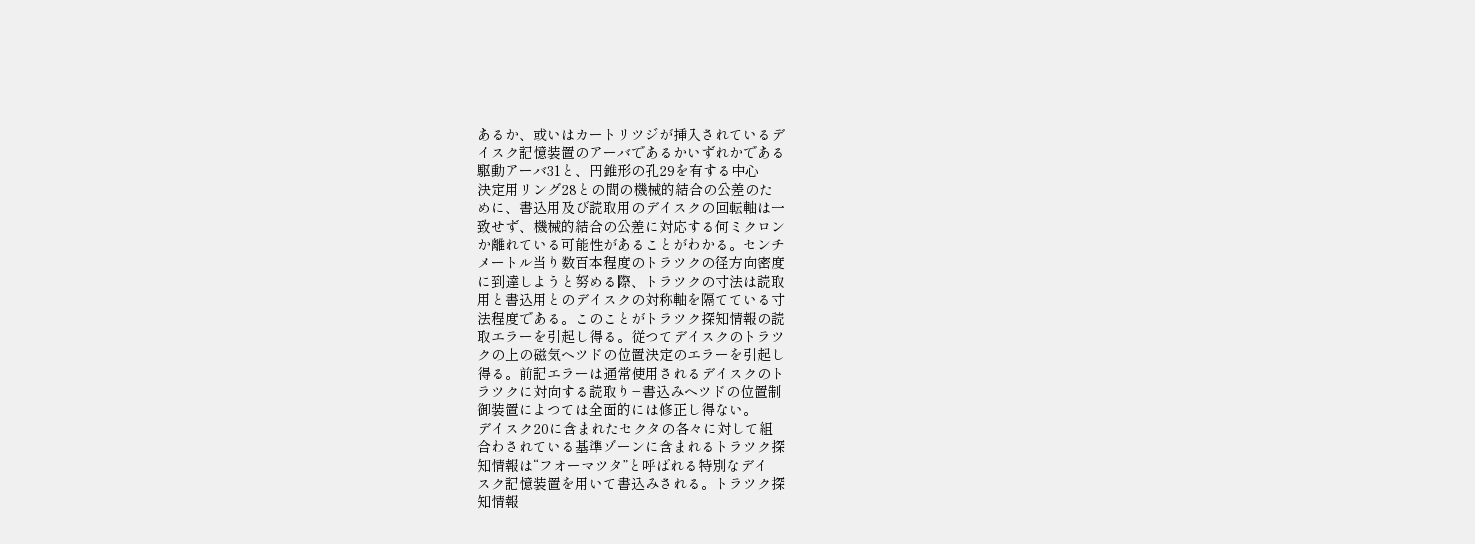あるか、或いはカートリツジが挿入されているデ
イスク記憶装置のアーバであるかいずれかである
駆動アーバ31と、円錐形の孔29を有する中心
決定用リング28との間の機械的結合の公差のた
めに、書込用及び読取用のデイスクの回転軸は一
致せず、機械的結合の公差に対応する何ミクロン
か離れている可能性があることがわかる。センチ
メートル当り数百本程度のトラツクの径方向密度
に到達しようと努める際、トラツクの寸法は読取
用と書込用とのデイスクの対称軸を隔てている寸
法程度である。このことがトラツク探知情報の読
取エラーを引起し得る。従つてデイスクのトラツ
クの上の磁気ヘツドの位置決定のエラーを引起し
得る。前記エラーは通常使用されるデイスクのト
ラツクに対向する読取り−書込みヘツドの位置制
御装置によつては全面的には修正し得ない。
デイスク20に含まれたセクタの各々に対して組
合わされている基準ゾーンに含まれるトラツク探
知情報は“フオーマツタ”と呼ばれる特別なデイ
スク記憶装置を用いて書込みされる。トラツク探
知情報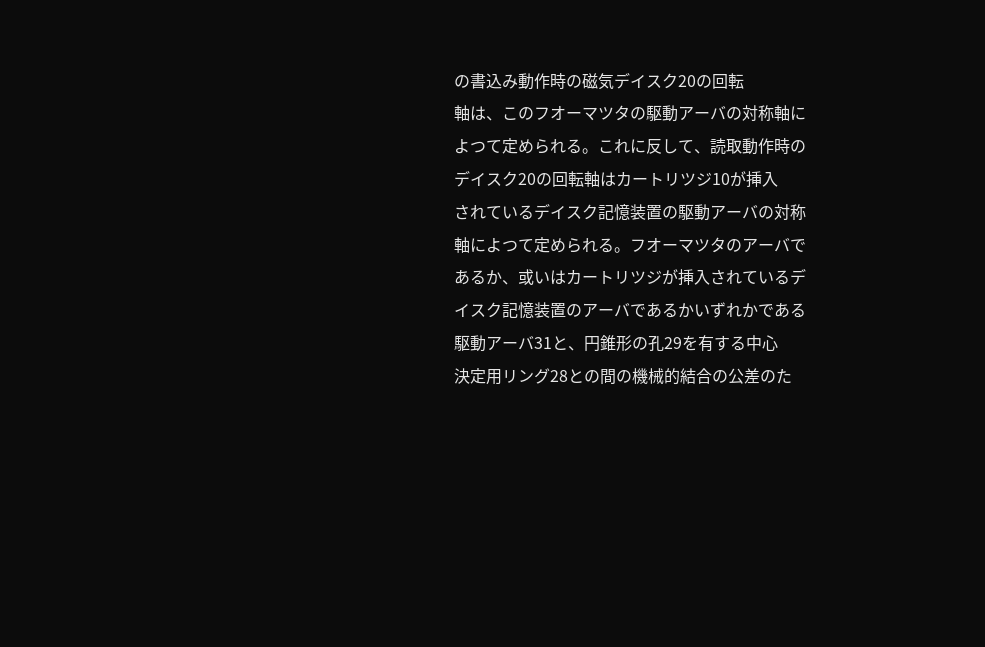の書込み動作時の磁気デイスク20の回転
軸は、このフオーマツタの駆動アーバの対称軸に
よつて定められる。これに反して、読取動作時の
デイスク20の回転軸はカートリツジ10が挿入
されているデイスク記憶装置の駆動アーバの対称
軸によつて定められる。フオーマツタのアーバで
あるか、或いはカートリツジが挿入されているデ
イスク記憶装置のアーバであるかいずれかである
駆動アーバ31と、円錐形の孔29を有する中心
決定用リング28との間の機械的結合の公差のた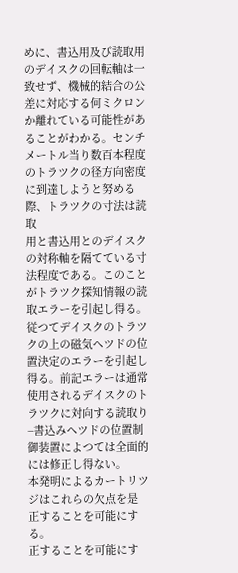めに、書込用及び読取用のデイスクの回転軸は一
致せず、機械的結合の公差に対応する何ミクロン
か離れている可能性があることがわかる。センチ
メートル当り数百本程度のトラツクの径方向密度
に到達しようと努める際、トラツクの寸法は読取
用と書込用とのデイスクの対称軸を隔てている寸
法程度である。このことがトラツク探知情報の読
取エラーを引起し得る。従つてデイスクのトラツ
クの上の磁気ヘツドの位置決定のエラーを引起し
得る。前記エラーは通常使用されるデイスクのト
ラツクに対向する読取り−書込みヘツドの位置制
御装置によつては全面的には修正し得ない。
本発明によるカートリツジはこれらの欠点を是
正することを可能にする。
正することを可能にす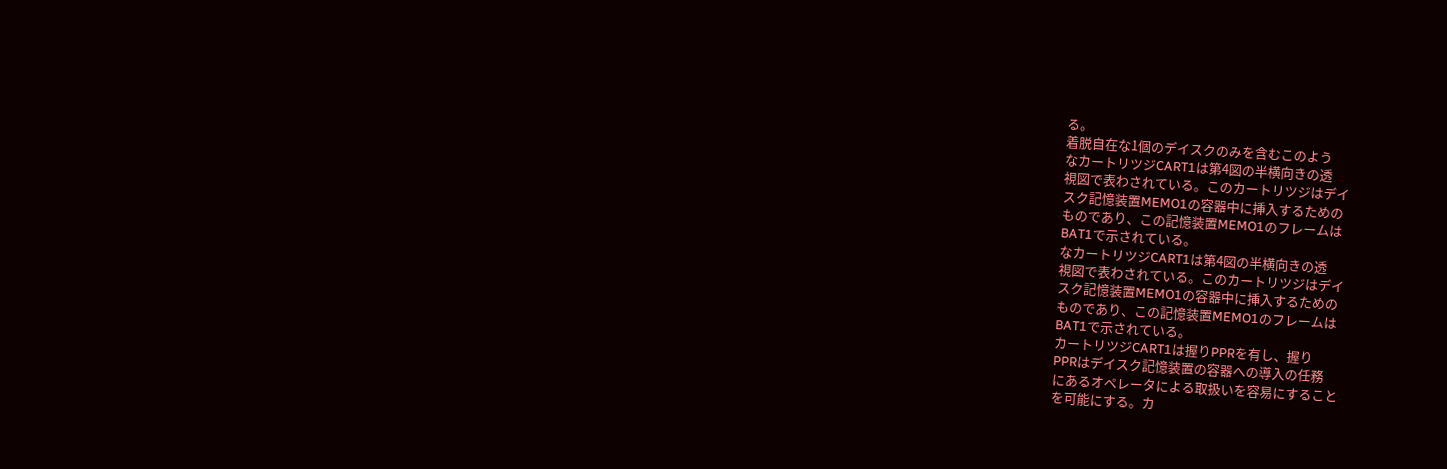る。
着脱自在な1個のデイスクのみを含むこのよう
なカートリツジCART1は第4図の半横向きの透
視図で表わされている。このカートリツジはデイ
スク記憶装置MEMO1の容器中に挿入するための
ものであり、この記憶装置MEMO1のフレームは
BAT1で示されている。
なカートリツジCART1は第4図の半横向きの透
視図で表わされている。このカートリツジはデイ
スク記憶装置MEMO1の容器中に挿入するための
ものであり、この記憶装置MEMO1のフレームは
BAT1で示されている。
カートリツジCART1は握りPPRを有し、握り
PPRはデイスク記憶装置の容器への導入の任務
にあるオペレータによる取扱いを容易にすること
を可能にする。カ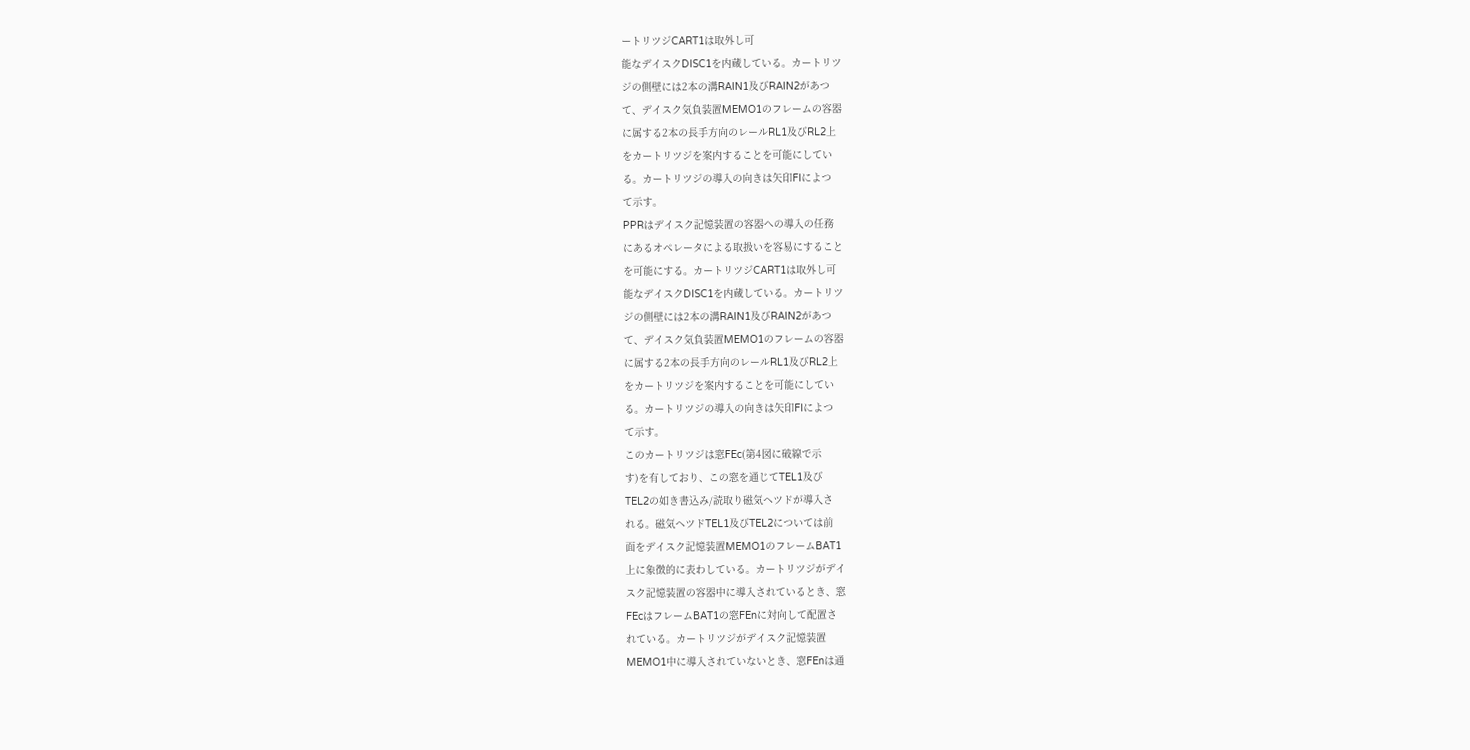ートリツジCART1は取外し可
能なデイスクDISC1を内蔵している。カートリツ
ジの側壁には2本の溝RAIN1及びRAIN2があつ
て、デイスク気負装置MEMO1のフレームの容器
に属する2本の長手方向のレールRL1及びRL2上
をカートリツジを案内することを可能にしてい
る。カートリツジの導入の向きは矢印FIによつ
て示す。
PPRはデイスク記憶装置の容器への導入の任務
にあるオペレータによる取扱いを容易にすること
を可能にする。カートリツジCART1は取外し可
能なデイスクDISC1を内蔵している。カートリツ
ジの側壁には2本の溝RAIN1及びRAIN2があつ
て、デイスク気負装置MEMO1のフレームの容器
に属する2本の長手方向のレールRL1及びRL2上
をカートリツジを案内することを可能にしてい
る。カートリツジの導入の向きは矢印FIによつ
て示す。
このカートリツジは窓FEc(第4図に破線で示
す)を有しており、この窓を通じてTEL1及び
TEL2の如き書込み/読取り磁気ヘツドが導入さ
れる。磁気ヘツドTEL1及びTEL2については前
面をデイスク記憶装置MEMO1のフレームBAT1
上に象徴的に表わしている。カートリツジがデイ
スク記憶装置の容器中に導入されているとき、窓
FEcはフレームBAT1の窓FEnに対向して配置さ
れている。カートリツジがデイスク記憶装置
MEMO1中に導入されていないとき、窓FEnは通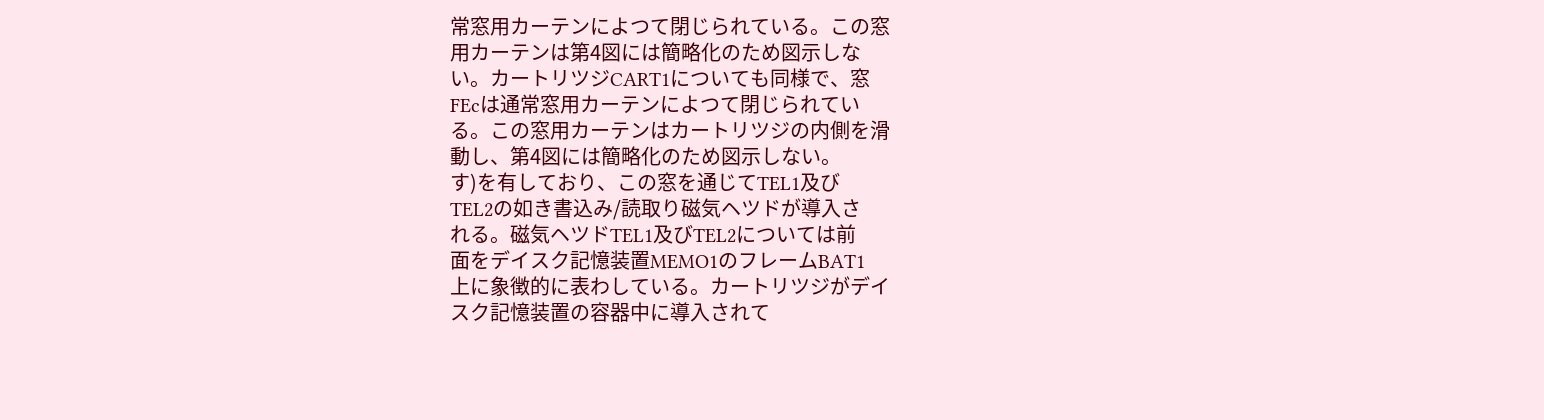常窓用カーテンによつて閉じられている。この窓
用カーテンは第4図には簡略化のため図示しな
い。カートリツジCART1についても同様で、窓
FEcは通常窓用カーテンによつて閉じられてい
る。この窓用カーテンはカートリツジの内側を滑
動し、第4図には簡略化のため図示しない。
す)を有しており、この窓を通じてTEL1及び
TEL2の如き書込み/読取り磁気ヘツドが導入さ
れる。磁気ヘツドTEL1及びTEL2については前
面をデイスク記憶装置MEMO1のフレームBAT1
上に象徴的に表わしている。カートリツジがデイ
スク記憶装置の容器中に導入されて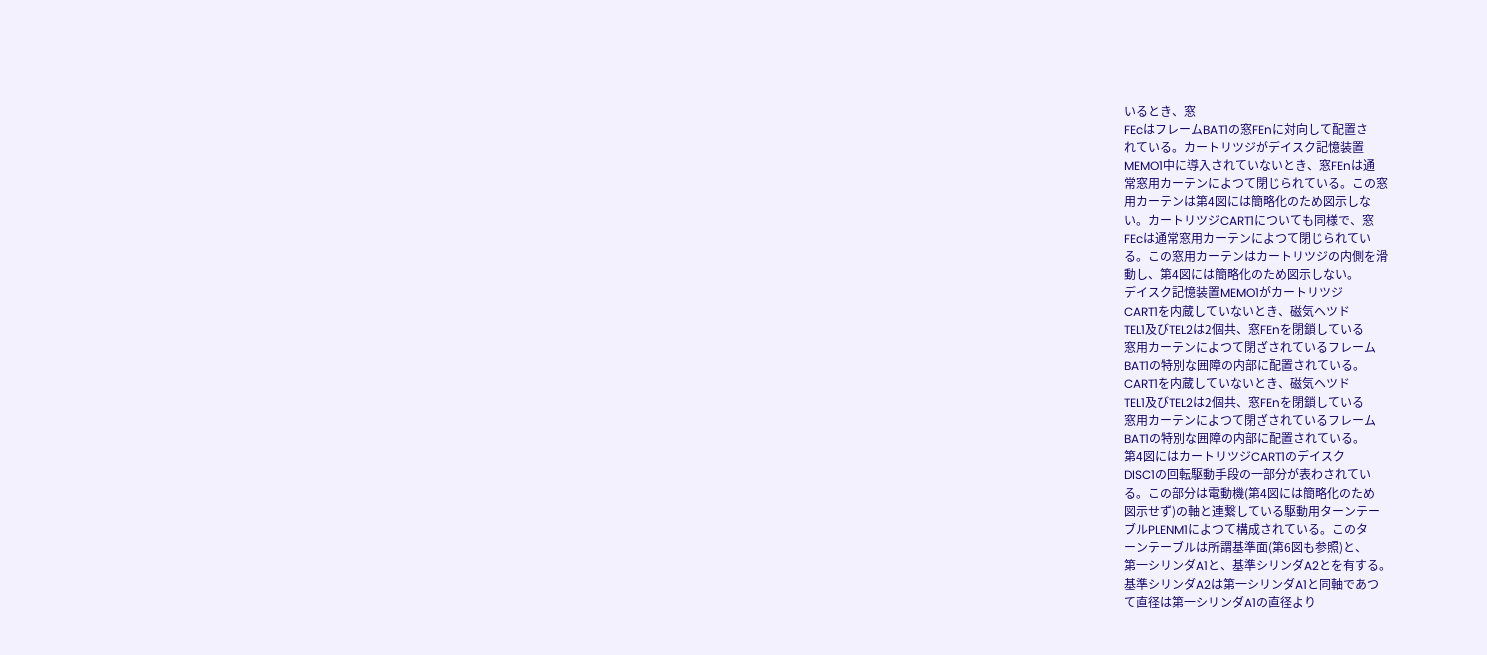いるとき、窓
FEcはフレームBAT1の窓FEnに対向して配置さ
れている。カートリツジがデイスク記憶装置
MEMO1中に導入されていないとき、窓FEnは通
常窓用カーテンによつて閉じられている。この窓
用カーテンは第4図には簡略化のため図示しな
い。カートリツジCART1についても同様で、窓
FEcは通常窓用カーテンによつて閉じられてい
る。この窓用カーテンはカートリツジの内側を滑
動し、第4図には簡略化のため図示しない。
デイスク記憶装置MEMO1がカートリツジ
CART1を内蔵していないとき、磁気ヘツド
TEL1及びTEL2は2個共、窓FEnを閉鎖している
窓用カーテンによつて閉ざされているフレーム
BAT1の特別な囲障の内部に配置されている。
CART1を内蔵していないとき、磁気ヘツド
TEL1及びTEL2は2個共、窓FEnを閉鎖している
窓用カーテンによつて閉ざされているフレーム
BAT1の特別な囲障の内部に配置されている。
第4図にはカートリツジCART1のデイスク
DISC1の回転駆動手段の一部分が表わされてい
る。この部分は電動機(第4図には簡略化のため
図示せず)の軸と連繋している駆動用ターンテー
ブルPLENM1によつて構成されている。このタ
ーンテーブルは所謂基準面(第6図も参照)と、
第一シリンダA1と、基準シリンダA2とを有する。
基準シリンダA2は第一シリンダA1と同軸であつ
て直径は第一シリンダA1の直径より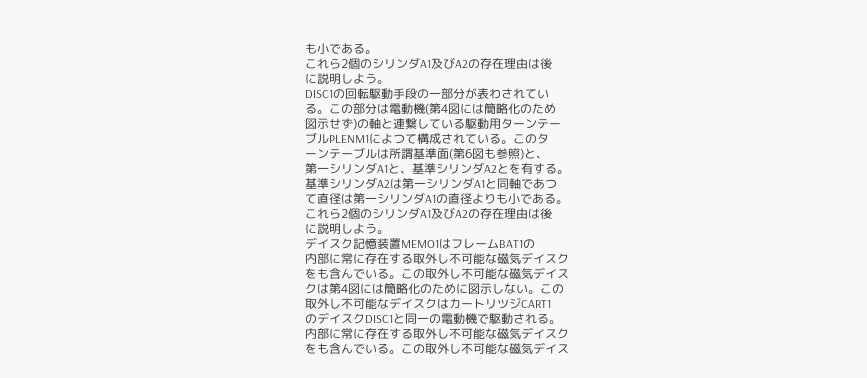も小である。
これら2個のシリンダA1及びA2の存在理由は後
に説明しよう。
DISC1の回転駆動手段の一部分が表わされてい
る。この部分は電動機(第4図には簡略化のため
図示せず)の軸と連繋している駆動用ターンテー
ブルPLENM1によつて構成されている。このタ
ーンテーブルは所謂基準面(第6図も参照)と、
第一シリンダA1と、基準シリンダA2とを有する。
基準シリンダA2は第一シリンダA1と同軸であつ
て直径は第一シリンダA1の直径よりも小である。
これら2個のシリンダA1及びA2の存在理由は後
に説明しよう。
デイスク記憶装置MEMO1はフレームBAT1の
内部に常に存在する取外し不可能な磁気デイスク
をも含んでいる。この取外し不可能な磁気デイス
クは第4図には簡略化のために図示しない。この
取外し不可能なデイスクはカートリツジCART1
のデイスクDISC1と同一の電動機で駆動される。
内部に常に存在する取外し不可能な磁気デイスク
をも含んでいる。この取外し不可能な磁気デイス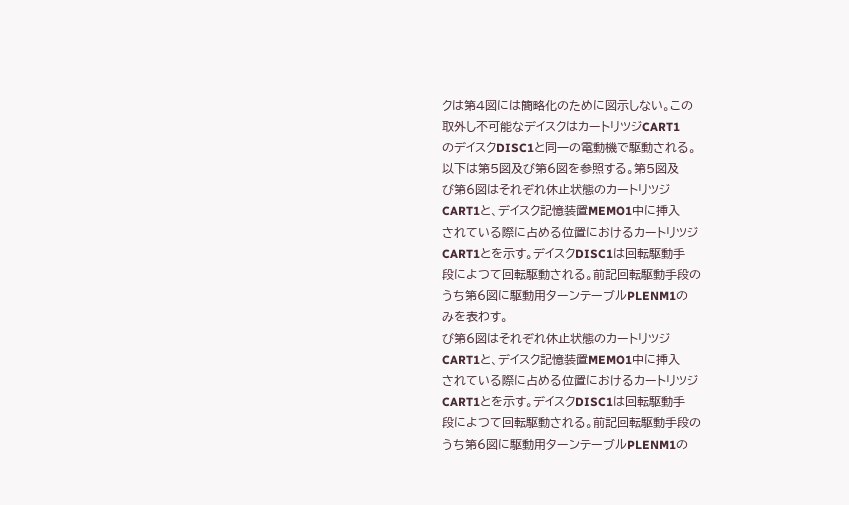クは第4図には簡略化のために図示しない。この
取外し不可能なデイスクはカートリツジCART1
のデイスクDISC1と同一の電動機で駆動される。
以下は第5図及び第6図を参照する。第5図及
び第6図はそれぞれ休止状態のカートリツジ
CART1と、デイスク記憶装置MEMO1中に挿入
されている際に占める位置におけるカートリツジ
CART1とを示す。デイスクDISC1は回転駆動手
段によつて回転駆動される。前記回転駆動手段の
うち第6図に駆動用ターンテーブルPLENM1の
みを表わす。
び第6図はそれぞれ休止状態のカートリツジ
CART1と、デイスク記憶装置MEMO1中に挿入
されている際に占める位置におけるカートリツジ
CART1とを示す。デイスクDISC1は回転駆動手
段によつて回転駆動される。前記回転駆動手段の
うち第6図に駆動用ターンテーブルPLENM1の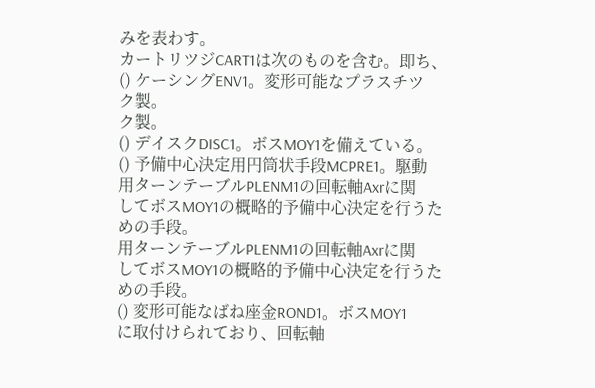みを表わす。
カートリツジCART1は次のものを含む。即ち、
() ケーシングENV1。変形可能なプラスチツ
ク製。
ク製。
() デイスクDISC1。ボスMOY1を備えている。
() 予備中心決定用円筒状手段MCPRE1。駆動
用ターンテーブルPLENM1の回転軸Axrに関
してボスMOY1の概略的予備中心決定を行うた
めの手段。
用ターンテーブルPLENM1の回転軸Axrに関
してボスMOY1の概略的予備中心決定を行うた
めの手段。
() 変形可能なばね座金ROND1。ボスMOY1
に取付けられており、回転軸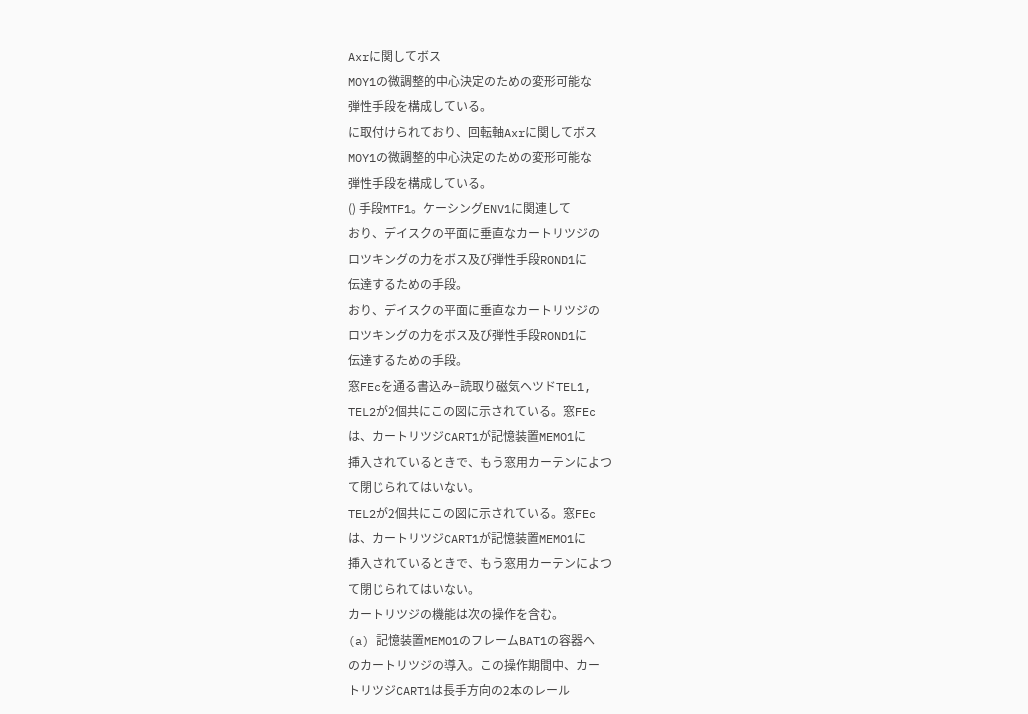Axrに関してボス
MOY1の微調整的中心決定のための変形可能な
弾性手段を構成している。
に取付けられており、回転軸Axrに関してボス
MOY1の微調整的中心決定のための変形可能な
弾性手段を構成している。
() 手段MTF1。ケーシングENV1に関連して
おり、デイスクの平面に垂直なカートリツジの
ロツキングの力をボス及び弾性手段ROND1に
伝達するための手段。
おり、デイスクの平面に垂直なカートリツジの
ロツキングの力をボス及び弾性手段ROND1に
伝達するための手段。
窓FEcを通る書込み−読取り磁気ヘツドTEL1,
TEL2が2個共にこの図に示されている。窓FEc
は、カートリツジCART1が記憶装置MEMO1に
挿入されているときで、もう窓用カーテンによつ
て閉じられてはいない。
TEL2が2個共にこの図に示されている。窓FEc
は、カートリツジCART1が記憶装置MEMO1に
挿入されているときで、もう窓用カーテンによつ
て閉じられてはいない。
カートリツジの機能は次の操作を含む。
(a) 記憶装置MEMO1のフレームBAT1の容器へ
のカートリツジの導入。この操作期間中、カー
トリツジCART1は長手方向の2本のレール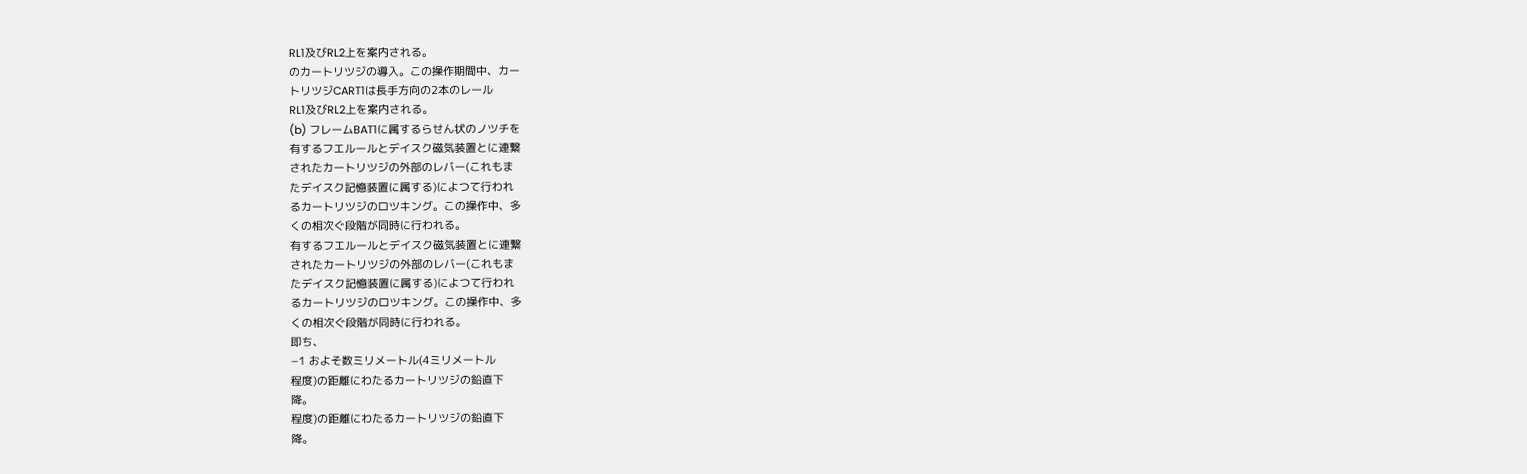RL1及びRL2上を案内される。
のカートリツジの導入。この操作期間中、カー
トリツジCART1は長手方向の2本のレール
RL1及びRL2上を案内される。
(b) フレームBAT1に属するらせん状のノツチを
有するフエルールとデイスク磁気装置とに連繋
されたカートリツジの外部のレバー(これもま
たデイスク記憶装置に属する)によつて行われ
るカートリツジのロツキング。この操作中、多
くの相次ぐ段階が同時に行われる。
有するフエルールとデイスク磁気装置とに連繋
されたカートリツジの外部のレバー(これもま
たデイスク記憶装置に属する)によつて行われ
るカートリツジのロツキング。この操作中、多
くの相次ぐ段階が同時に行われる。
即ち、
−1 およそ数ミリメートル(4ミリメートル
程度)の距離にわたるカートリツジの鉛直下
降。
程度)の距離にわたるカートリツジの鉛直下
降。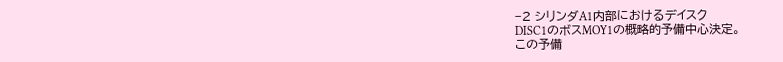−2 シリンダA1内部におけるデイスク
DISC1のボスMOY1の概略的予備中心決定。
この予備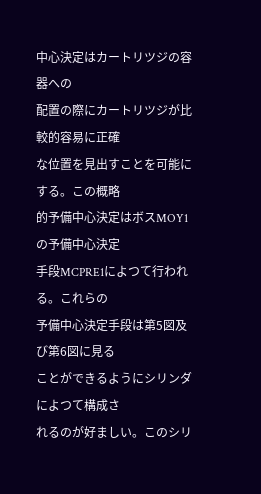中心決定はカートリツジの容器への
配置の際にカートリツジが比較的容易に正確
な位置を見出すことを可能にする。この概略
的予備中心決定はボスMOY1の予備中心決定
手段MCPRE1によつて行われる。これらの
予備中心決定手段は第5図及び第6図に見る
ことができるようにシリンダによつて構成さ
れるのが好ましい。このシリ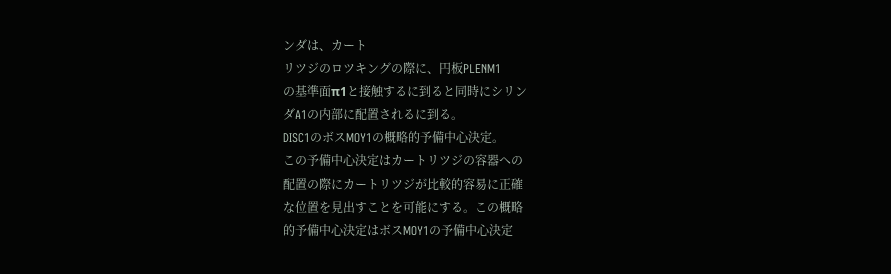ンダは、カート
リツジのロツキングの際に、円板PLENM1
の基準面π1と接触するに到ると同時にシリン
ダA1の内部に配置されるに到る。
DISC1のボスMOY1の概略的予備中心決定。
この予備中心決定はカートリツジの容器への
配置の際にカートリツジが比較的容易に正確
な位置を見出すことを可能にする。この概略
的予備中心決定はボスMOY1の予備中心決定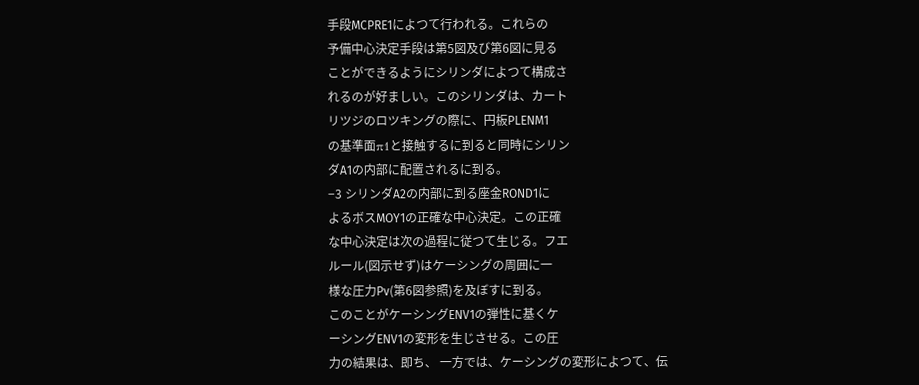手段MCPRE1によつて行われる。これらの
予備中心決定手段は第5図及び第6図に見る
ことができるようにシリンダによつて構成さ
れるのが好ましい。このシリンダは、カート
リツジのロツキングの際に、円板PLENM1
の基準面π1と接触するに到ると同時にシリン
ダA1の内部に配置されるに到る。
−3 シリンダA2の内部に到る座金ROND1に
よるボスMOY1の正確な中心決定。この正確
な中心決定は次の過程に従つて生じる。フエ
ルール(図示せず)はケーシングの周囲に一
様な圧力Pv(第6図参照)を及ぼすに到る。
このことがケーシングENV1の弾性に基くケ
ーシングENV1の変形を生じさせる。この圧
力の結果は、即ち、 一方では、ケーシングの変形によつて、伝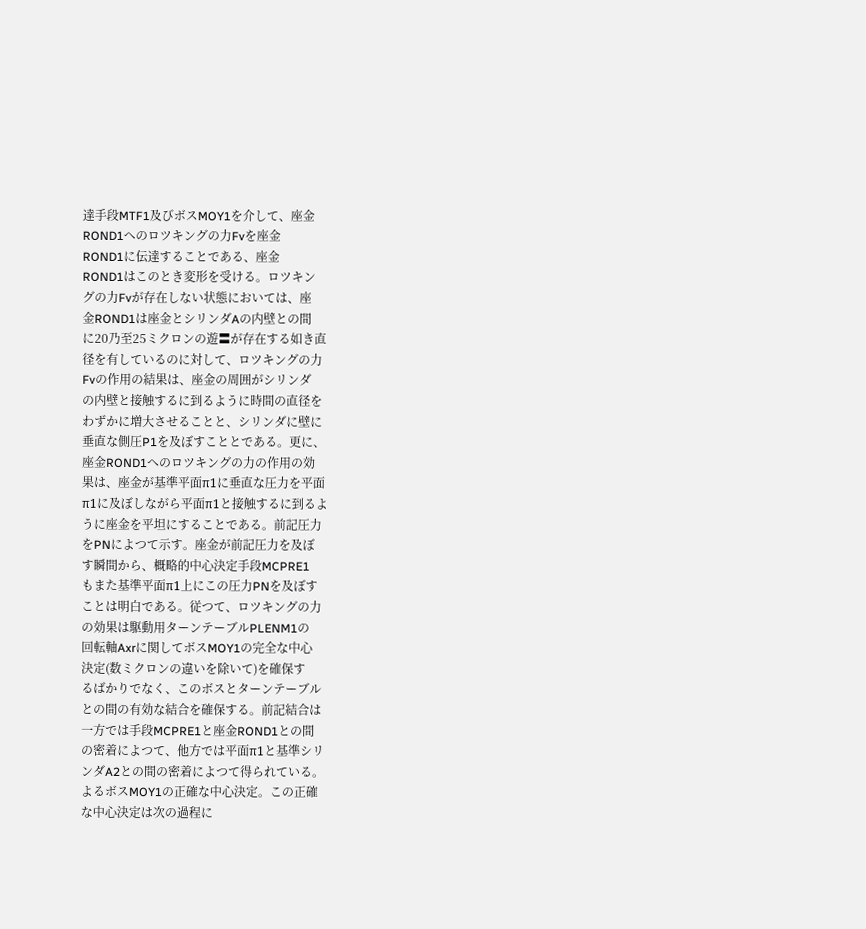達手段MTF1及びボスMOY1を介して、座金
ROND1へのロツキングの力Fvを座金
ROND1に伝達することである、座金
ROND1はこのとき変形を受ける。ロツキン
グの力Fvが存在しない状態においては、座
金ROND1は座金とシリンダAの内壁との間
に20乃至25ミクロンの遊〓が存在する如き直
径を有しているのに対して、ロツキングの力
Fvの作用の結果は、座金の周囲がシリンダ
の内壁と接触するに到るように時間の直径を
わずかに増大させることと、シリンダに壁に
垂直な側圧P1を及ぼすこととである。更に、
座金ROND1へのロツキングの力の作用の効
果は、座金が基準平面π1に垂直な圧力を平面
π1に及ぼしながら平面π1と接触するに到るよ
うに座金を平坦にすることである。前記圧力
をPNによつて示す。座金が前記圧力を及ぼ
す瞬間から、概略的中心決定手段MCPRE1
もまた基準平面π1上にこの圧力PNを及ぼす
ことは明白である。従つて、ロツキングの力
の効果は駆動用ターンテーブルPLENM1の
回転軸Axrに関してボスMOY1の完全な中心
決定(数ミクロンの違いを除いて)を確保す
るばかりでなく、このボスとターンテーブル
との間の有効な結合を確保する。前記結合は
一方では手段MCPRE1と座金ROND1との間
の密着によつて、他方では平面π1と基準シリ
ンダA2との間の密着によつて得られている。
よるボスMOY1の正確な中心決定。この正確
な中心決定は次の過程に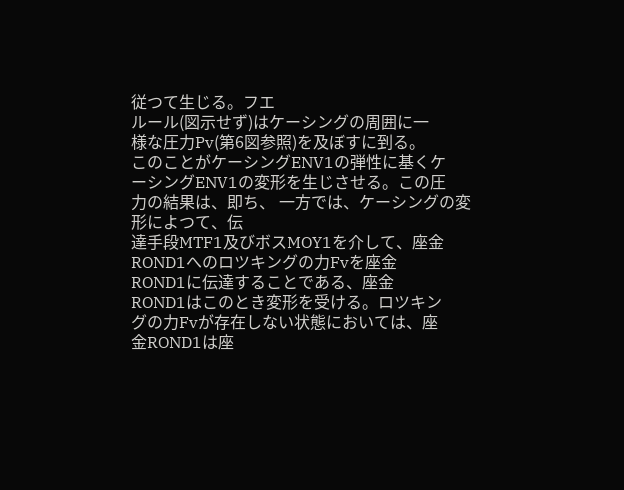従つて生じる。フエ
ルール(図示せず)はケーシングの周囲に一
様な圧力Pv(第6図参照)を及ぼすに到る。
このことがケーシングENV1の弾性に基くケ
ーシングENV1の変形を生じさせる。この圧
力の結果は、即ち、 一方では、ケーシングの変形によつて、伝
達手段MTF1及びボスMOY1を介して、座金
ROND1へのロツキングの力Fvを座金
ROND1に伝達することである、座金
ROND1はこのとき変形を受ける。ロツキン
グの力Fvが存在しない状態においては、座
金ROND1は座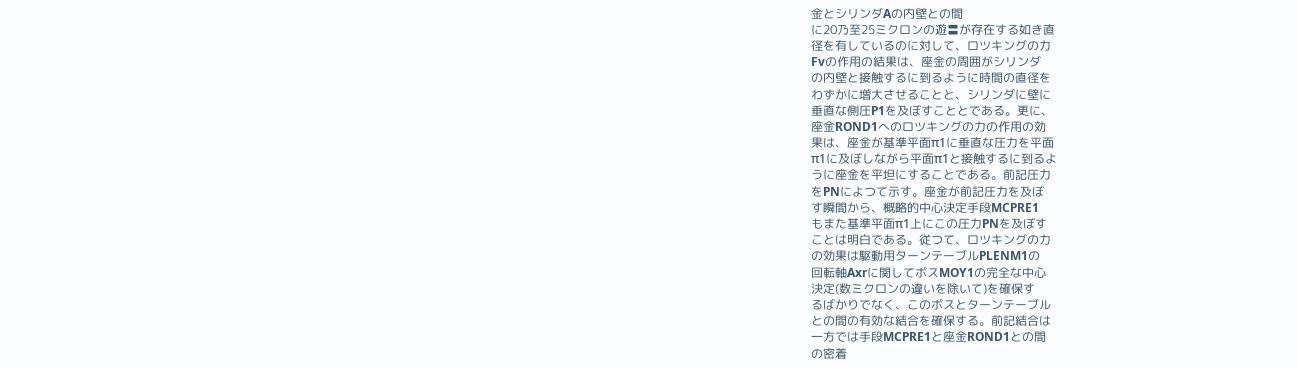金とシリンダAの内壁との間
に20乃至25ミクロンの遊〓が存在する如き直
径を有しているのに対して、ロツキングの力
Fvの作用の結果は、座金の周囲がシリンダ
の内壁と接触するに到るように時間の直径を
わずかに増大させることと、シリンダに壁に
垂直な側圧P1を及ぼすこととである。更に、
座金ROND1へのロツキングの力の作用の効
果は、座金が基準平面π1に垂直な圧力を平面
π1に及ぼしながら平面π1と接触するに到るよ
うに座金を平坦にすることである。前記圧力
をPNによつて示す。座金が前記圧力を及ぼ
す瞬間から、概略的中心決定手段MCPRE1
もまた基準平面π1上にこの圧力PNを及ぼす
ことは明白である。従つて、ロツキングの力
の効果は駆動用ターンテーブルPLENM1の
回転軸Axrに関してボスMOY1の完全な中心
決定(数ミクロンの違いを除いて)を確保す
るばかりでなく、このボスとターンテーブル
との間の有効な結合を確保する。前記結合は
一方では手段MCPRE1と座金ROND1との間
の密着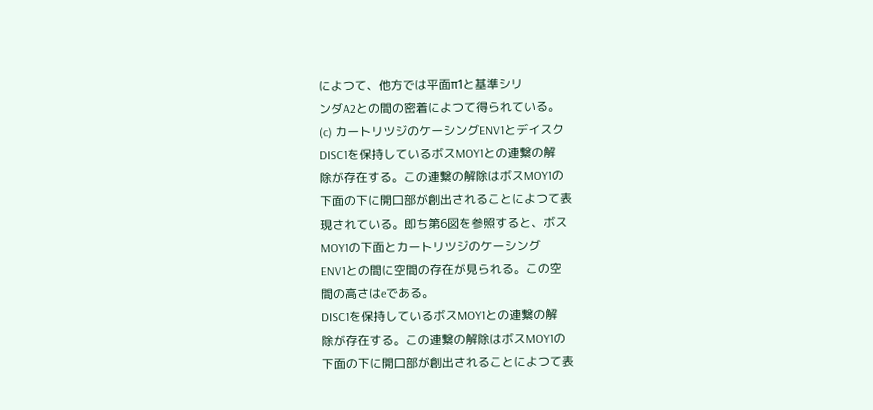によつて、他方では平面π1と基準シリ
ンダA2との間の密着によつて得られている。
(c) カートリツジのケーシングENV1とデイスク
DISC1を保持しているボスMOY1との連繋の解
除が存在する。この連繋の解除はボスMOY1の
下面の下に開口部が創出されることによつて表
現されている。即ち第6図を参照すると、ボス
MOY1の下面とカートリツジのケーシング
ENV1との間に空間の存在が見られる。この空
間の高さはeである。
DISC1を保持しているボスMOY1との連繋の解
除が存在する。この連繋の解除はボスMOY1の
下面の下に開口部が創出されることによつて表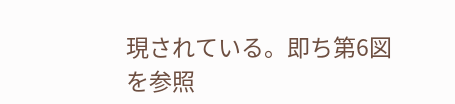現されている。即ち第6図を参照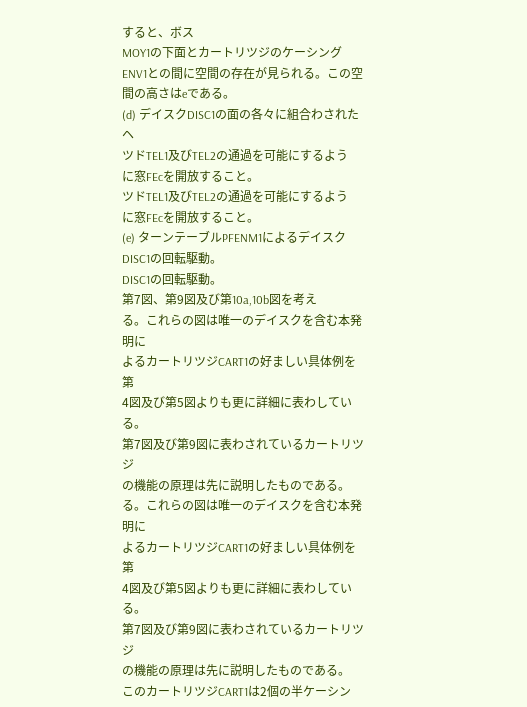すると、ボス
MOY1の下面とカートリツジのケーシング
ENV1との間に空間の存在が見られる。この空
間の高さはeである。
(d) デイスクDISC1の面の各々に組合わされたヘ
ツドTEL1及びTEL2の通過を可能にするよう
に窓FEcを開放すること。
ツドTEL1及びTEL2の通過を可能にするよう
に窓FEcを開放すること。
(e) ターンテーブルPFENM1によるデイスク
DISC1の回転駆動。
DISC1の回転駆動。
第7図、第9図及び第10a,10b図を考え
る。これらの図は唯一のデイスクを含む本発明に
よるカートリツジCART1の好ましい具体例を第
4図及び第5図よりも更に詳細に表わしている。
第7図及び第9図に表わされているカートリツジ
の機能の原理は先に説明したものである。
る。これらの図は唯一のデイスクを含む本発明に
よるカートリツジCART1の好ましい具体例を第
4図及び第5図よりも更に詳細に表わしている。
第7図及び第9図に表わされているカートリツジ
の機能の原理は先に説明したものである。
このカートリツジCART1は2個の半ケーシン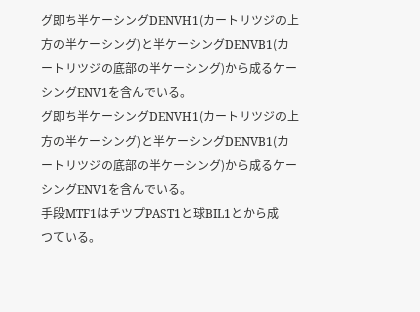グ即ち半ケーシングDENVH1(カートリツジの上
方の半ケーシング)と半ケーシングDENVB1(カ
ートリツジの底部の半ケーシング)から成るケー
シングENV1を含んでいる。
グ即ち半ケーシングDENVH1(カートリツジの上
方の半ケーシング)と半ケーシングDENVB1(カ
ートリツジの底部の半ケーシング)から成るケー
シングENV1を含んでいる。
手段MTF1はチツプPAST1と球BIL1とから成
つている。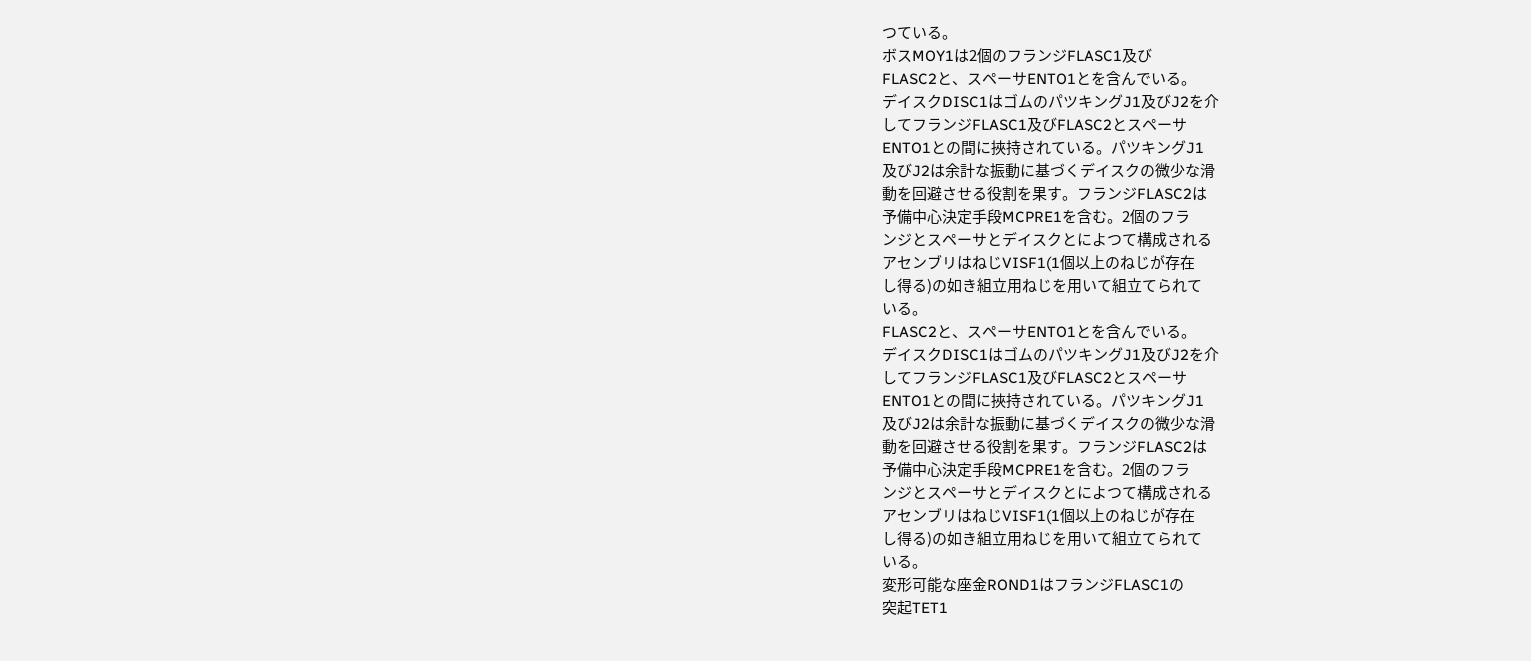つている。
ボスMOY1は2個のフランジFLASC1及び
FLASC2と、スペーサENTO1とを含んでいる。
デイスクDISC1はゴムのパツキングJ1及びJ2を介
してフランジFLASC1及びFLASC2とスペーサ
ENTO1との間に挾持されている。パツキングJ1
及びJ2は余計な振動に基づくデイスクの微少な滑
動を回避させる役割を果す。フランジFLASC2は
予備中心決定手段MCPRE1を含む。2個のフラ
ンジとスペーサとデイスクとによつて構成される
アセンブリはねじVISF1(1個以上のねじが存在
し得る)の如き組立用ねじを用いて組立てられて
いる。
FLASC2と、スペーサENTO1とを含んでいる。
デイスクDISC1はゴムのパツキングJ1及びJ2を介
してフランジFLASC1及びFLASC2とスペーサ
ENTO1との間に挾持されている。パツキングJ1
及びJ2は余計な振動に基づくデイスクの微少な滑
動を回避させる役割を果す。フランジFLASC2は
予備中心決定手段MCPRE1を含む。2個のフラ
ンジとスペーサとデイスクとによつて構成される
アセンブリはねじVISF1(1個以上のねじが存在
し得る)の如き組立用ねじを用いて組立てられて
いる。
変形可能な座金ROND1はフランジFLASC1の
突起TET1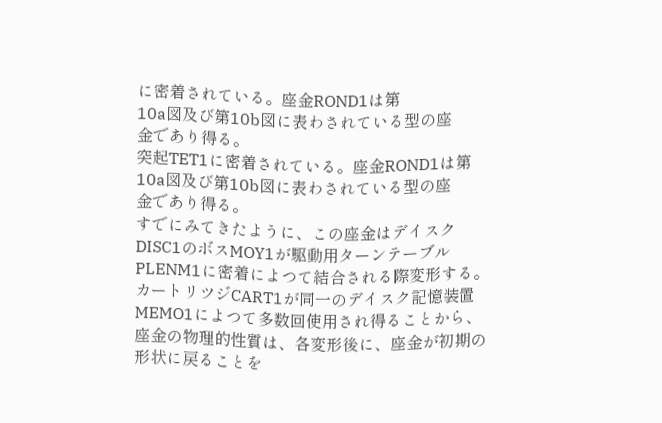に密着されている。座金ROND1は第
10a図及び第10b図に表わされている型の座
金であり得る。
突起TET1に密着されている。座金ROND1は第
10a図及び第10b図に表わされている型の座
金であり得る。
すでにみてきたように、この座金はデイスク
DISC1のボスMOY1が駆動用ターンテーブル
PLENM1に密着によつて結合される際変形する。
カートリツジCART1が同一のデイスク記憶装置
MEMO1によつて多数回使用され得ることから、
座金の物理的性質は、各変形後に、座金が初期の
形状に戻ることを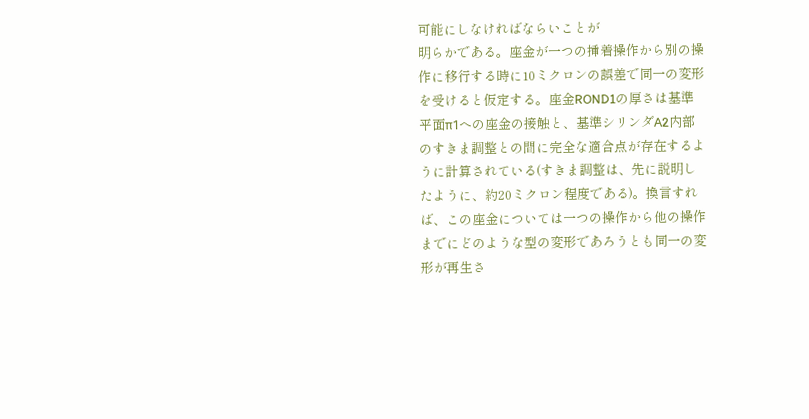可能にしなければならいことが
明らかである。座金が一つの挿着操作から別の操
作に移行する時に10ミクロンの誤差で同一の変形
を受けると仮定する。座金ROND1の厚さは基準
平面π1への座金の接触と、基準シリンダA2内部
のすきま調整との間に完全な適合点が存在するよ
うに計算されている(すきま調整は、先に説明し
たように、約20ミクロン程度である)。換言すれ
ば、この座金については一つの操作から他の操作
までにどのような型の変形であろうとも同一の変
形が再生さ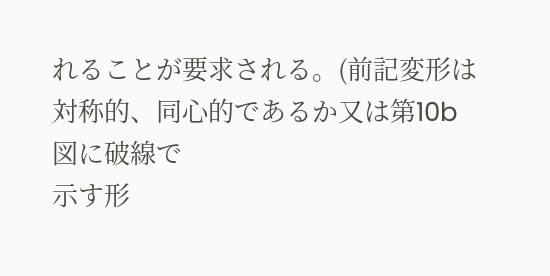れることが要求される。(前記変形は
対称的、同心的であるか又は第10b図に破線で
示す形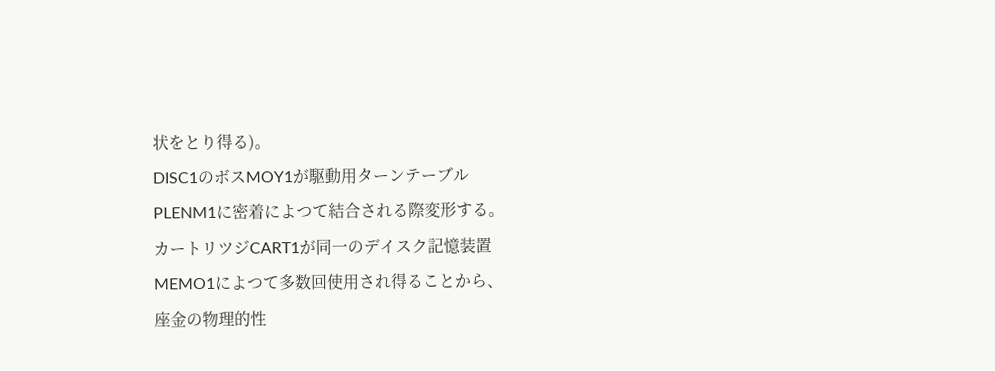状をとり得る)。
DISC1のボスMOY1が駆動用ターンテーブル
PLENM1に密着によつて結合される際変形する。
カートリツジCART1が同一のデイスク記憶装置
MEMO1によつて多数回使用され得ることから、
座金の物理的性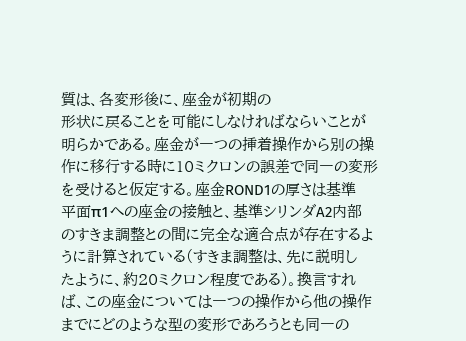質は、各変形後に、座金が初期の
形状に戻ることを可能にしなければならいことが
明らかである。座金が一つの挿着操作から別の操
作に移行する時に10ミクロンの誤差で同一の変形
を受けると仮定する。座金ROND1の厚さは基準
平面π1への座金の接触と、基準シリンダA2内部
のすきま調整との間に完全な適合点が存在するよ
うに計算されている(すきま調整は、先に説明し
たように、約20ミクロン程度である)。換言すれ
ば、この座金については一つの操作から他の操作
までにどのような型の変形であろうとも同一の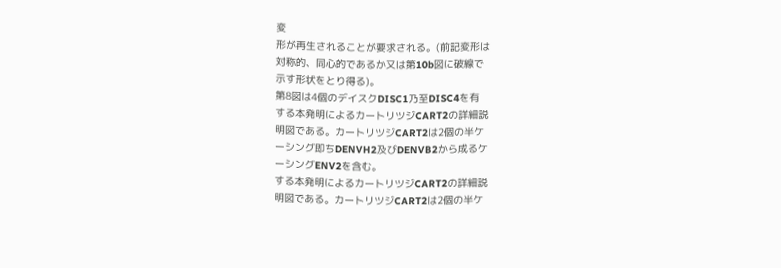変
形が再生されることが要求される。(前記変形は
対称的、同心的であるか又は第10b図に破線で
示す形状をとり得る)。
第8図は4個のデイスクDISC1乃至DISC4を有
する本発明によるカートリツジCART2の詳細説
明図である。カートリツジCART2は2個の半ケ
ーシング即ちDENVH2及びDENVB2から成るケ
ーシングENV2を含む。
する本発明によるカートリツジCART2の詳細説
明図である。カートリツジCART2は2個の半ケ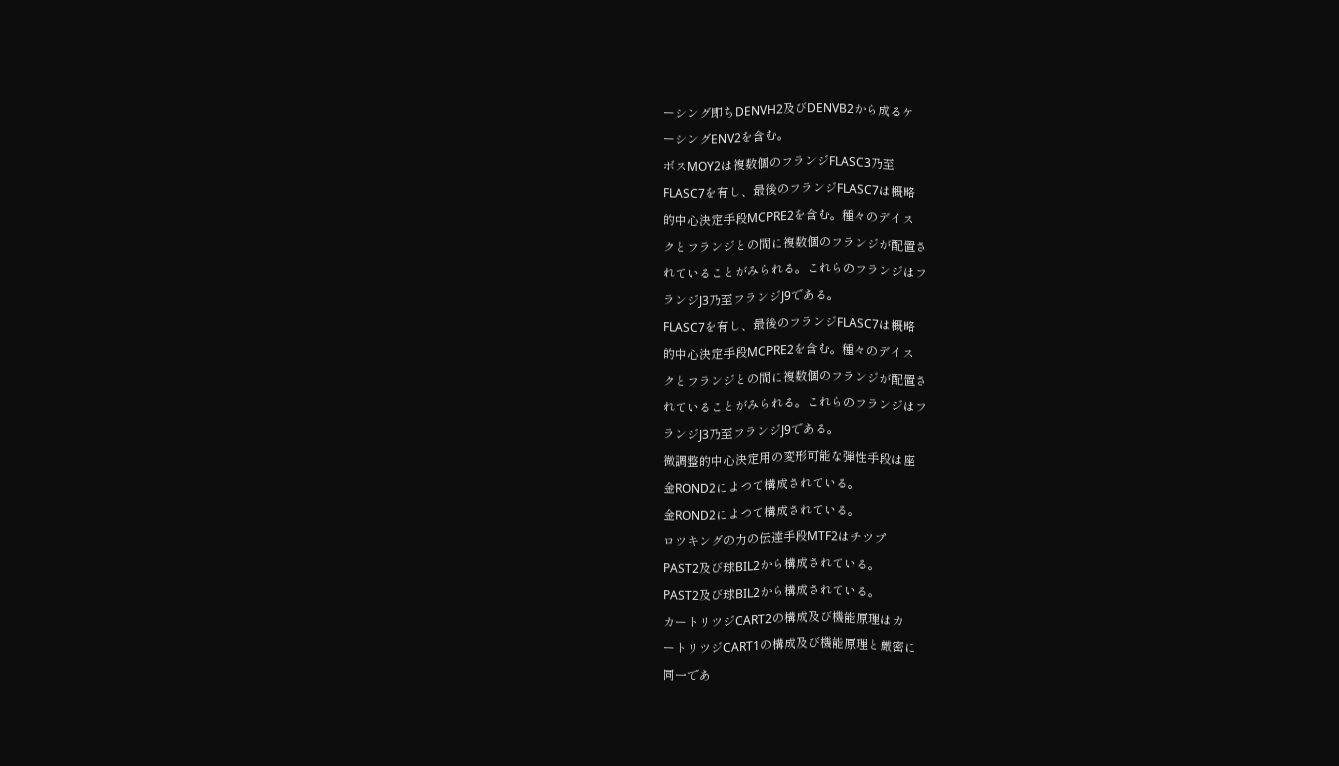ーシング即ちDENVH2及びDENVB2から成るケ
ーシングENV2を含む。
ボスMOY2は複数個のフランジFLASC3乃至
FLASC7を有し、最後のフランジFLASC7は概略
的中心決定手段MCPRE2を含む。種々のデイス
クとフランジとの間に複数個のフランジが配置さ
れていることがみられる。これらのフランジはフ
ランジJ3乃至フランジJ9である。
FLASC7を有し、最後のフランジFLASC7は概略
的中心決定手段MCPRE2を含む。種々のデイス
クとフランジとの間に複数個のフランジが配置さ
れていることがみられる。これらのフランジはフ
ランジJ3乃至フランジJ9である。
微調整的中心決定用の変形可能な弾性手段は座
金ROND2によつて構成されている。
金ROND2によつて構成されている。
ロツキングの力の伝達手段MTF2はチツプ
PAST2及び球BIL2から構成されている。
PAST2及び球BIL2から構成されている。
カートリツジCART2の構成及び機能原理はカ
ートリツジCART1の構成及び機能原理と厳密に
同一であ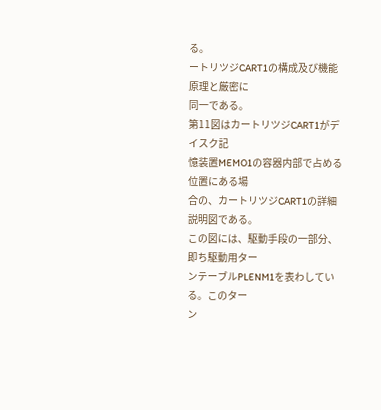る。
ートリツジCART1の構成及び機能原理と厳密に
同一である。
第11図はカートリツジCART1がデイスク記
憶装置MEMO1の容器内部で占める位置にある場
合の、カートリツジCART1の詳細説明図である。
この図には、駆動手段の一部分、即ち駆動用ター
ンテーブルPLENM1を表わしている。このター
ン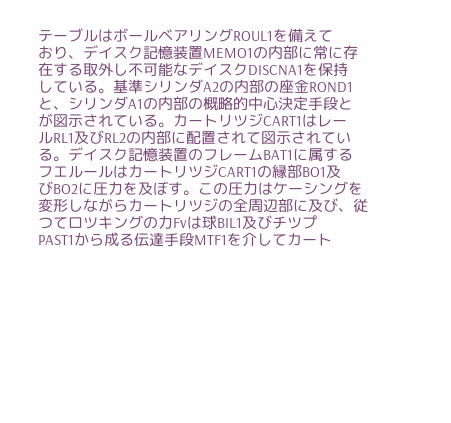テーブルはボールベアリングROUL1を備えて
おり、デイスク記憶装置MEMO1の内部に常に存
在する取外し不可能なデイスクDISCNA1を保持
している。基準シリンダA2の内部の座金ROND1
と、シリンダA1の内部の概略的中心決定手段と
が図示されている。カートリツジCART1はレー
ルRL1及びRL2の内部に配置されて図示されてい
る。デイスク記憶装置のフレームBAT1に属する
フエルールはカートリツジCART1の縁部BO1及
びBO2に圧力を及ぼす。この圧力はケーシングを
変形しながらカートリツジの全周辺部に及び、従
つてロツキングの力Fvは球BIL1及びチツプ
PAST1から成る伝達手段MTF1を介してカート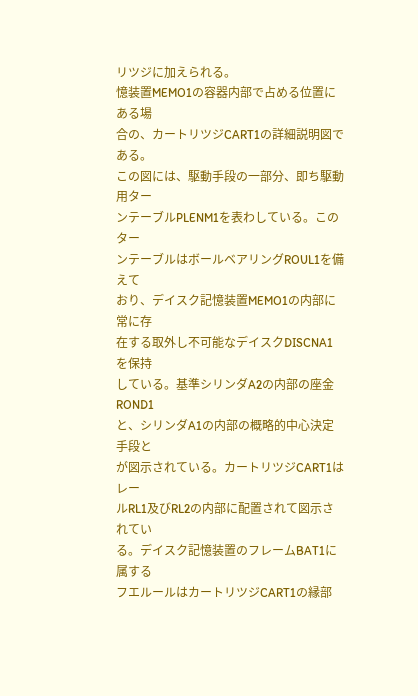リツジに加えられる。
憶装置MEMO1の容器内部で占める位置にある場
合の、カートリツジCART1の詳細説明図である。
この図には、駆動手段の一部分、即ち駆動用ター
ンテーブルPLENM1を表わしている。このター
ンテーブルはボールベアリングROUL1を備えて
おり、デイスク記憶装置MEMO1の内部に常に存
在する取外し不可能なデイスクDISCNA1を保持
している。基準シリンダA2の内部の座金ROND1
と、シリンダA1の内部の概略的中心決定手段と
が図示されている。カートリツジCART1はレー
ルRL1及びRL2の内部に配置されて図示されてい
る。デイスク記憶装置のフレームBAT1に属する
フエルールはカートリツジCART1の縁部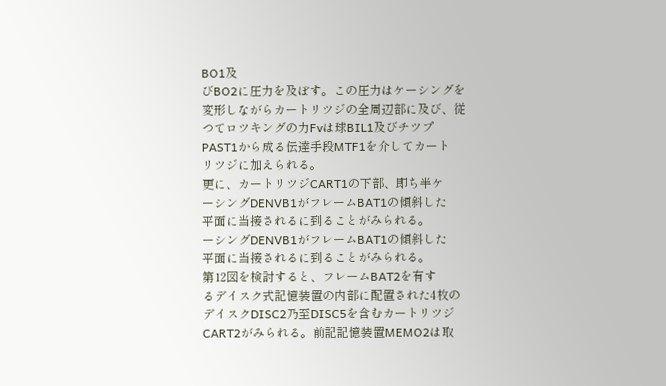BO1及
びBO2に圧力を及ぼす。この圧力はケーシングを
変形しながらカートリツジの全周辺部に及び、従
つてロツキングの力Fvは球BIL1及びチツプ
PAST1から成る伝達手段MTF1を介してカート
リツジに加えられる。
更に、カートリツジCART1の下部、即ち半ケ
ーシングDENVB1がフレームBAT1の傾斜した
平面に当接されるに到ることがみられる。
ーシングDENVB1がフレームBAT1の傾斜した
平面に当接されるに到ることがみられる。
第12図を検討すると、フレームBAT2を有す
るデイスク式記憶装置の内部に配置された4枚の
デイスクDISC2乃至DISC5を含むカートリツジ
CART2がみられる。前記記憶装置MEMO2は取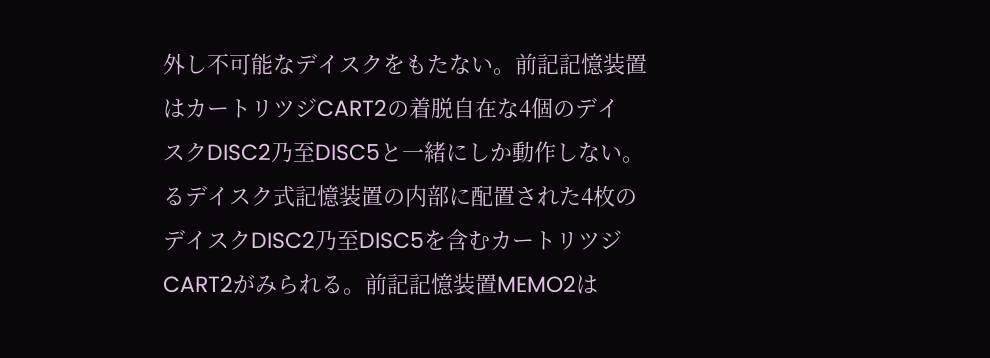外し不可能なデイスクをもたない。前記記憶装置
はカートリツジCART2の着脱自在な4個のデイ
スクDISC2乃至DISC5と一緒にしか動作しない。
るデイスク式記憶装置の内部に配置された4枚の
デイスクDISC2乃至DISC5を含むカートリツジ
CART2がみられる。前記記憶装置MEMO2は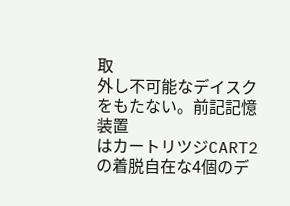取
外し不可能なデイスクをもたない。前記記憶装置
はカートリツジCART2の着脱自在な4個のデ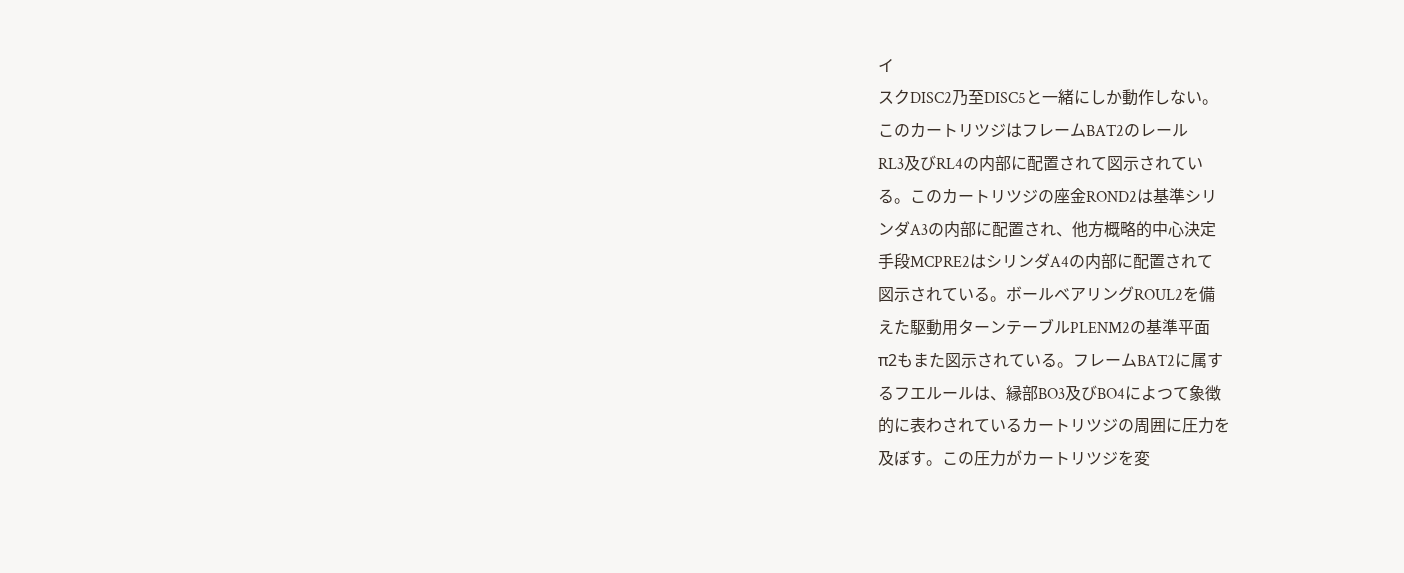イ
スクDISC2乃至DISC5と一緒にしか動作しない。
このカートリツジはフレームBAT2のレール
RL3及びRL4の内部に配置されて図示されてい
る。このカートリツジの座金ROND2は基準シリ
ンダA3の内部に配置され、他方概略的中心決定
手段MCPRE2はシリンダA4の内部に配置されて
図示されている。ボールベアリングROUL2を備
えた駆動用ターンテーブルPLENM2の基準平面
π2もまた図示されている。フレームBAT2に属す
るフエルールは、縁部BO3及びBO4によつて象徴
的に表わされているカートリツジの周囲に圧力を
及ぼす。この圧力がカートリツジを変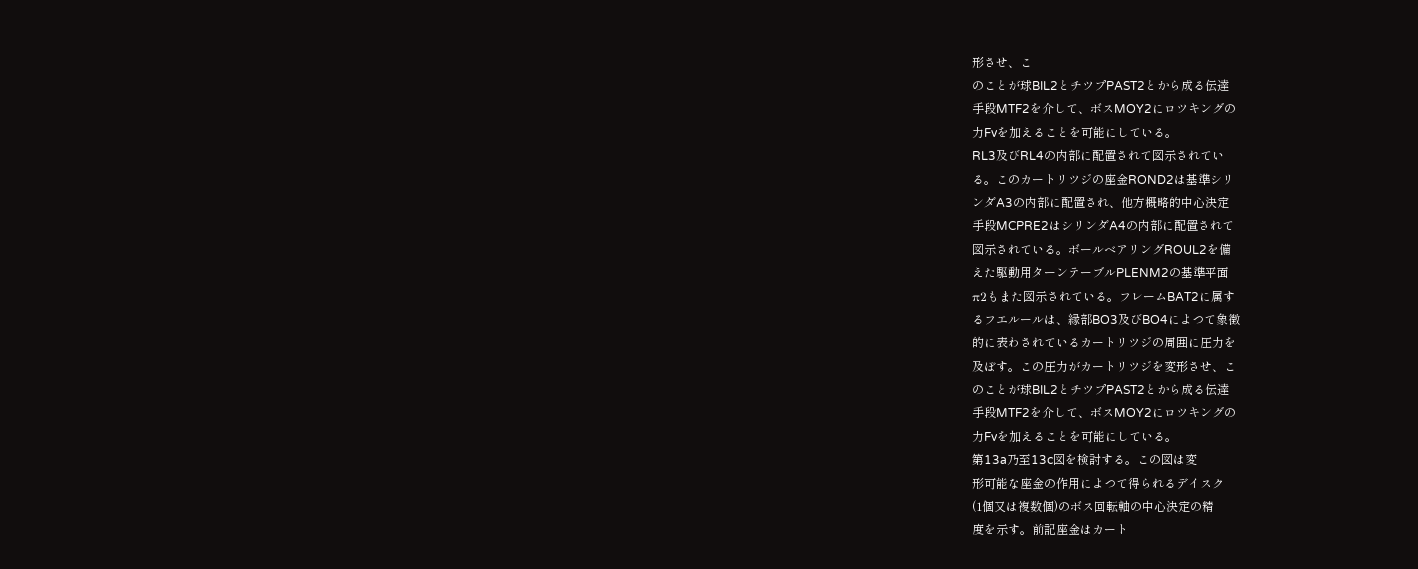形させ、こ
のことが球BIL2とチツプPAST2とから成る伝達
手段MTF2を介して、ボスMOY2にロツキングの
力Fvを加えることを可能にしている。
RL3及びRL4の内部に配置されて図示されてい
る。このカートリツジの座金ROND2は基準シリ
ンダA3の内部に配置され、他方概略的中心決定
手段MCPRE2はシリンダA4の内部に配置されて
図示されている。ボールベアリングROUL2を備
えた駆動用ターンテーブルPLENM2の基準平面
π2もまた図示されている。フレームBAT2に属す
るフエルールは、縁部BO3及びBO4によつて象徴
的に表わされているカートリツジの周囲に圧力を
及ぼす。この圧力がカートリツジを変形させ、こ
のことが球BIL2とチツプPAST2とから成る伝達
手段MTF2を介して、ボスMOY2にロツキングの
力Fvを加えることを可能にしている。
第13a乃至13c図を検討する。この図は変
形可能な座金の作用によつて得られるデイスク
(1個又は複数個)のボス回転軸の中心決定の精
度を示す。前記座金はカート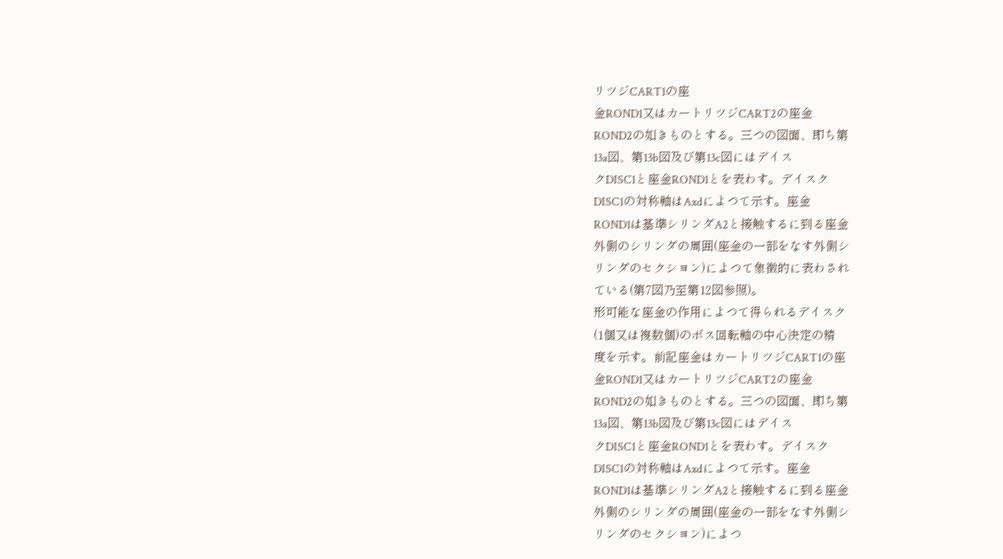リツジCART1の座
金ROND1又はカートリツジCART2の座金
ROND2の如きものとする。三つの図面、即ち第
13a図、第13b図及び第13c図にはデイス
クDISC1と座金ROND1とを表わす。デイスク
DISC1の対称軸はAxdによつて示す。座金
ROND1は基準シリンダA2と接触するに到る座金
外側のシリンダの周囲(座金の一部をなす外側シ
リンダのセクシヨン)によつて象徴的に表わされ
ている(第7図乃至第12図参照)。
形可能な座金の作用によつて得られるデイスク
(1個又は複数個)のボス回転軸の中心決定の精
度を示す。前記座金はカートリツジCART1の座
金ROND1又はカートリツジCART2の座金
ROND2の如きものとする。三つの図面、即ち第
13a図、第13b図及び第13c図にはデイス
クDISC1と座金ROND1とを表わす。デイスク
DISC1の対称軸はAxdによつて示す。座金
ROND1は基準シリンダA2と接触するに到る座金
外側のシリンダの周囲(座金の一部をなす外側シ
リンダのセクシヨン)によつ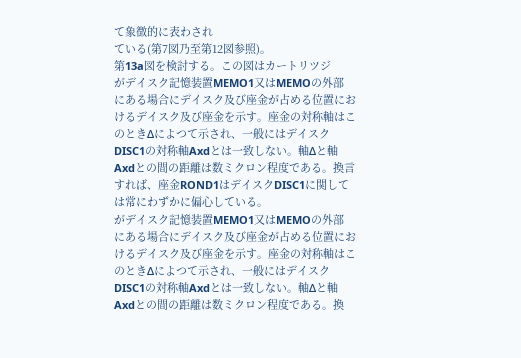て象徴的に表わされ
ている(第7図乃至第12図参照)。
第13a図を検討する。この図はカートリツジ
がデイスク記憶装置MEMO1又はMEMOの外部
にある場合にデイスク及び座金が占める位置にお
けるデイスク及び座金を示す。座金の対称軸はこ
のときΔによつて示され、一般にはデイスク
DISC1の対称軸Axdとは一致しない。軸Δと軸
Axdとの間の距離は数ミクロン程度である。換言
すれば、座金ROND1はデイスクDISC1に関して
は常にわずかに偏心している。
がデイスク記憶装置MEMO1又はMEMOの外部
にある場合にデイスク及び座金が占める位置にお
けるデイスク及び座金を示す。座金の対称軸はこ
のときΔによつて示され、一般にはデイスク
DISC1の対称軸Axdとは一致しない。軸Δと軸
Axdとの間の距離は数ミクロン程度である。換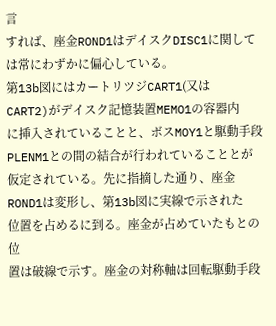言
すれば、座金ROND1はデイスクDISC1に関して
は常にわずかに偏心している。
第13b図にはカートリツジCART1(又は
CART2)がデイスク記憶装置MEMO1の容器内
に挿入されていることと、ボスMOY1と駆動手段
PLENM1との間の結合が行われていることとが
仮定されている。先に指摘した通り、座金
ROND1は変形し、第13b図に実線で示された
位置を占めるに到る。座金が占めていたもとの位
置は破線で示す。座金の対称軸は回転駆動手段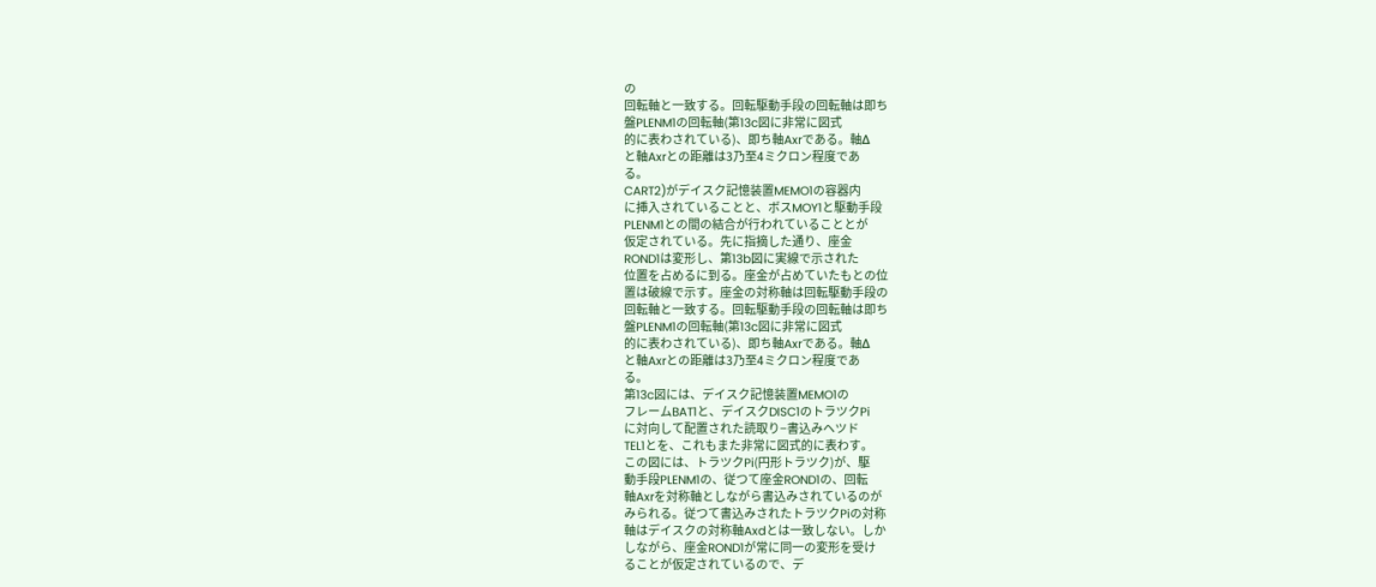の
回転軸と一致する。回転駆動手段の回転軸は即ち
盤PLENM1の回転軸(第13c図に非常に図式
的に表わされている)、即ち軸Axrである。軸Δ
と軸Axrとの距離は3乃至4ミクロン程度であ
る。
CART2)がデイスク記憶装置MEMO1の容器内
に挿入されていることと、ボスMOY1と駆動手段
PLENM1との間の結合が行われていることとが
仮定されている。先に指摘した通り、座金
ROND1は変形し、第13b図に実線で示された
位置を占めるに到る。座金が占めていたもとの位
置は破線で示す。座金の対称軸は回転駆動手段の
回転軸と一致する。回転駆動手段の回転軸は即ち
盤PLENM1の回転軸(第13c図に非常に図式
的に表わされている)、即ち軸Axrである。軸Δ
と軸Axrとの距離は3乃至4ミクロン程度であ
る。
第13c図には、デイスク記憶装置MEMO1の
フレームBAT1と、デイスクDISC1のトラツクPi
に対向して配置された読取り−書込みヘツド
TEL1とを、これもまた非常に図式的に表わす。
この図には、トラツクPi(円形トラツク)が、駆
動手段PLENM1の、従つて座金ROND1の、回転
軸Axrを対称軸としながら書込みされているのが
みられる。従つて書込みされたトラツクPiの対称
軸はデイスクの対称軸Axdとは一致しない。しか
しながら、座金ROND1が常に同一の変形を受け
ることが仮定されているので、デ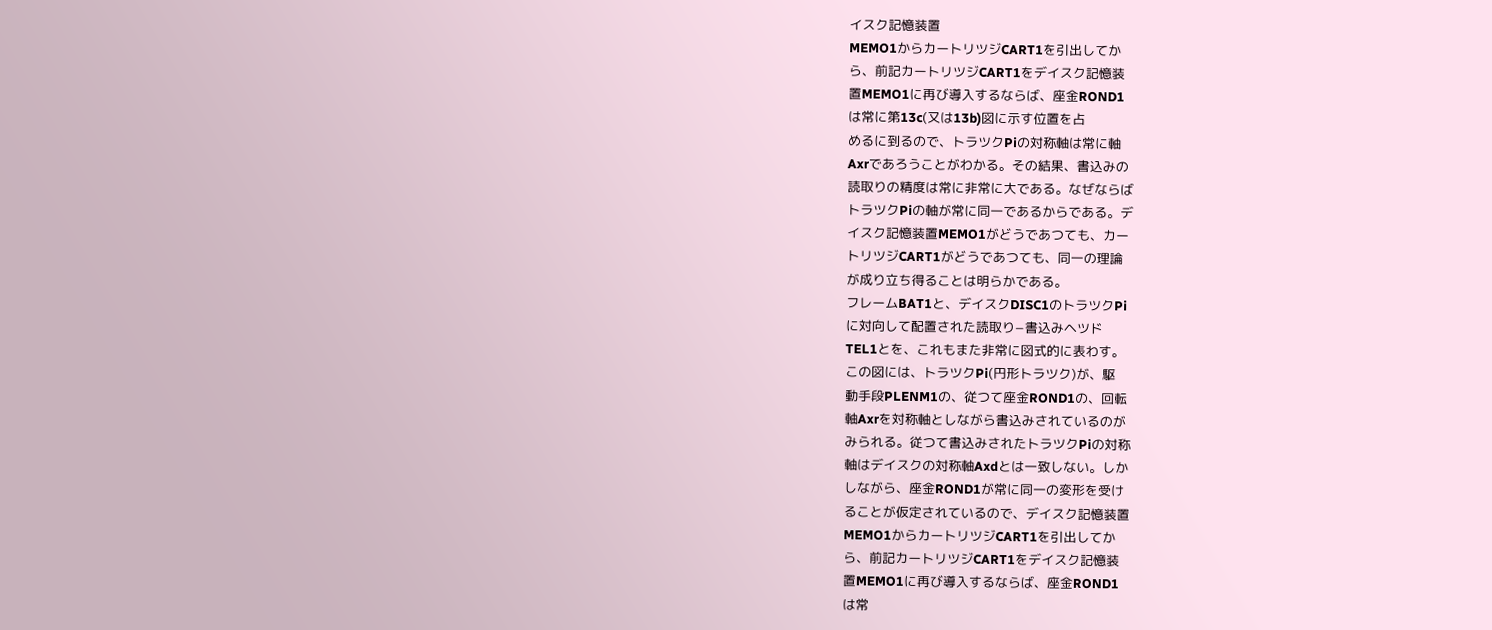イスク記憶装置
MEMO1からカートリツジCART1を引出してか
ら、前記カートリツジCART1をデイスク記憶装
置MEMO1に再び導入するならば、座金ROND1
は常に第13c(又は13b)図に示す位置を占
めるに到るので、トラツクPiの対称軸は常に軸
Axrであろうことがわかる。その結果、書込みの
読取りの精度は常に非常に大である。なぜならば
トラツクPiの軸が常に同一であるからである。デ
イスク記憶装置MEMO1がどうであつても、カー
トリツジCART1がどうであつても、同一の理論
が成り立ち得ることは明らかである。
フレームBAT1と、デイスクDISC1のトラツクPi
に対向して配置された読取り−書込みヘツド
TEL1とを、これもまた非常に図式的に表わす。
この図には、トラツクPi(円形トラツク)が、駆
動手段PLENM1の、従つて座金ROND1の、回転
軸Axrを対称軸としながら書込みされているのが
みられる。従つて書込みされたトラツクPiの対称
軸はデイスクの対称軸Axdとは一致しない。しか
しながら、座金ROND1が常に同一の変形を受け
ることが仮定されているので、デイスク記憶装置
MEMO1からカートリツジCART1を引出してか
ら、前記カートリツジCART1をデイスク記憶装
置MEMO1に再び導入するならば、座金ROND1
は常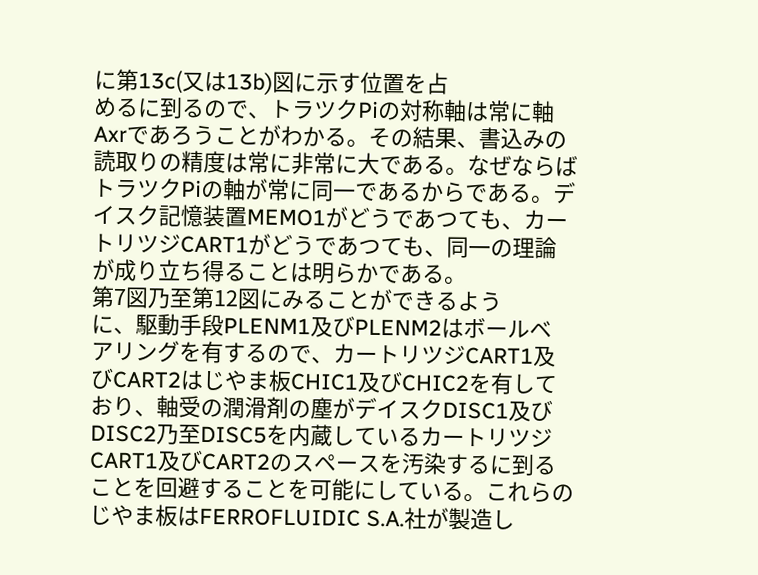に第13c(又は13b)図に示す位置を占
めるに到るので、トラツクPiの対称軸は常に軸
Axrであろうことがわかる。その結果、書込みの
読取りの精度は常に非常に大である。なぜならば
トラツクPiの軸が常に同一であるからである。デ
イスク記憶装置MEMO1がどうであつても、カー
トリツジCART1がどうであつても、同一の理論
が成り立ち得ることは明らかである。
第7図乃至第12図にみることができるよう
に、駆動手段PLENM1及びPLENM2はボールベ
アリングを有するので、カートリツジCART1及
びCART2はじやま板CHIC1及びCHIC2を有して
おり、軸受の潤滑剤の塵がデイスクDISC1及び
DISC2乃至DISC5を内蔵しているカートリツジ
CART1及びCART2のスペースを汚染するに到る
ことを回避することを可能にしている。これらの
じやま板はFERROFLUIDIC S.A.社が製造し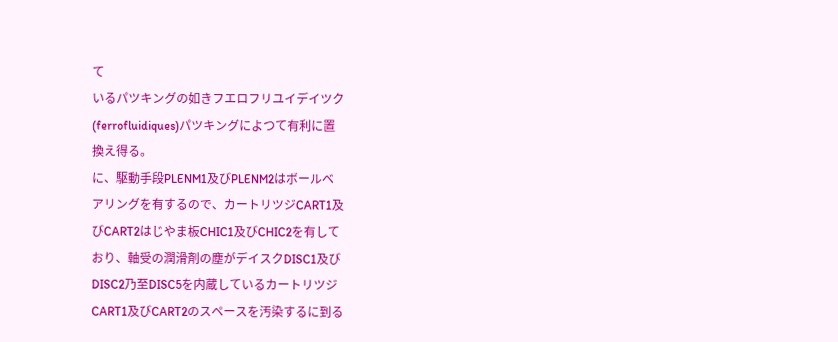て
いるパツキングの如きフエロフリユイデイツク
(ferrofluidiques)パツキングによつて有利に置
換え得る。
に、駆動手段PLENM1及びPLENM2はボールベ
アリングを有するので、カートリツジCART1及
びCART2はじやま板CHIC1及びCHIC2を有して
おり、軸受の潤滑剤の塵がデイスクDISC1及び
DISC2乃至DISC5を内蔵しているカートリツジ
CART1及びCART2のスペースを汚染するに到る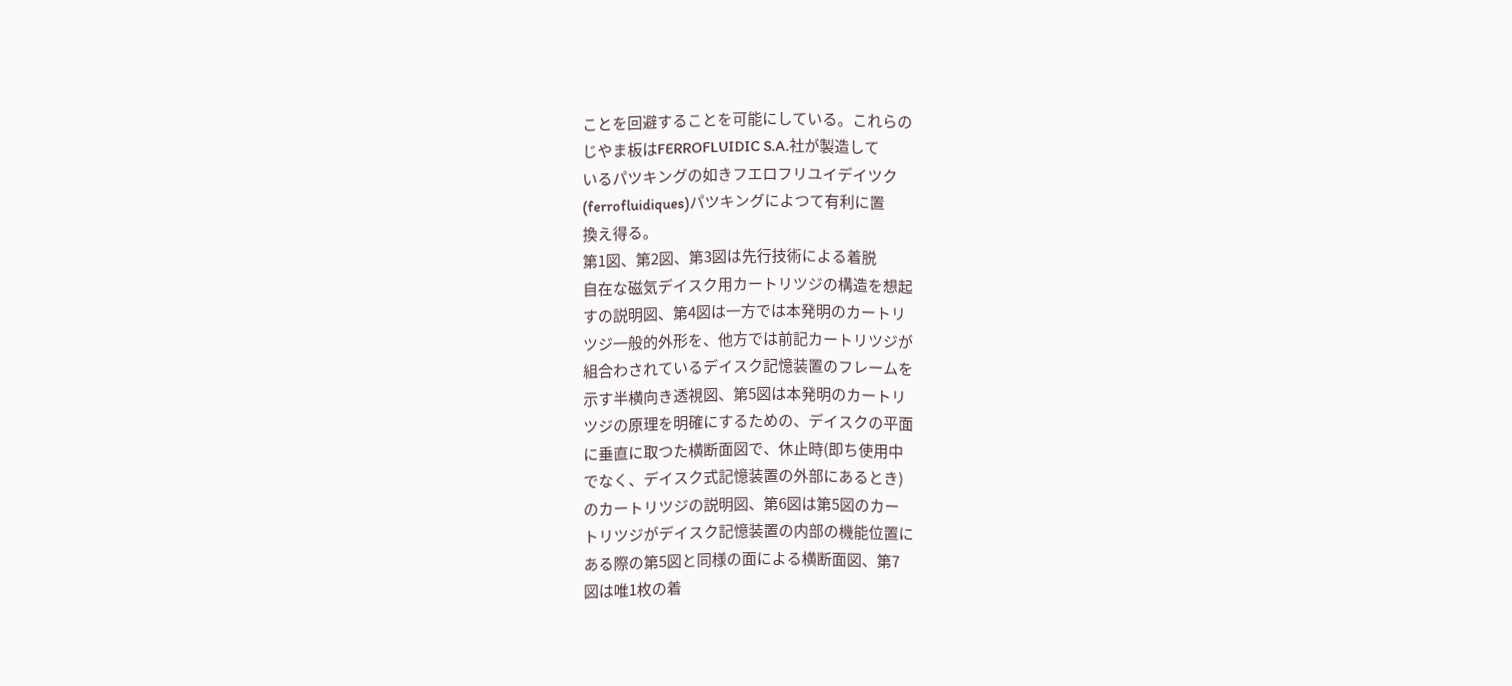ことを回避することを可能にしている。これらの
じやま板はFERROFLUIDIC S.A.社が製造して
いるパツキングの如きフエロフリユイデイツク
(ferrofluidiques)パツキングによつて有利に置
換え得る。
第1図、第2図、第3図は先行技術による着脱
自在な磁気デイスク用カートリツジの構造を想起
すの説明図、第4図は一方では本発明のカートリ
ツジ一般的外形を、他方では前記カートリツジが
組合わされているデイスク記憶装置のフレームを
示す半横向き透視図、第5図は本発明のカートリ
ツジの原理を明確にするための、デイスクの平面
に垂直に取つた横断面図で、休止時(即ち使用中
でなく、デイスク式記憶装置の外部にあるとき)
のカートリツジの説明図、第6図は第5図のカー
トリツジがデイスク記憶装置の内部の機能位置に
ある際の第5図と同様の面による横断面図、第7
図は唯1枚の着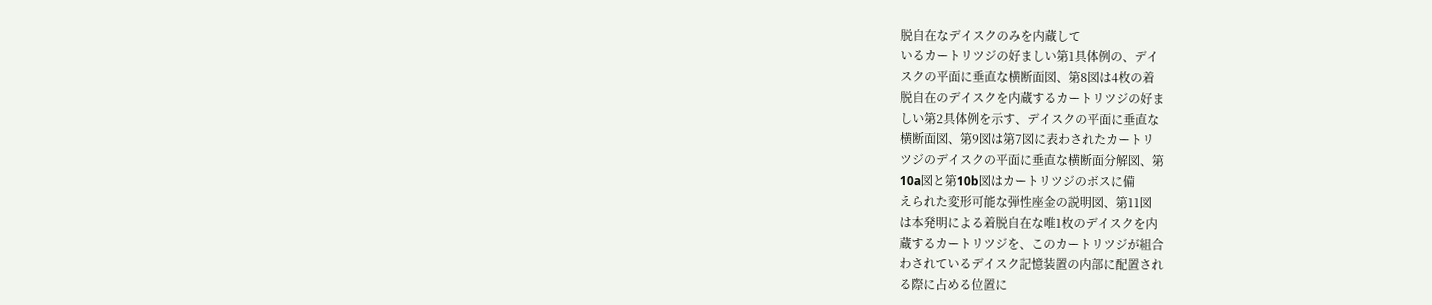脱自在なデイスクのみを内蔵して
いるカートリツジの好ましい第1具体例の、デイ
スクの平面に垂直な横断面図、第8図は4枚の着
脱自在のデイスクを内蔵するカートリツジの好ま
しい第2具体例を示す、デイスクの平面に垂直な
横断面図、第9図は第7図に表わされたカートリ
ツジのデイスクの平面に垂直な横断面分解図、第
10a図と第10b図はカートリツジのボスに備
えられた変形可能な弾性座金の説明図、第11図
は本発明による着脱自在な唯1枚のデイスクを内
蔵するカートリツジを、このカートリツジが組合
わされているデイスク記憶装置の内部に配置され
る際に占める位置に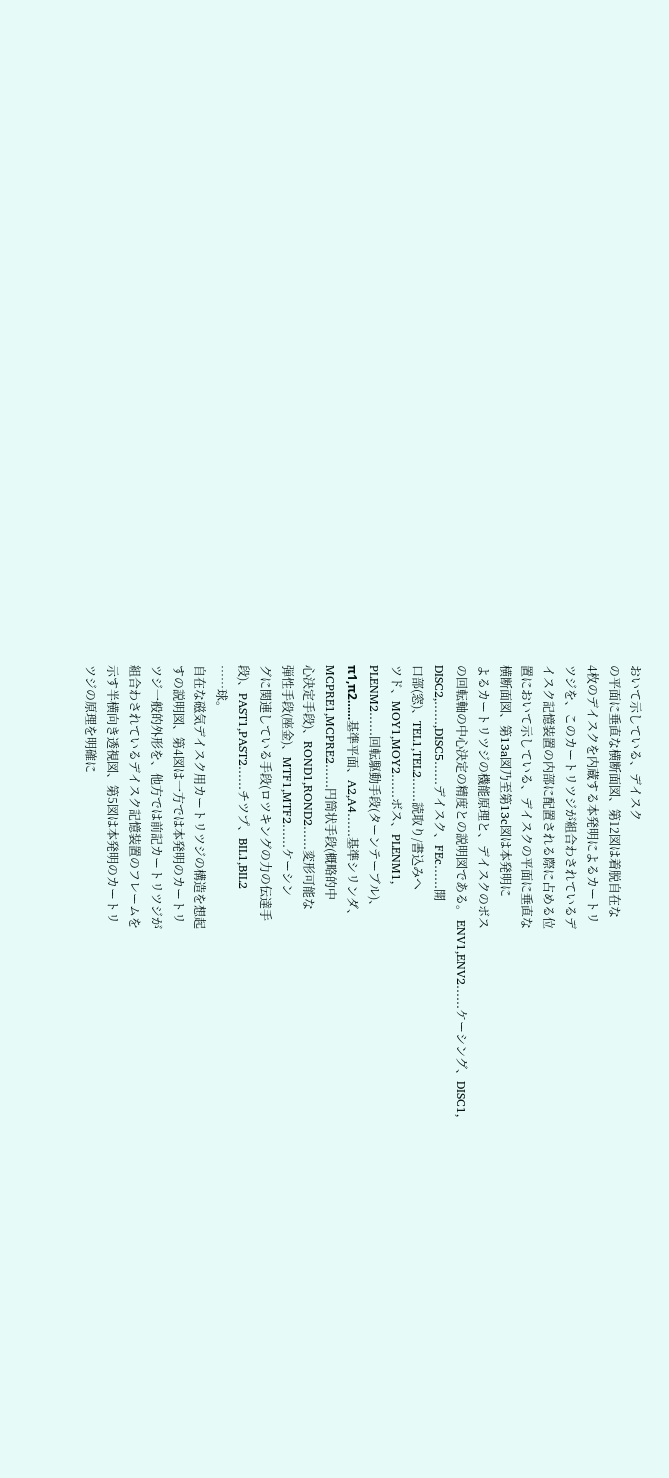おいて示している、デイスク
の平面に垂直な横断面図、第12図は着脱自在な
4枚のデイスクを内蔵する本発明によるカートリ
ツジを、このカートリツジが組合わされているデ
イスク記憶装置の内部に配置される際に占める位
置において示している、デイスクの平面に垂直な
横断面図、第13a図乃至第13c図は本発明に
よるカートリツジの機能原理と、デイスクのボス
の回転軸の中心決定の精度との説明図である。 ENV1,ENV2……ケーシング、DISC1,
DISC2,……,DISC5……デイスク、FEc……開
口部(窓)、TEL1,TEL2……読取り/書込みヘ
ツド、MOY1,MOY2……ボス、PLENM1,
PLENM2……回転駆動手段(ターンテーブル)、
π1,π2……基準平面、A2,A4……基準シリンダ、
MCPRE1,MCPRE2……円筒状手段(概略的中
心決定手段)、ROND1,ROND2……変形可能な
弾性手段(座金)、MTF1,MTF2……ケーシン
グに関連している手段(ロツキングの力の伝達手
段)、PAST1,PAST2……チツプ、BIL1,BIL2
……球。
自在な磁気デイスク用カートリツジの構造を想起
すの説明図、第4図は一方では本発明のカートリ
ツジ一般的外形を、他方では前記カートリツジが
組合わされているデイスク記憶装置のフレームを
示す半横向き透視図、第5図は本発明のカートリ
ツジの原理を明確に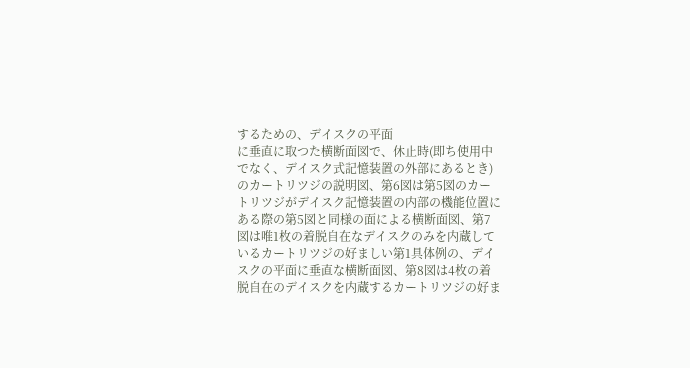するための、デイスクの平面
に垂直に取つた横断面図で、休止時(即ち使用中
でなく、デイスク式記憶装置の外部にあるとき)
のカートリツジの説明図、第6図は第5図のカー
トリツジがデイスク記憶装置の内部の機能位置に
ある際の第5図と同様の面による横断面図、第7
図は唯1枚の着脱自在なデイスクのみを内蔵して
いるカートリツジの好ましい第1具体例の、デイ
スクの平面に垂直な横断面図、第8図は4枚の着
脱自在のデイスクを内蔵するカートリツジの好ま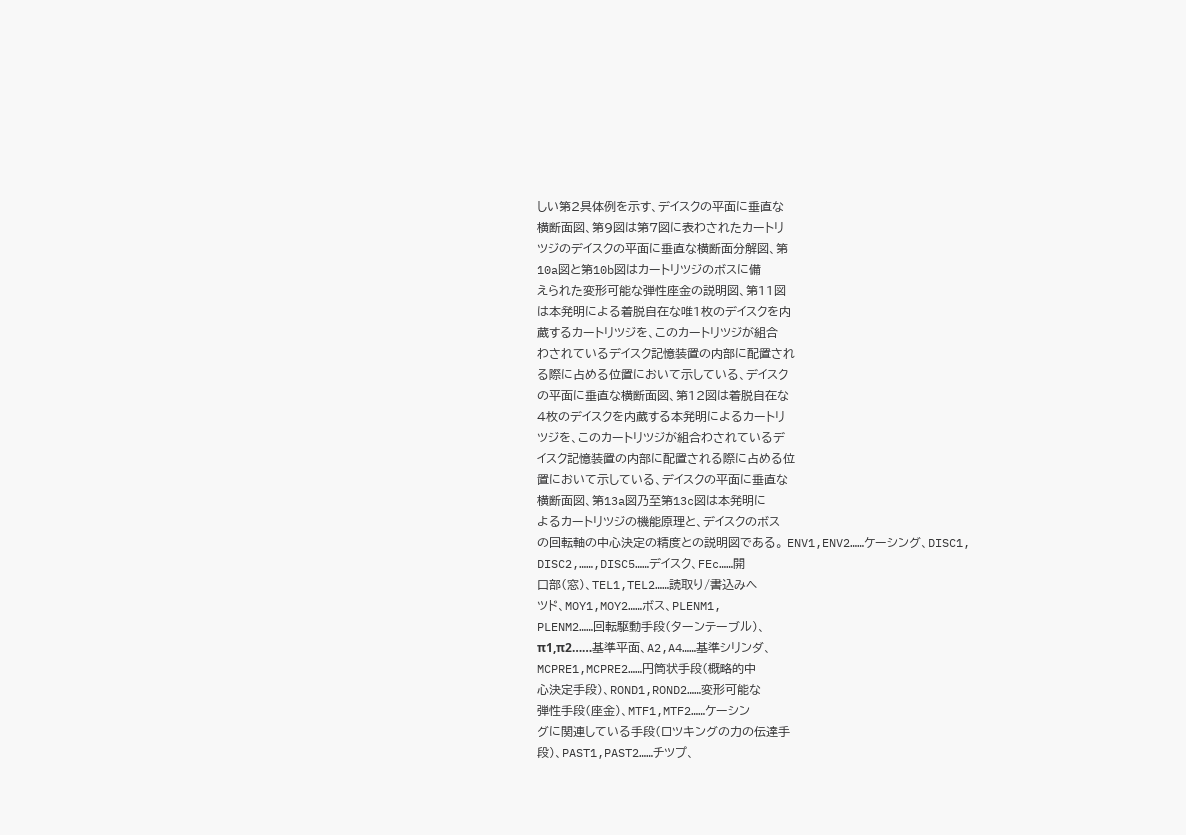しい第2具体例を示す、デイスクの平面に垂直な
横断面図、第9図は第7図に表わされたカートリ
ツジのデイスクの平面に垂直な横断面分解図、第
10a図と第10b図はカートリツジのボスに備
えられた変形可能な弾性座金の説明図、第11図
は本発明による着脱自在な唯1枚のデイスクを内
蔵するカートリツジを、このカートリツジが組合
わされているデイスク記憶装置の内部に配置され
る際に占める位置において示している、デイスク
の平面に垂直な横断面図、第12図は着脱自在な
4枚のデイスクを内蔵する本発明によるカートリ
ツジを、このカートリツジが組合わされているデ
イスク記憶装置の内部に配置される際に占める位
置において示している、デイスクの平面に垂直な
横断面図、第13a図乃至第13c図は本発明に
よるカートリツジの機能原理と、デイスクのボス
の回転軸の中心決定の精度との説明図である。 ENV1,ENV2……ケーシング、DISC1,
DISC2,……,DISC5……デイスク、FEc……開
口部(窓)、TEL1,TEL2……読取り/書込みヘ
ツド、MOY1,MOY2……ボス、PLENM1,
PLENM2……回転駆動手段(ターンテーブル)、
π1,π2……基準平面、A2,A4……基準シリンダ、
MCPRE1,MCPRE2……円筒状手段(概略的中
心決定手段)、ROND1,ROND2……変形可能な
弾性手段(座金)、MTF1,MTF2……ケーシン
グに関連している手段(ロツキングの力の伝達手
段)、PAST1,PAST2……チツプ、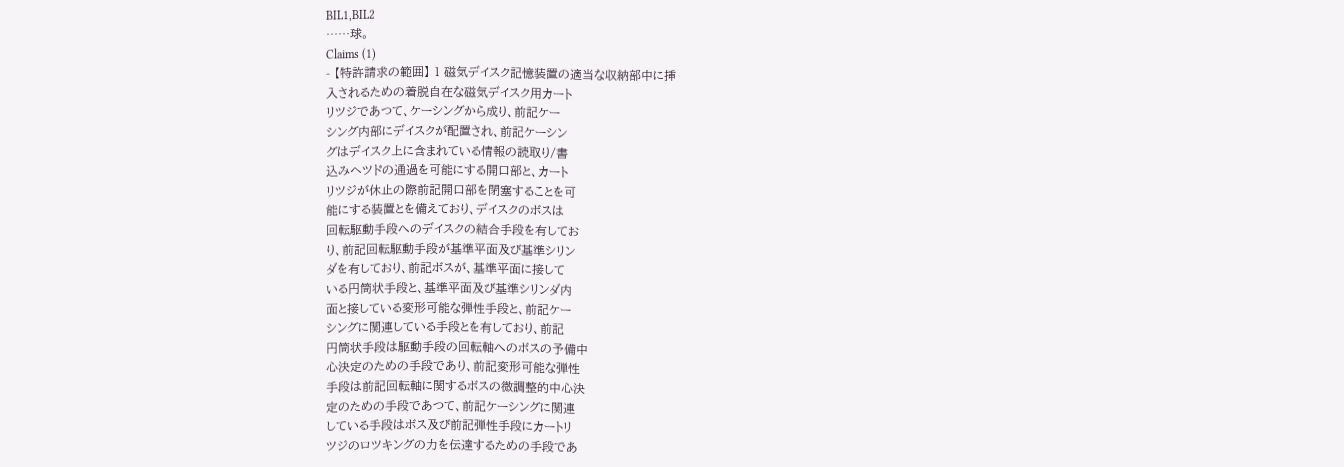BIL1,BIL2
……球。
Claims (1)
- 【特許請求の範囲】 1 磁気デイスク記憶装置の適当な収納部中に挿
入されるための着脱自在な磁気デイスク用カート
リツジであつて、ケーシングから成り、前記ケー
シング内部にデイスクが配置され、前記ケーシン
グはデイスク上に含まれている情報の読取り/書
込みヘツドの通過を可能にする開口部と、カート
リツジが休止の際前記開口部を閉塞することを可
能にする装置とを備えており、デイスクのボスは
回転駆動手段へのデイスクの結合手段を有してお
り、前記回転駆動手段が基準平面及び基準シリン
ダを有しており、前記ボスが、基準平面に接して
いる円筒状手段と、基準平面及び基準シリンダ内
面と接している変形可能な弾性手段と、前記ケー
シングに関連している手段とを有しており、前記
円筒状手段は駆動手段の回転軸へのボスの予備中
心決定のための手段であり、前記変形可能な弾性
手段は前記回転軸に関するボスの微調整的中心決
定のための手段であつて、前記ケーシングに関連
している手段はボス及び前記弾性手段にカートリ
ツジのロツキングの力を伝達するための手段であ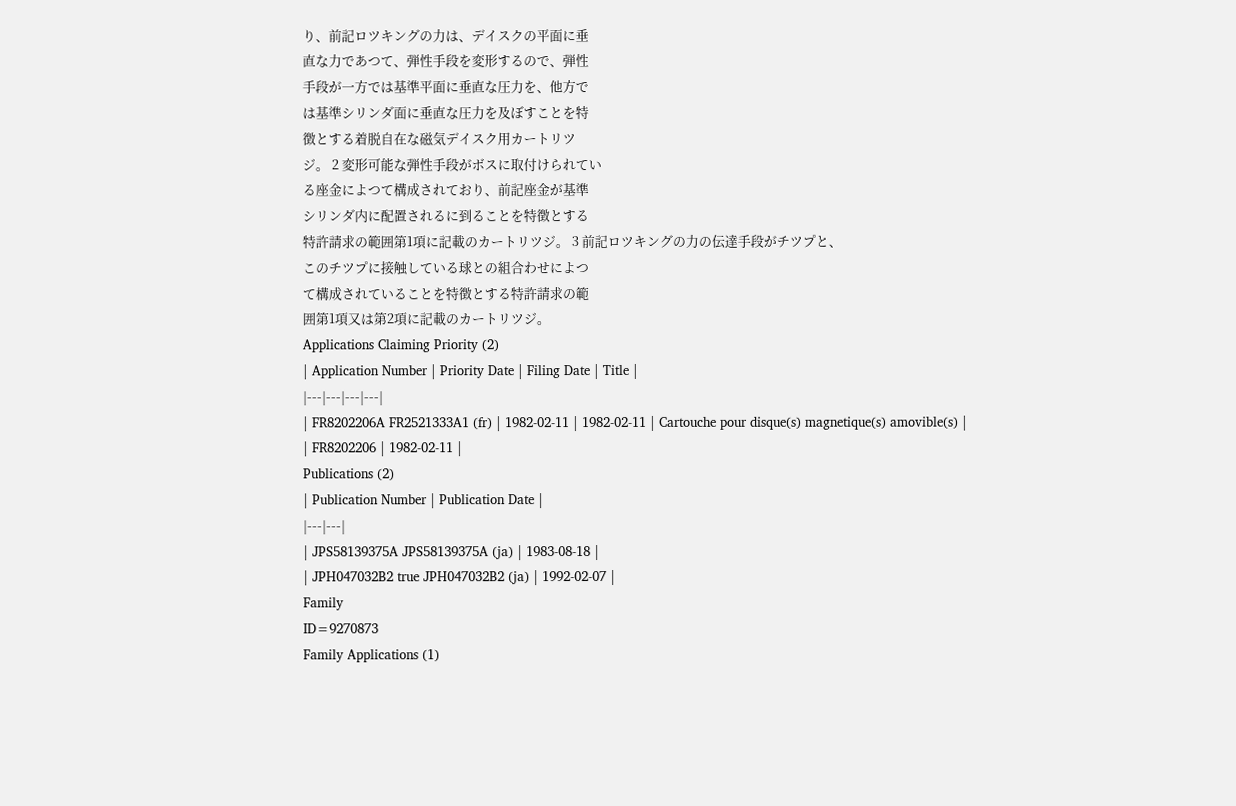り、前記ロツキングの力は、デイスクの平面に垂
直な力であつて、弾性手段を変形するので、弾性
手段が一方では基準平面に垂直な圧力を、他方で
は基準シリンダ面に垂直な圧力を及ぼすことを特
徴とする着脱自在な磁気デイスク用カートリツ
ジ。 2 変形可能な弾性手段がボスに取付けられてい
る座金によつて構成されており、前記座金が基準
シリンダ内に配置されるに到ることを特徴とする
特許請求の範囲第1項に記載のカートリツジ。 3 前記ロツキングの力の伝達手段がチツプと、
このチツプに接触している球との組合わせによつ
て構成されていることを特徴とする特許請求の範
囲第1項又は第2項に記載のカートリツジ。
Applications Claiming Priority (2)
| Application Number | Priority Date | Filing Date | Title |
|---|---|---|---|
| FR8202206A FR2521333A1 (fr) | 1982-02-11 | 1982-02-11 | Cartouche pour disque(s) magnetique(s) amovible(s) |
| FR8202206 | 1982-02-11 |
Publications (2)
| Publication Number | Publication Date |
|---|---|
| JPS58139375A JPS58139375A (ja) | 1983-08-18 |
| JPH047032B2 true JPH047032B2 (ja) | 1992-02-07 |
Family
ID=9270873
Family Applications (1)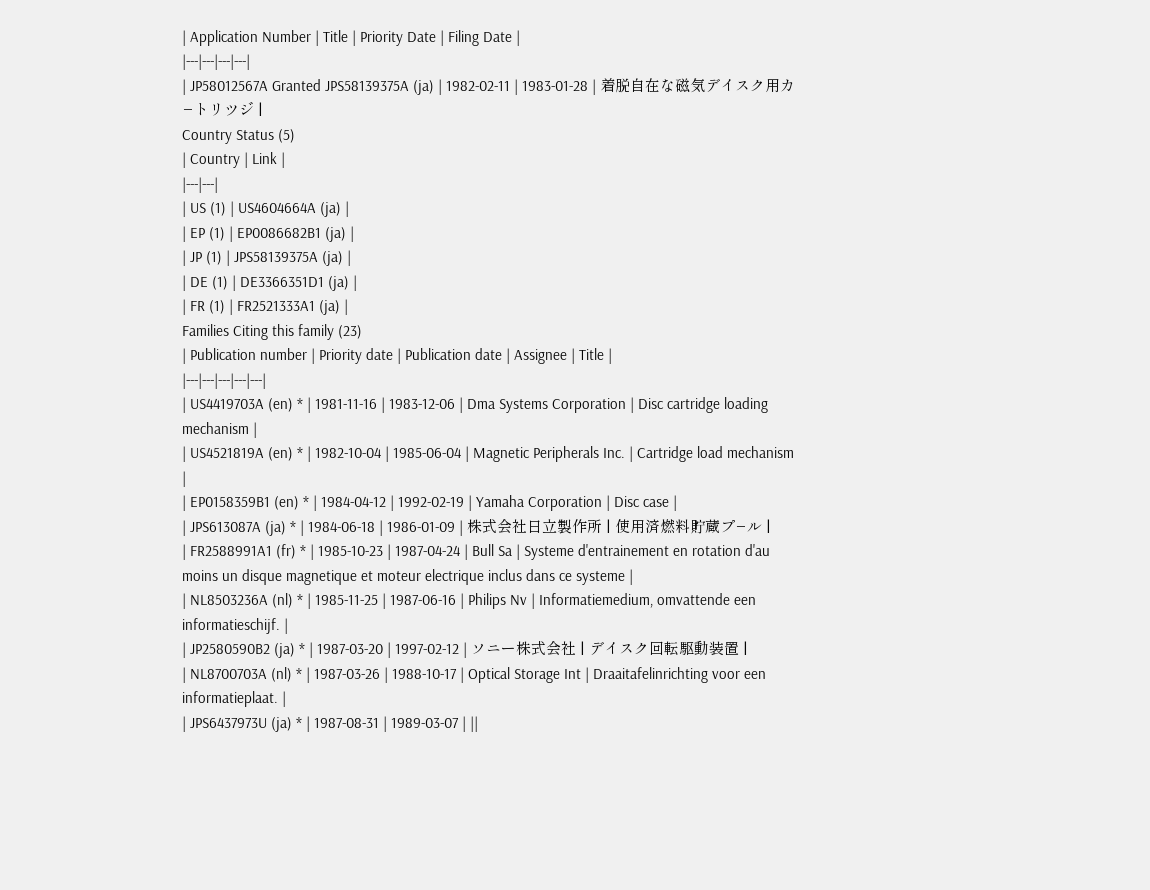| Application Number | Title | Priority Date | Filing Date |
|---|---|---|---|
| JP58012567A Granted JPS58139375A (ja) | 1982-02-11 | 1983-01-28 | 着脱自在な磁気デイスク用カ−トリツジ |
Country Status (5)
| Country | Link |
|---|---|
| US (1) | US4604664A (ja) |
| EP (1) | EP0086682B1 (ja) |
| JP (1) | JPS58139375A (ja) |
| DE (1) | DE3366351D1 (ja) |
| FR (1) | FR2521333A1 (ja) |
Families Citing this family (23)
| Publication number | Priority date | Publication date | Assignee | Title |
|---|---|---|---|---|
| US4419703A (en) * | 1981-11-16 | 1983-12-06 | Dma Systems Corporation | Disc cartridge loading mechanism |
| US4521819A (en) * | 1982-10-04 | 1985-06-04 | Magnetic Peripherals Inc. | Cartridge load mechanism |
| EP0158359B1 (en) * | 1984-04-12 | 1992-02-19 | Yamaha Corporation | Disc case |
| JPS613087A (ja) * | 1984-06-18 | 1986-01-09 | 株式会社日立製作所 | 使用済燃料貯蔵プ−ル |
| FR2588991A1 (fr) * | 1985-10-23 | 1987-04-24 | Bull Sa | Systeme d'entrainement en rotation d'au moins un disque magnetique et moteur electrique inclus dans ce systeme |
| NL8503236A (nl) * | 1985-11-25 | 1987-06-16 | Philips Nv | Informatiemedium, omvattende een informatieschijf. |
| JP2580590B2 (ja) * | 1987-03-20 | 1997-02-12 | ソニー株式会社 | デイスク回転駆動装置 |
| NL8700703A (nl) * | 1987-03-26 | 1988-10-17 | Optical Storage Int | Draaitafelinrichting voor een informatieplaat. |
| JPS6437973U (ja) * | 1987-08-31 | 1989-03-07 | ||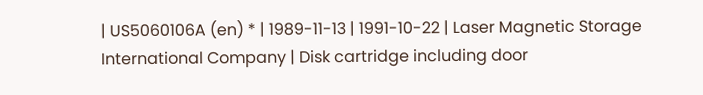| US5060106A (en) * | 1989-11-13 | 1991-10-22 | Laser Magnetic Storage International Company | Disk cartridge including door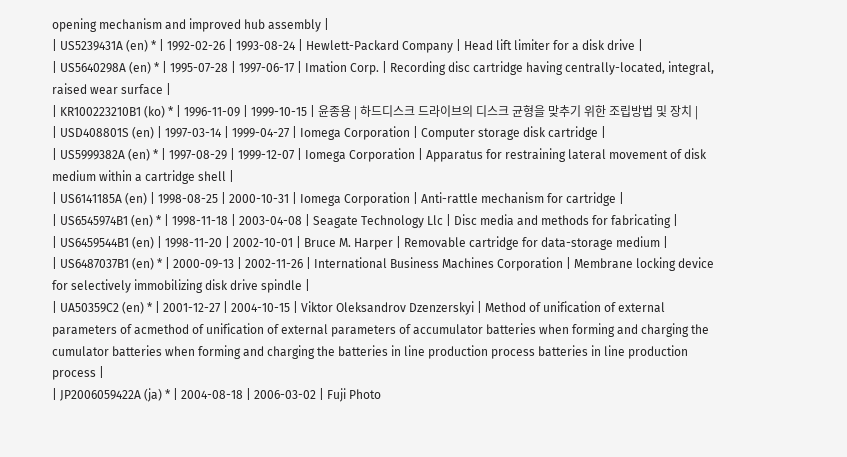opening mechanism and improved hub assembly |
| US5239431A (en) * | 1992-02-26 | 1993-08-24 | Hewlett-Packard Company | Head lift limiter for a disk drive |
| US5640298A (en) * | 1995-07-28 | 1997-06-17 | Imation Corp. | Recording disc cartridge having centrally-located, integral, raised wear surface |
| KR100223210B1 (ko) * | 1996-11-09 | 1999-10-15 | 윤종용 | 하드디스크 드라이브의 디스크 균형을 맞추기 위한 조립방법 및 장치 |
| USD408801S (en) | 1997-03-14 | 1999-04-27 | Iomega Corporation | Computer storage disk cartridge |
| US5999382A (en) * | 1997-08-29 | 1999-12-07 | Iomega Corporation | Apparatus for restraining lateral movement of disk medium within a cartridge shell |
| US6141185A (en) | 1998-08-25 | 2000-10-31 | Iomega Corporation | Anti-rattle mechanism for cartridge |
| US6545974B1 (en) * | 1998-11-18 | 2003-04-08 | Seagate Technology Llc | Disc media and methods for fabricating |
| US6459544B1 (en) | 1998-11-20 | 2002-10-01 | Bruce M. Harper | Removable cartridge for data-storage medium |
| US6487037B1 (en) * | 2000-09-13 | 2002-11-26 | International Business Machines Corporation | Membrane locking device for selectively immobilizing disk drive spindle |
| UA50359C2 (en) * | 2001-12-27 | 2004-10-15 | Viktor Oleksandrov Dzenzerskyi | Method of unification of external parameters of acmethod of unification of external parameters of accumulator batteries when forming and charging the cumulator batteries when forming and charging the batteries in line production process batteries in line production process |
| JP2006059422A (ja) * | 2004-08-18 | 2006-03-02 | Fuji Photo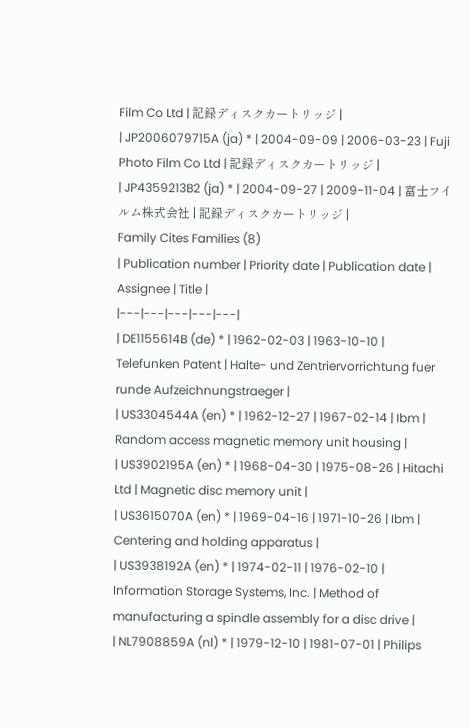Film Co Ltd | 記録ディスクカートリッジ |
| JP2006079715A (ja) * | 2004-09-09 | 2006-03-23 | Fuji Photo Film Co Ltd | 記録ディスクカートリッジ |
| JP4359213B2 (ja) * | 2004-09-27 | 2009-11-04 | 富士フイルム株式会社 | 記録ディスクカートリッジ |
Family Cites Families (8)
| Publication number | Priority date | Publication date | Assignee | Title |
|---|---|---|---|---|
| DE1155614B (de) * | 1962-02-03 | 1963-10-10 | Telefunken Patent | Halte- und Zentriervorrichtung fuer runde Aufzeichnungstraeger |
| US3304544A (en) * | 1962-12-27 | 1967-02-14 | Ibm | Random access magnetic memory unit housing |
| US3902195A (en) * | 1968-04-30 | 1975-08-26 | Hitachi Ltd | Magnetic disc memory unit |
| US3615070A (en) * | 1969-04-16 | 1971-10-26 | Ibm | Centering and holding apparatus |
| US3938192A (en) * | 1974-02-11 | 1976-02-10 | Information Storage Systems, Inc. | Method of manufacturing a spindle assembly for a disc drive |
| NL7908859A (nl) * | 1979-12-10 | 1981-07-01 | Philips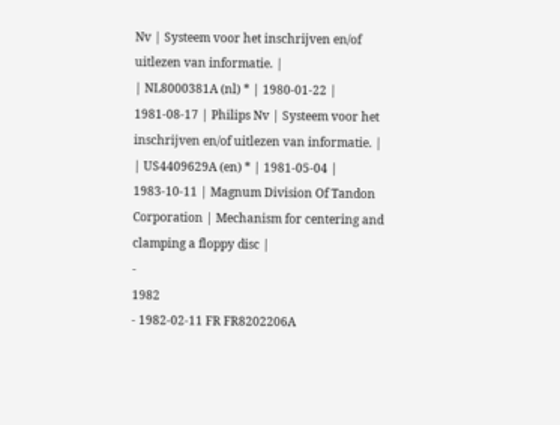Nv | Systeem voor het inschrijven en/of uitlezen van informatie. |
| NL8000381A (nl) * | 1980-01-22 | 1981-08-17 | Philips Nv | Systeem voor het inschrijven en/of uitlezen van informatie. |
| US4409629A (en) * | 1981-05-04 | 1983-10-11 | Magnum Division Of Tandon Corporation | Mechanism for centering and clamping a floppy disc |
-
1982
- 1982-02-11 FR FR8202206A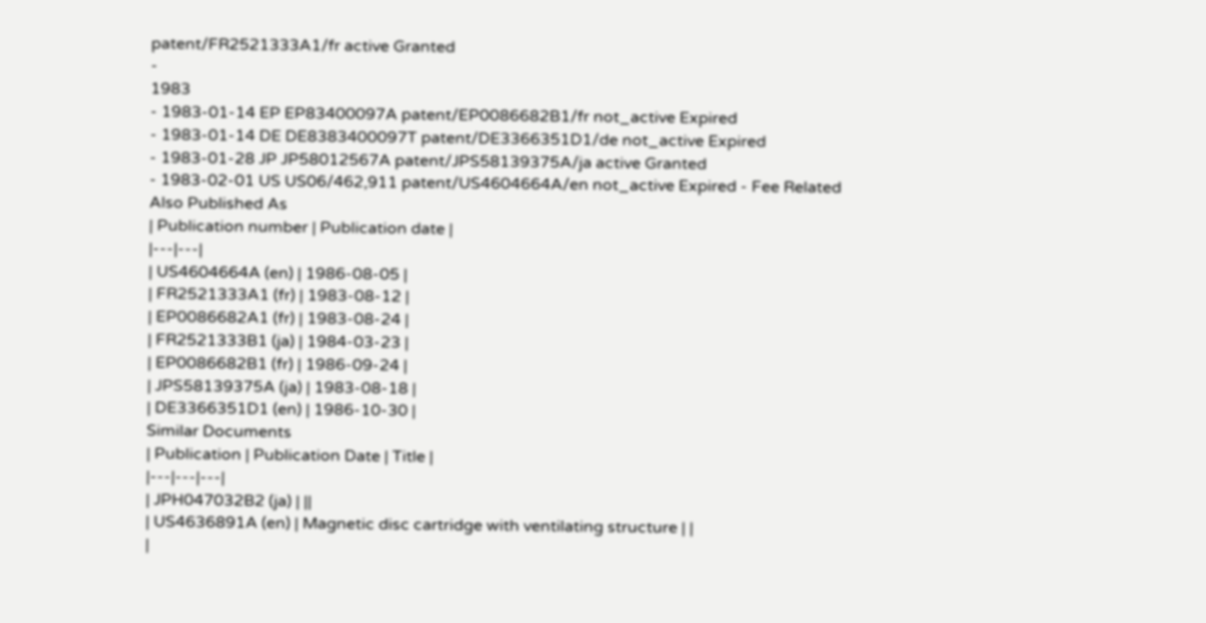patent/FR2521333A1/fr active Granted
-
1983
- 1983-01-14 EP EP83400097A patent/EP0086682B1/fr not_active Expired
- 1983-01-14 DE DE8383400097T patent/DE3366351D1/de not_active Expired
- 1983-01-28 JP JP58012567A patent/JPS58139375A/ja active Granted
- 1983-02-01 US US06/462,911 patent/US4604664A/en not_active Expired - Fee Related
Also Published As
| Publication number | Publication date |
|---|---|
| US4604664A (en) | 1986-08-05 |
| FR2521333A1 (fr) | 1983-08-12 |
| EP0086682A1 (fr) | 1983-08-24 |
| FR2521333B1 (ja) | 1984-03-23 |
| EP0086682B1 (fr) | 1986-09-24 |
| JPS58139375A (ja) | 1983-08-18 |
| DE3366351D1 (en) | 1986-10-30 |
Similar Documents
| Publication | Publication Date | Title |
|---|---|---|
| JPH047032B2 (ja) | ||
| US4636891A (en) | Magnetic disc cartridge with ventilating structure | |
|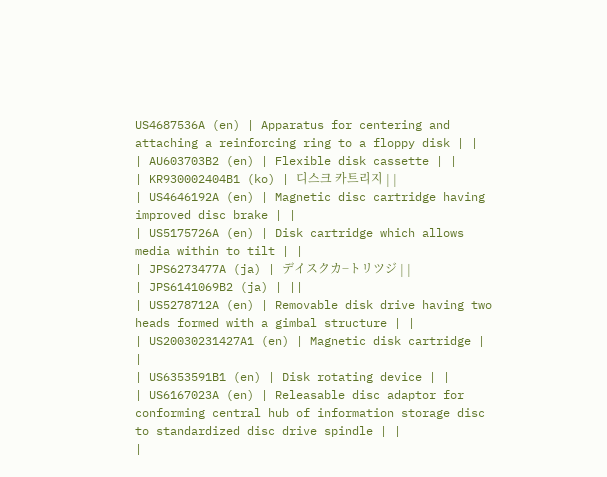US4687536A (en) | Apparatus for centering and attaching a reinforcing ring to a floppy disk | |
| AU603703B2 (en) | Flexible disk cassette | |
| KR930002404B1 (ko) | 디스크 카트리지 | |
| US4646192A (en) | Magnetic disc cartridge having improved disc brake | |
| US5175726A (en) | Disk cartridge which allows media within to tilt | |
| JPS6273477A (ja) | デイスクカ−トリツジ | |
| JPS6141069B2 (ja) | ||
| US5278712A (en) | Removable disk drive having two heads formed with a gimbal structure | |
| US20030231427A1 (en) | Magnetic disk cartridge | |
| US6353591B1 (en) | Disk rotating device | |
| US6167023A (en) | Releasable disc adaptor for conforming central hub of information storage disc to standardized disc drive spindle | |
|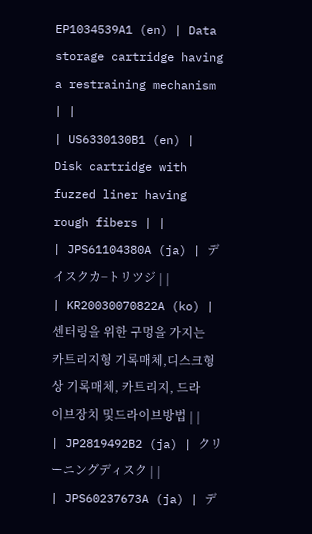EP1034539A1 (en) | Data storage cartridge having a restraining mechanism | |
| US6330130B1 (en) | Disk cartridge with fuzzed liner having rough fibers | |
| JPS61104380A (ja) | デイスクカ−トリツジ | |
| KR20030070822A (ko) | 센터링을 위한 구멍을 가지는 카트리지형 기록매체,디스크형상 기록매체, 카트리지, 드라이브장치 및드라이브방법 | |
| JP2819492B2 (ja) | クリーニングディスク | |
| JPS60237673A (ja) | デ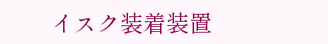イスク装着装置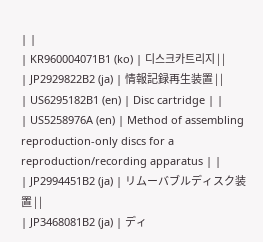| |
| KR960004071B1 (ko) | 디스크카트리지 | |
| JP2929822B2 (ja) | 情報記録再生装置 | |
| US6295182B1 (en) | Disc cartridge | |
| US5258976A (en) | Method of assembling reproduction-only discs for a reproduction/recording apparatus | |
| JP2994451B2 (ja) | リムーバブルディスク装置 | |
| JP3468081B2 (ja) | ディ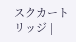スクカートリッジ |